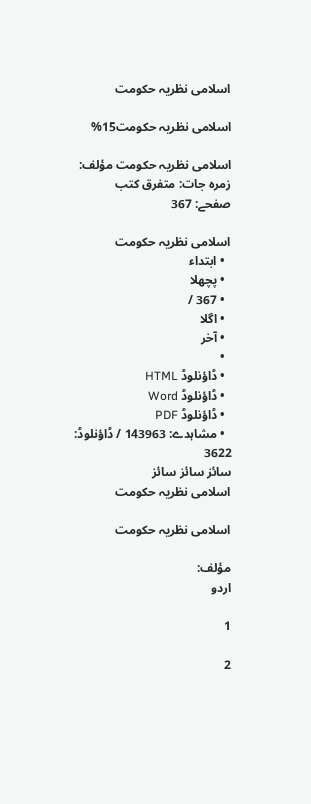اسلامی نظریہ حکومت

اسلامی نظریہ حکومت15%

اسلامی نظریہ حکومت مؤلف:
زمرہ جات: متفرق کتب
صفحے: 367

اسلامی نظریہ حکومت
  • ابتداء
  • پچھلا
  • 367 /
  • اگلا
  • آخر
  •
  • ڈاؤنلوڈ HTML
  • ڈاؤنلوڈ Word
  • ڈاؤنلوڈ PDF
  • مشاہدے: 143963 / ڈاؤنلوڈ: 3622
سائز سائز سائز
اسلامی نظریہ حکومت

اسلامی نظریہ حکومت

مؤلف:
اردو

1

2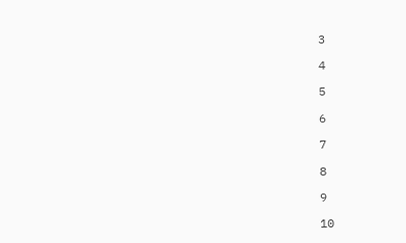3

4

5

6

7

8

9

10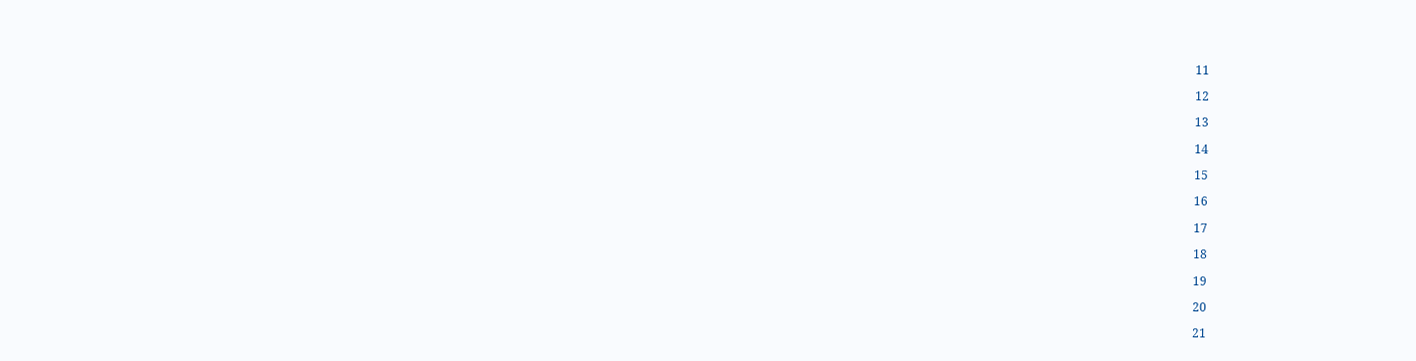11

12

13

14

15

16

17

18

19

20

21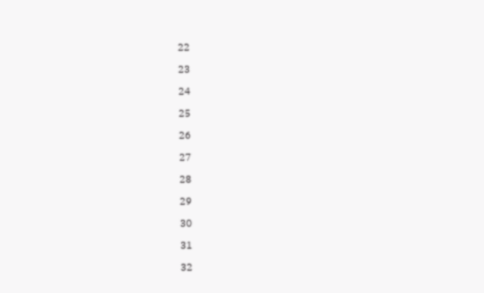22

23

24

25

26

27

28

29

30

31

32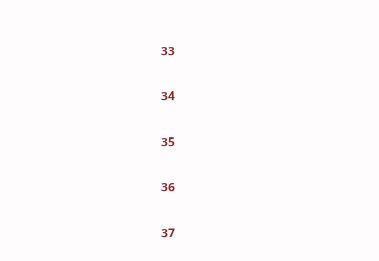33

34

35

36

37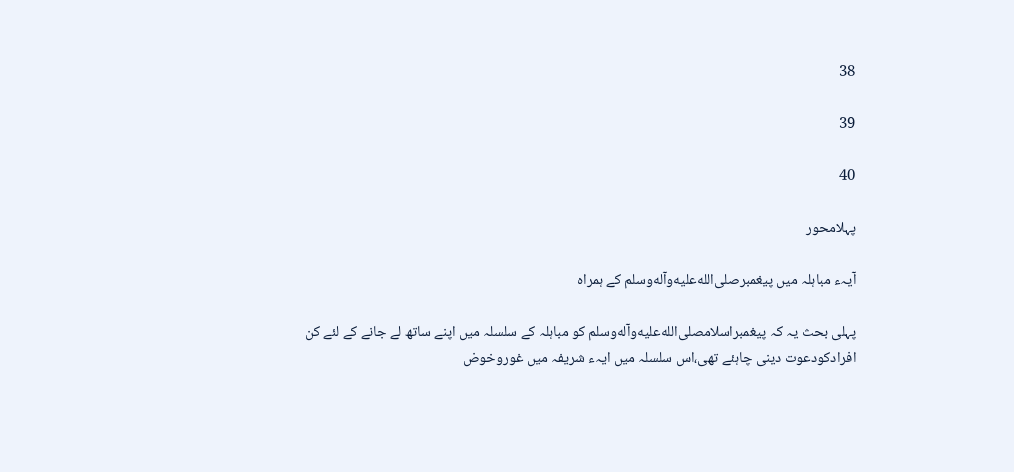38

39

40

پہلامحور

آیہء مباہلہ میں پیغمبرصلى‌الله‌عليه‌وآله‌وسلم کے ہمراہ

پہلی بحث یہ کہ پیغمبراسلامصلى‌الله‌عليه‌وآله‌وسلم کو مباہلہ کے سلسلہ میں اپنے ساتھ لے جانے کے لئے کن افرادکودعوت دینی چاہئے تھی،اس سلسلہ میں ایہء شریفہ میں غوروخوض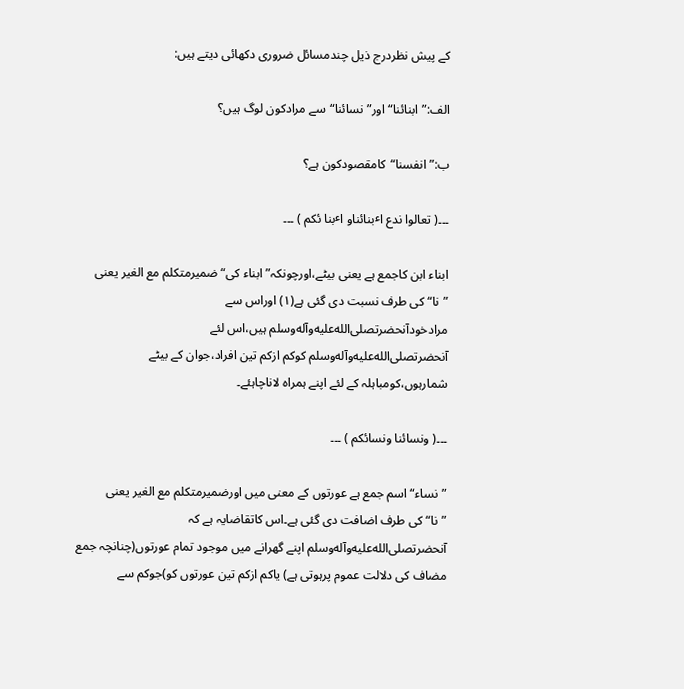کے پیش نظردرج ذیل چندمسائل ضروری دکھائی دیتے ہیں:

الف:”ابنائنا“اور”نسائنا“سے مرادکون لوگ ہیں؟

ب:”انفسنا“کامقصودکون ہے؟

۔۔۔( تعالوا ندع اٴبنائناو اٴبنا ئکم ) ۔۔۔

ابناء ابن کاجمع ہے یعنی بیٹے،اورچونکہ”ابناء کی“ضمیرمتکلم مع الغیر یعنی ”نا“ کی طرف نسبت دی گئی ہے(۱) اوراس سے مرادخودآنحضرتصلى‌الله‌عليه‌وآله‌وسلم ہیں،اس لئے آنحضرتصلى‌الله‌عليه‌وآله‌وسلم کوکم ازکم تین افراد،جوان کے بیٹے شمارہوں،کومباہلہ کے لئے اپنے ہمراہ لاناچاہئے۔

۔۔۔( ونسائنا ونسائکم ) ۔۔۔

”نساء“اسم جمع ہے عورتوں کے معنی میں اورضمیرمتکلم مع الغیر یعنی ”نا“کی طرف اضافت دی گئی ہے۔اس کاتقاضایہ ہے کہ آنحضرتصلى‌الله‌عليه‌وآله‌وسلم اپنے گھرانے میں موجود تمام عورتوں(چنانچہ جمع مضاف کی دلالت عموم پرہوتی ہے) یاکم ازکم تین عورتوں کو)جوکم سے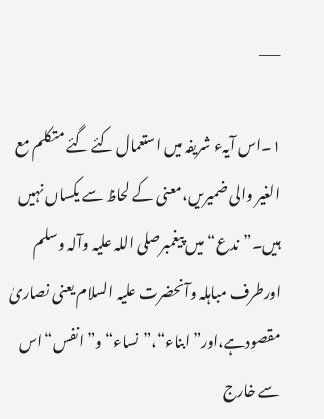___

۱۔اس آیہء شریفہ میں استعمال کئے گئے متکلم مع الغیر والی ضمیریں،معنی کے لحاظ سے یکساں نہیں ہیں۔”ندع“میں پیغمبرصلی اللہ علیہ وآلہ وسلم اورطرف مباہلہ وآنحضرت علیہ السلام یعنی نصاریٰ مقصودہے،اور”ابناء“،”نساء“و”انفس“اس سے خارج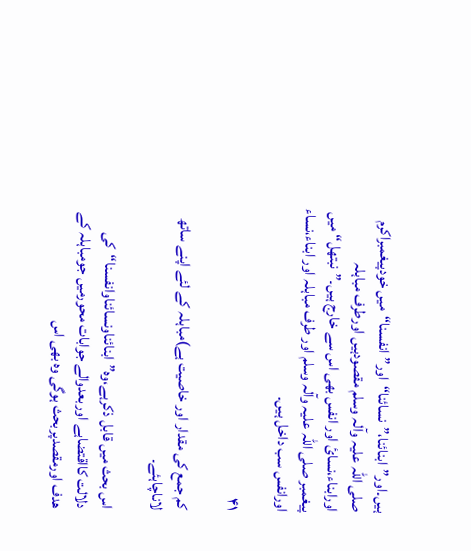ہیں۔اور”ابنائنا،”نسائنا“اور”انفسنا“میں خودپیغمبراکرم صلی اللہ علیہ وآلہ وسلم مقصودہیں اورطرف مباہلہ اورابناء،نسائ اور انفس بھی اس سے خارج ہیں۔”نبتھل“ میں پیغمبر صلی اللہ علیہ وآلہ وسلم اور طرف مباہلہ اور ابناء،نساء اورانفس سب داخل ہیں۔

۴۱

کم جمع کی مقدار اور خاصیت ہے)مباہلہ کے لئے اپنے ساتھ لاناچاہئے۔

اس بحث میں قابل ذکرہے،وہ”ابنائناونسائناوانفسنا“کی دلالت کااقتضاہے اوربعدوالے جوابات محورمیں جومباہلہ کے ھدف اورمقصدپربحث ہوگی وہ بھی اس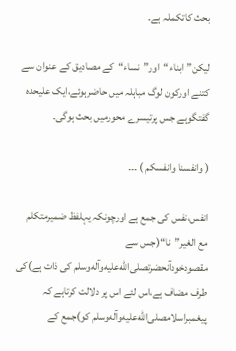بحث کاتکملہ ہے۔

لیکن”ابناء“اور”نساء“کے مصادیق کے عنوان سے کتنے اورکون لوگ مباہلہ میں حاضرہوئے،ایک علیحدہ گفتگوہے جس پرتیسرے محورمیں بحث ہوگی۔

( وانفسنا وانفسکم ) ۔۔۔

انفس،نفس کی جمع ہے اورچونکہ یہلفظ ضمیرمتکلم مع الغیر”نا“(جس سے مقصودخودآنحضرتصلى‌الله‌عليه‌وآله‌وسلم کی ذات ہے)کی طرف مضاف ہے،اس لئے اس پر دلالت کرتاہے کہ پیغمبراسلامصلى‌الله‌عليه‌وآله‌وسلم کو)جمع کے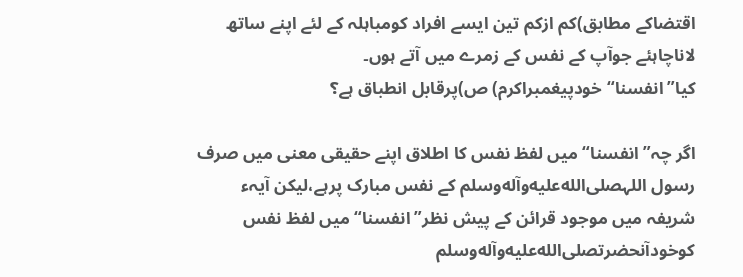اقتضاکے مطابق)کم ازکم تین ایسے افراد کومباہلہ کے لئے اپنے ساتھ لاناچاہئے جوآپ کے نفس کے زمرے میں آتے ہوں۔ کیا”انفسنا“خودپیغمبراکرم) ص)پرقابل انطباق ہے؟

اگر چہ”انفسنا“ میں لفظ نفس کا اطلاق اپنے حقیقی معنی میں صرف رسول اللہصلى‌الله‌عليه‌وآله‌وسلم کے نفس مبارک پرہے،لیکن آیہء شریفہ میں موجود قرائن کے پیش نظر”انفسنا“میں لفظ نفس کوخودآنحضرتصلى‌الله‌عليه‌وآله‌وسلم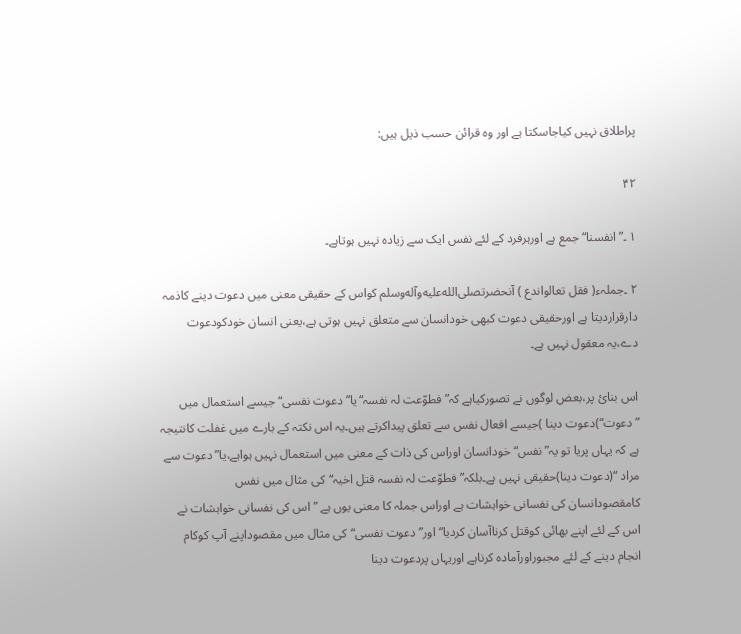پراطلاق نہیں کیاجاسکتا ہے اور وہ قرائن حسب ذیل ہیں:

۴۲

۱ ۔”انفسنا“جمع ہے اورہرفرد کے لئے نفس ایک سے زیادہ نہیں ہوتاہے۔

۲ ۔جملہء( فقل تعالواندع ) آنحضرتصلى‌الله‌عليه‌وآله‌وسلم کواس کے حقیقی معنی میں دعوت دینے کاذمہ دارقراردیتا ہے اورحقیقی دعوت کبھی خودانسان سے متعلق نہیں ہوتی ہے،یعنی انسان خودکودعوت دے،یہ معقول نہیں ہے۔

اس بنائ پر،بعض لوگوں نے تصورکیاہے کہ”فطوّعت لہ نفسہ“یا”دعوت نفسی“جیسے استعمال میں ”دعوت“)دعوت دینا )جیسے افعال نفس سے تعلق پیداکرتے ہیں۔یہ اس نکتہ کے بارے میں غفلت کانتیجہ ہے کہ یہاں پریا تو یہ”نفس“خودانسان اوراس کی ذات کے معنی میں استعمال نہیں ہواہے،یا”دعوت سے مراد “(دعوت دینا)حقیقی نہیں ہے۔بلکہ”فطوّعت لہ نفسہ قتل اخیہ“کی مثال میں نفس کامقصودانسان کی نفسانی خواہشات ہے اوراس جملہ کا معنی یوں ہے ”اس کی نفسانی خواہشات نے اس کے لئے اپنے بھائی کوقتل کرناآسان کردیا“اور”دعوت نفسی“کی مثال میں مقصوداپنے آپ کوکام انجام دینے کے لئے مجبوراورآمادہ کرناہے اوریہاں پردعوت دینا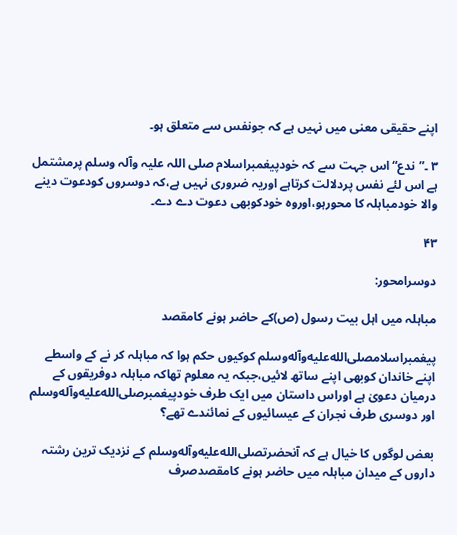اپنے حقیقی معنی میں نہیں ہے کہ جونفس سے متعلق ہو۔

۳ ۔”ندع“اس جہت سے کہ خودپیغمبراسلام صلی اللہ علیہ وآلہ وسلم پرمشتمل ہے اس لئے نفس پردلالت کرتاہے اوریہ ضروری نہیں ہے،کہ دوسروں کودعوت دینے والا خودمباہلہ کا محورہو،اوروہ خودکوبھی دعوت دے دے۔

۴۳

دوسرامحور:

مباہلہ میں اہل بیت رسول (ص)کے حاضر ہونے کامقصد

پیغمبراسلامصلى‌الله‌عليه‌وآله‌وسلم کوکیوں حکم ہوا کہ مباہلہ کر نے کے واسطے اپنے خاندان کوبھی اپنے ساتھ لائیں،جبکہ یہ معلوم تھاکہ مباہلہ دوفریقوں کے درمیان دعویٰ ہے اوراس داستان میں ایک طرف خودپیغمبرصلى‌الله‌عليه‌وآله‌وسلم اور دوسری طرف نجران کے عیسائیوں کے نمائندے تھے؟

بعض لوگوں کا خیال ہے کہ آنحضرتصلى‌الله‌عليه‌وآله‌وسلم کے نزدیک ترین رشتہ داروں کے میدان مباہلہ میں حاضر ہونے کامقصدصرف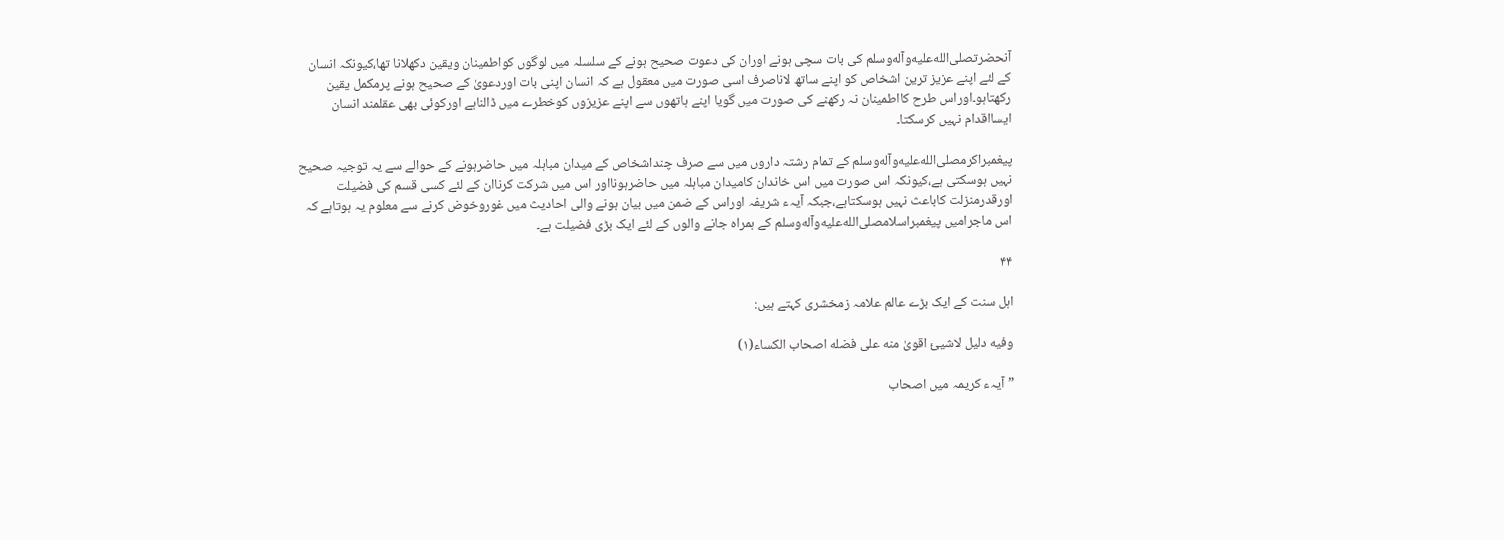آنحضرتصلى‌الله‌عليه‌وآله‌وسلم کی بات سچی ہونے اوران کی دعوت صحیح ہونے کے سلسلہ میں لوگوں کواطمینان ویقین دکھلانا تھا،کیونکہ انسان کے لئے اپنے عزیز ترین اشخاص کو اپنے ساتھ لاناصرف اسی صورت میں معقول ہے کہ انسان اپنی بات اوردعویٰ کے صحیح ہونے پرمکمل یقین رکھتاہو۔اوراس طرح کااطمینان نہ رکھنے کی صورت میں گویا اپنے ہاتھوں سے اپنے عزیزوں کوخطرے میں ڈالناہے اورکوئی بھی عقلمند انسان ایسااقدام نہیں کرسکتا۔

پیغمبراکرمصلى‌الله‌عليه‌وآله‌وسلم کے تمام رشتہ داروں میں سے صرف چنداشخاص کے میدان مباہلہ میں حاضرہونے کے حوالے سے یہ توجیہ صحیح نہیں ہوسکتی ہے،کیونکہ اس صورت میں اس خاندان کامیدان مباہلہ میں حاضرہونااور اس میں شرکت کرناان کے لئے کسی قسم کی فضیلت اورقدرمنزلت کاباعث نہیں ہوسکتاہے،جبکہ آیہء شریفہ اوراس کے ضمن میں بیان ہونے والی احادیث میں غوروخوض کرنے سے معلوم یہ ہوتاہے کہ اس ماجرامیں پیغمبراسلامصلى‌الله‌عليه‌وآله‌وسلم کے ہمراہ جانے والوں کے لئے ایک بڑی فضیلت ہے۔

۴۴

اہل سنت کے ایک بڑے عالم علامہ زمخشری کہتے ہیں:

وفیه دلیل لاشیئ اقویٰ منه علی فضله اصحاب الکساء(۱)

”آیہء کریمہ میں اصحاب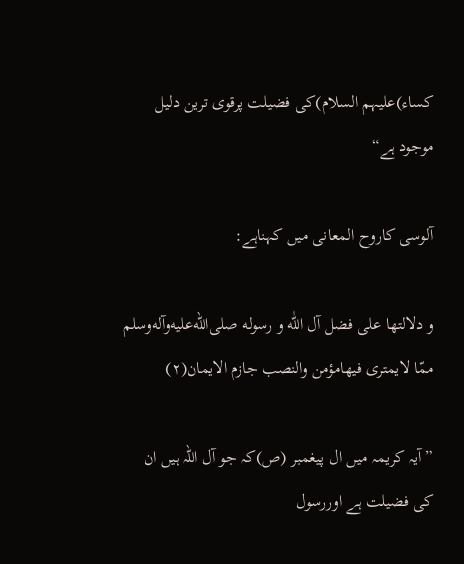کساء)علیہم السلام)کی فضیلت پرقوی ترین دلیل موجود ہے“

آلوسی کاروح المعانی میں کہناہے:

و دلالتها علی فضل آل اللّٰه و رسوله صلى‌الله‌عليه‌وآله‌وسلم ممّا لایمتری فیهامؤمن والنصب جازم الایمان(۲)

”آیہ کریمہ میں ال پیغمبر (ص)کہ جو آل اللہ ہیں ان کی فضیلت ہے اوررسول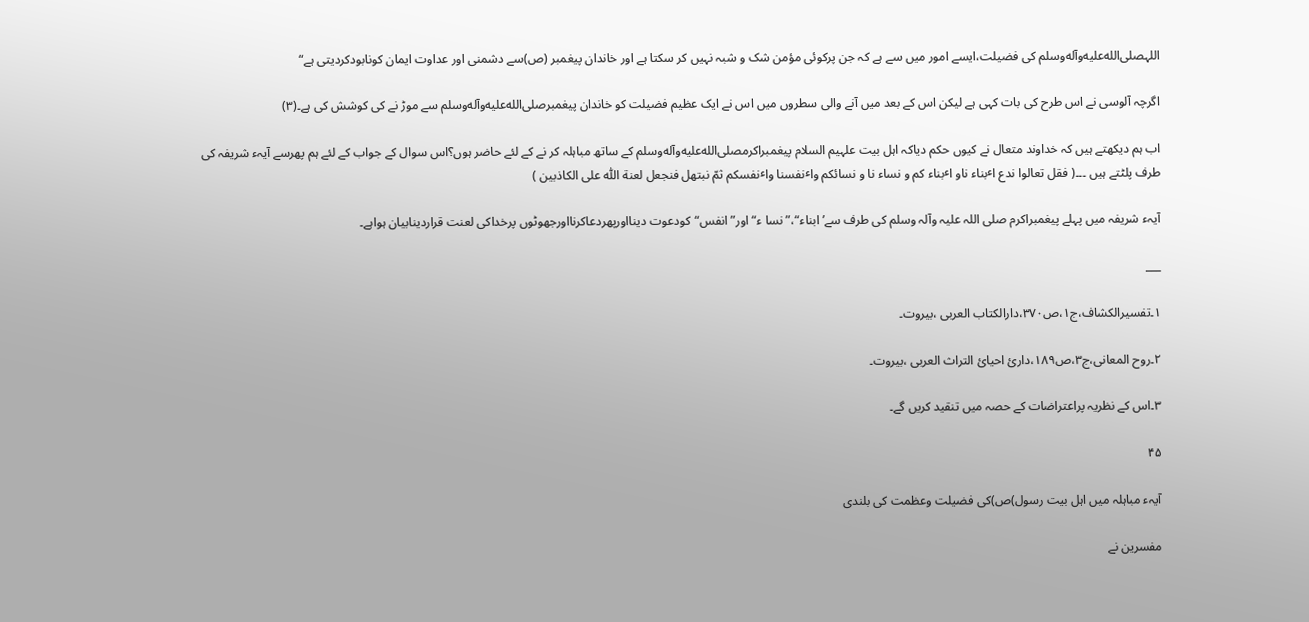اللہصلى‌الله‌عليه‌وآله‌وسلم کی فضیلت،ایسے امور میں سے ہے کہ جن پرکوئی مؤمن شک و شبہ نہیں کر سکتا ہے اور خاندان پیغمبر (ص)سے دشمنی اور عداوت ایمان کونابودکردیتی ہے“

اگرچہ آلوسی نے اس طرح کی بات کہی ہے لیکن اس کے بعد میں آنے والی سطروں میں اس نے ایک عظیم فضیلت کو خاندان پیغمبرصلى‌الله‌عليه‌وآله‌وسلم سے موڑ نے کی کوشش کی ہے۔(۳)

اب ہم دیکھتے ہیں کہ خداوند متعال نے کیوں حکم دیاکہ اہل بیت علہیم السلام پیغمبراکرمصلى‌الله‌عليه‌وآله‌وسلم کے ساتھ مباہلہ کر نے کے لئے حاضر ہوں؟اس سوال کے جواب کے لئے ہم پھرسے آیہء شریفہ کی طرف پلٹتے ہیں ۔۔۔( فقل تعالوا ندع اٴبناء ناو اٴبناء کم و نساء نا و نسائکم واٴنفسنا واٴنفسکم ثمّ نبتهل فنجعل لعنة اللّٰه علی الکاذبین )

آیہء شریفہ میں پہلے پیغمبراکرم صلی اللہ علیہ وآلہ وسلم کی طرف سے’ابناء“،”نسا ء“ اور”انفس“کودعوت دینااورپھردعاکرنااورجھوٹوں پرخداکی لعنت قراردینابیان ہواہے۔

___

۱۔تفسیرالکشاف،ج۱،ص۳۷۰،دارالکتاب العربی ،بیروت۔

۲۔روح المعانی،ج۳،ص۱۸۹،دارئ احیائ التراث العربی ،بیروت۔

۳۔اس کے نظریہ پراعتراضات کے حصہ میں تنقید کریں گے۔

۴۵

آیہء مباہلہ میں اہل بیت رسول)ص)کی فضیلت وعظمت کی بلندی

مفسرین نے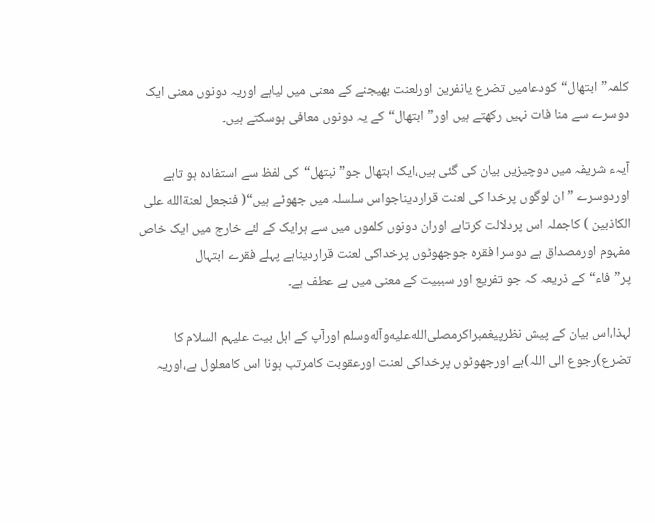کلمہ”ابتھال“کودعامیں تضرع یانفرین اورلعنت بھیجنے کے معنی میں لیاہے اوریہ دونوں معنی ایک دوسرے سے منا فات نہیں رکھتے ہیں اور”ابتھال“کے یہ دونوں معافی ہوسکتے ہیں۔

آیہء شریفہ میں دوچیزیں بیان کی گئی ہیں،ایک ابتھال جو”نبتھل“کی لفظ سے استفادہ ہو تاہے اوردوسرے ”ان لوگوں پرخدا کی لعنت قراردیناجواس سلسلہ میں جھوٹے ہیں“( فنجعل لعنةالله علی الکاذبین ) کاجملہ اس پردلالت کرتاہے اوران دونوں کلموں میں سے ہرایک کے لئے خارج میں ایک خاص مفہوم اورمصداق ہے دوسرا فقرہ جوجھوٹوں پرخداکی لعنت قراردیناہے پہلے فقرے ابتہال پر”فاء“کے ذریعہ کہ جو تفریع اور سببیت کے معنی میں ہے عطف ہے۔

لہذا،اس بیان کے پیش نظرپیغمبراکرمصلى‌الله‌عليه‌وآله‌وسلم اورآپ کے اہل بیت علیہم السلام کا تضرع)رجوع الی اللہ)ہے اورجھوٹوں پرخداکی لعنت اورعقوبت کامرتب ہونا اس کامعلول ہے،اوریہ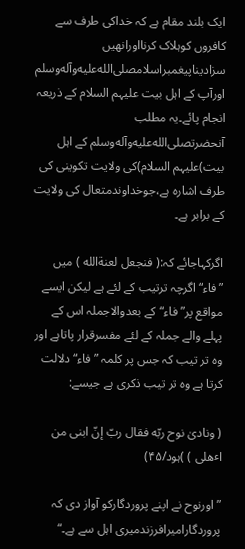ایک بلند مقام ہے کہ خداکی طرف سے کافروں کوہلاک کرنااورانھیں سزادیناپیغمبراسلامصلى‌الله‌عليه‌وآله‌وسلم اورآپ کے اہل بیت علیہم السلام کے ذریعہ انجام پائے۔یہ مطلب آنحضرتصلى‌الله‌عليه‌وآله‌وسلم کے اہل بیت)علیہم السلام)کی ولایت تکوینی کی طرف اشارہ ہے،جوخداوندمتعال کی ولایت کے برابر ہے۔

اگرکہاجائے کہ:( فنجعل لعنةالله ) میں ”فاء“اگرچہ ترتیب کے لئے ہے لیکن ایسے مواقع پر”فاء“کے بعدوالاجملہ اس کے پہلے والے جملہ کے لئے مفسرقرار پاتاہے اور وہ تر تیب کہ جس پر کلمہ ”فاء“ دلالت کرتا ہے وہ تر تیب ذکری ہے جیسے:

( ونادیٰ نوح ربّه فقال ربّ إنّ ابنی من اٴهلی ) )ہود/۴۵)

”اورنوح نے اپنے پروردگارکو آواز دی کہ پروردگارامیرافرزندمیری اہل سے ہے۔“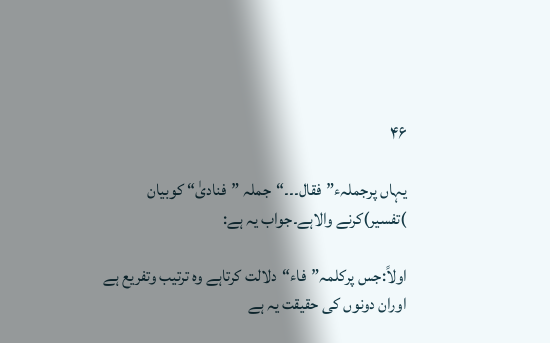۴۶

یہاں پرجملہء”فقال۔۔۔“جملہ ”فنادیٰ“ کوبیان )تفسیر)کرنے والاہے۔جواب یہ ہے:

اولاً:جس پرکلمہ”فاء“دلالت کرتاہے وہ ترتیب وتفریع ہے اوران دونوں کی حقیقت یہ ہے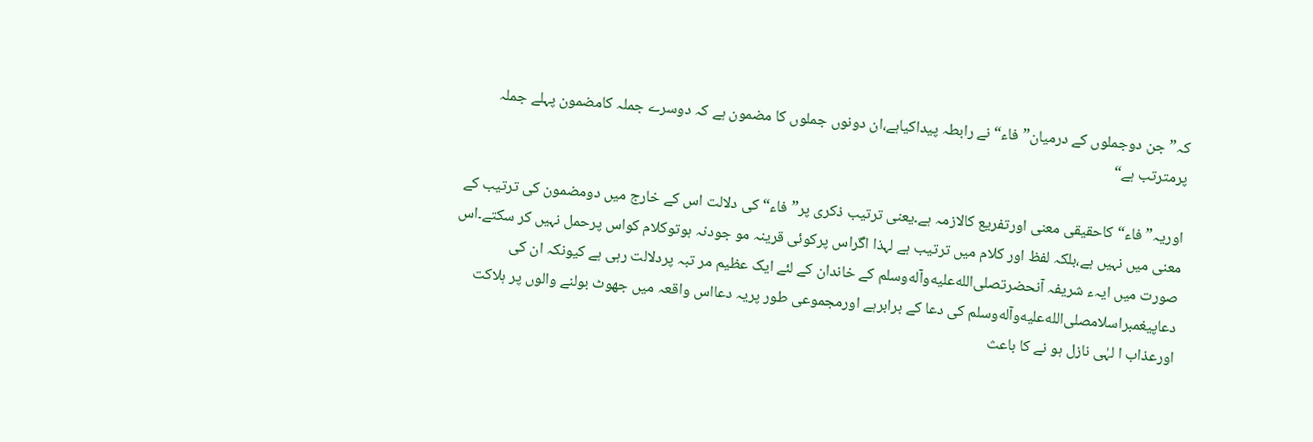کہ”جن دوجملوں کے درمیان”فاء“نے رابطہ پیداکیاہے،ان دونوں جملوں کا مضمون ہے کہ دوسرے جملہ کامضمون پہلے جملہ پرمترتب ہے“

اوریہ”فاء“کاحقیقی معنی اورتفریع کالازمہ ہے۔یعنی ترتیب ذکری پر”فاء“کی دلالت اس کے خارج میں دومضمون کی ترتیب کے معنی میں نہیں ہے،بلکہ لفظ اور کلام میں ترتیب ہے لہذا اگراس پرکوئی قرینہ مو جودنہ ہوتوکلام کواس پرحمل نہیں کر سکتے۔اس صورت میں ایہء شریفہ آنحضرتصلى‌الله‌عليه‌وآله‌وسلم کے خاندان کے لئے ایک عظیم مر تبہ پردلالت رہی ہے کیونکہ ان کی دعاپیغمبراسلامصلى‌الله‌عليه‌وآله‌وسلم کی دعا کے برابرہے اورمجموعی طور پریہ دعااس واقعہ میں جھوٹ بولنے والوں پر ہلاکت اورعذاب ا لہٰی نازل ہو نے کا باعث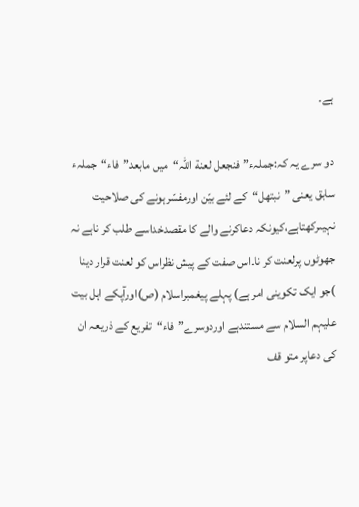ہے۔

دو سرے یہ کہ:جملہء”فنجعل لعنة اللّٰہ“میں مابعد”فاء“جملہء سابق یعنی ”نبتھل“کے لئے بیّن اورمفسّرہونے کی صلاحیت نہیںرکھتاہے،کیونکہ دعاکرنے والے کا مقصدخداسے طلب کر ناہے نہ جھوٹوں پرلعنت کر نا۔اس صفت کے پیش نظراس کو لعنت قرار دینا )جو ایک تکوینی امر ہے) پہلے پیغمبراسلام (ص)اورآپکے اہل بیت علیہم السلام سے مستندہے اوردوسرے”فاء“تفریع کے ذریعہ ان کی دعاپر متو قف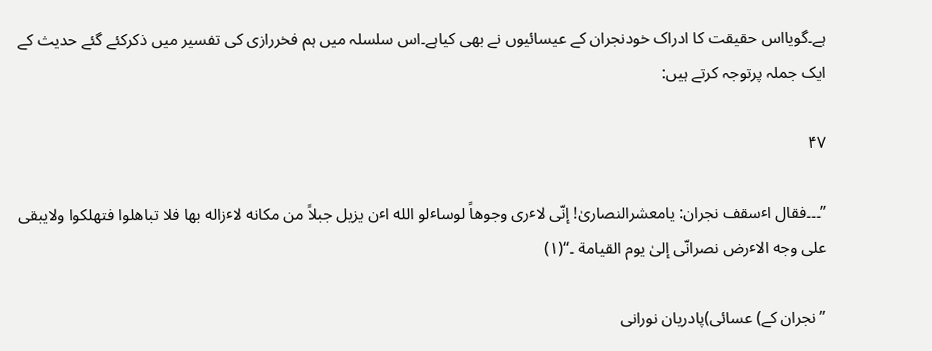ہے۔گویااس حقیقت کا ادراک خودنجران کے عیسائیوں نے بھی کیاہے۔اس سلسلہ میں ہم فخررازی کی تفسیر میں ذکرکئے گئے حدیث کے ایک جملہ پرتوجہ کرتے ہیں:

۴۷

”۔۔۔فقال اٴسقف نجران: یامعشرالنصاریٰ! إنّی لاٴری وجوهاً لوساٴلو الله اٴن یزیل جبلاً من مکانه لاٴزاله بها فلا تباهلوا فتهلکوا ولایبقی علی وجه الاٴرض نصرانّی إلیٰ یوم القیامة ۔“(۱)

”نجران کے) عسائی)پادریان نورانی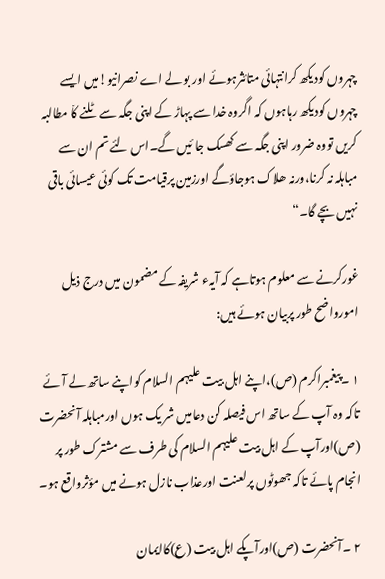چہروں کودیکھ کرانتہائی متائثرہوئے اور بو لے اے نصرانیو!میں ایسے چہروں کودیکھ رہاہوں کہ اگروہ خدا سے پہاڑ کے اپنی جگہ سے ٹلنے کا٘ مطالبہ کریں تووہ ضرور اپنی جگہ سے کھسک جا ئیں گے۔اس لئے تم ان سے مباہلہ نہ کرنا،ورنہ ھلاک ہوجاؤگے اورزمین پرقیامت تک کوئی عیسائی باقی نہیں بچے گا۔“

غورکرنے سے معلوم ہوتاہے کہ آیہء شریفہ کے مضمون میں درج ذیل امورواضح طور پربیان ہوئے ہیں:

۱ ۔پیغمبراکرم (ص)،اپنے اہل بیت علیہم السلام کواپنے ساتھ لے آئے تاکہ وہ آپ کے ساتھ اس فیصلہ کن دعامیں شر یک ہوں اورمباہلہ آنحضرت (ص)اورآپ کے اہل بیت علیہم السلام کی طرف سے مشترک طور پر انجام پائے تاکہ جھوٹوں پرلعنت اورعذاب نازل ہونے میں مؤثرواقع ہو۔

۲ ۔آنحضرت (ص)اورآپکے اہل بیت (ع)کاایمان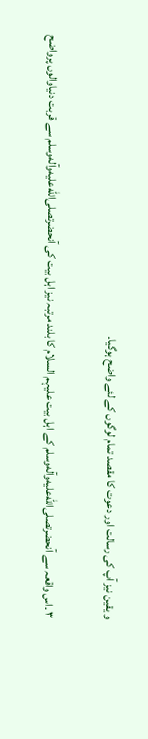و یقین نیز آپ کی رسالت اور دعوت کا مقصد تمام لوگوں کے لئے واضح ہوگیا۔

۳ ۔اس واقعہ سے آنحضرتصلى‌الله‌عليه‌وآله‌وسلم کے اہل بیت علیہم السلام کا بلند مرتبہ نیز اہل بیت کی آنحضرتصلى‌الله‌عليه‌وآله‌وسلم سے قربت دنیاوالوں پرواضح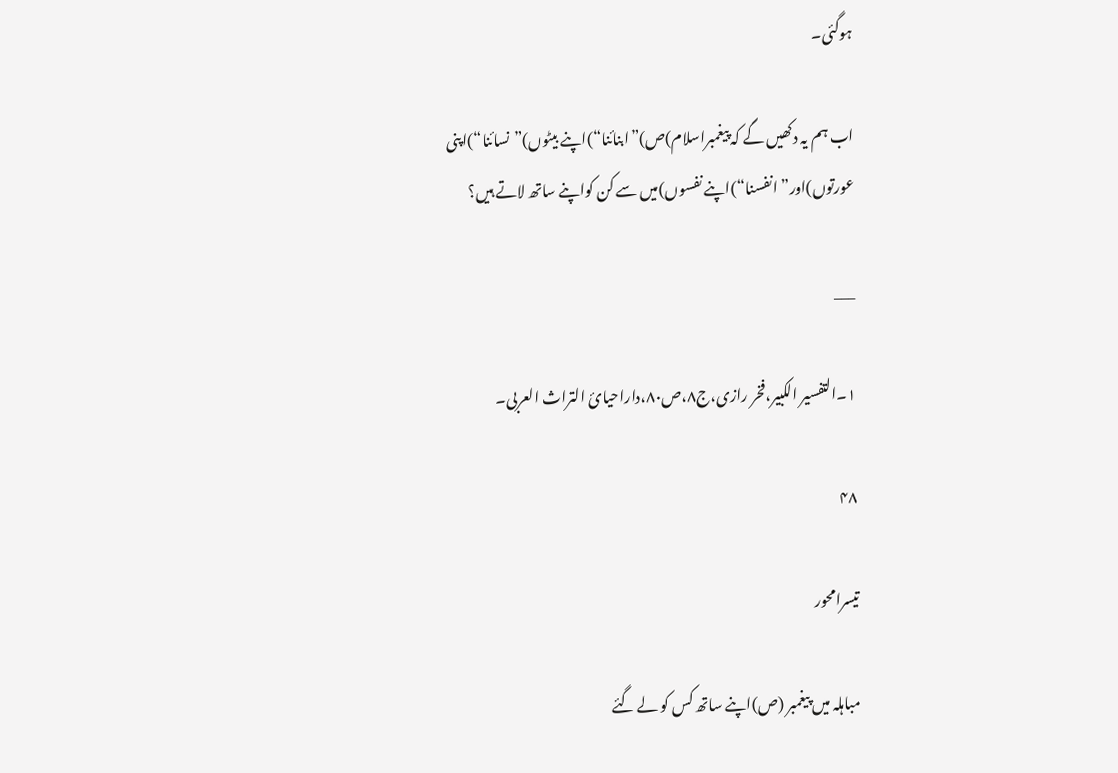ہوگئی۔

اب ہم یہ دکھیں گے کہ پیغمبراسلام)ص)”ابنائنا“)اپنے بیٹوں)”نسائنا“)اپنی عورتوں)اور”انفسنا“)اپنے نفسوں)میں سے کن کواپنے ساتھ لاتے ہیں؟

___

۱۔التفسیر الکبیر،فخر رازی،ج۸،ص۸۰،داراحیائ التراث العربی۔

۴۸

تیسرامحور

مباہلہ میں پیغمبر (ص)اپنے ساتھ کس کو لے گئے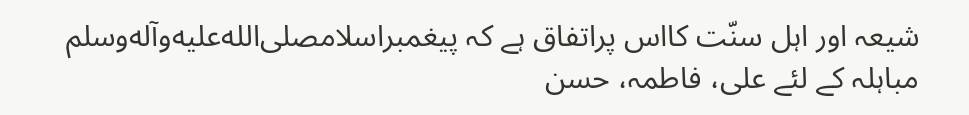شیعہ اور اہل سنّت کااس پراتفاق ہے کہ پیغمبراسلامصلى‌الله‌عليه‌وآله‌وسلم مباہلہ کے لئے علی، فاطمہ، حسن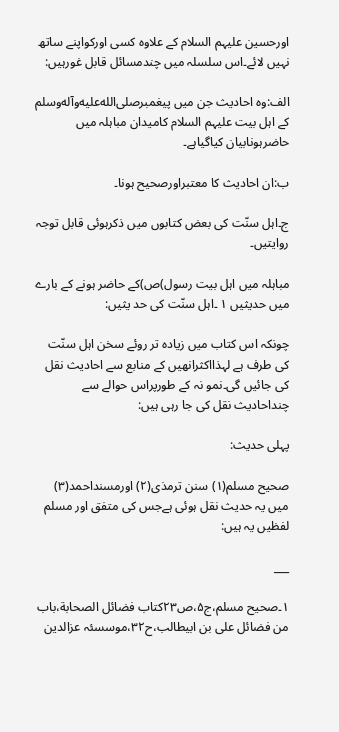اورحسین علیہم السلام کے علاوہ کسی اورکواپنے ساتھ نہیں لائے۔اس سلسلہ میں چندمسائل قابل غورہیں:

الف:وہ احادیث جن میں پیغمبرصلى‌الله‌عليه‌وآله‌وسلم کے اہل بیت علیہم السلام کامیدان مباہلہ میں حاضرہونابیان کیاگیاہے۔

ب:ان احادیث کا معتبراورصحیح ہونا۔

ج۔اہل سنّت کی بعض کتابوں میں ذکرہوئی قابل توجہ روایتیں۔

مباہلہ میں اہل بیت رسول)ص)کے حاضر ہونے کے بارے میں حدیثیں ۱ ۔اہل سنّت کی حد یثیں:

چونکہ اس کتاب میں زیادہ تر روئے سخن اہل سنّت کی طرف ہے لہذااکثرانھیں کے منابع سے احادیث نقل کی جائیں گی۔نمو نہ کے طورپراس حوالے سے چنداحادیث نقل کی جا رہی ہیں:

پہلی حدیث:

صحیح مسلم(۱) سنن ترمذی(۲) اورمسنداحمد(۳) میں یہ حدیث نقل ہوئی ہےجس کی متفق اور مسلم لفظیں یہ ہیں:

___

۱۔صحیح مسلم،ج۵،ص۲۳کتاب فضائل الصحابة،باب من فضائل علی بن ابیطالب،ح۳۲،موسسئہ عزالدین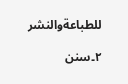للطباعةوالنشر

۲۔سنن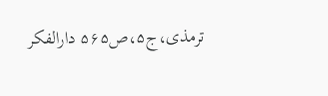ترمذی،ج۵،ص۵۶۵ دارالفکر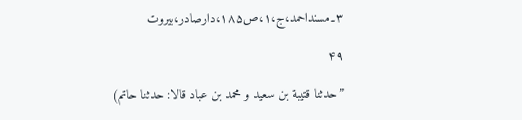۳۔مسنداحمد،ج،۱،ص۱۸۵،دارصادر،بیروت

۴۹

”حدثنا قتیبة بن سعید و محمد بن عباد قالا: حدثنا حاتم)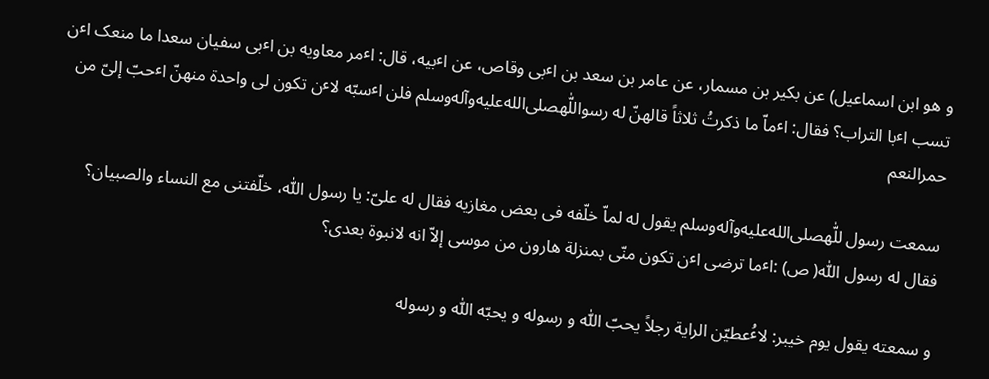و هو ابن اسماعیل) عن بکیر بن مسمار، عن عامر بن سعد بن اٴبی وقاص، عن اٴبیه، قال: اٴمر معاویه بن اٴبی سفیان سعدا ما منعک اٴن تسب اٴبا التراب؟ فقال: اٴماّ ما ذکرتُ ثلاثاً قالهنّ له رسواللّٰهصلى‌الله‌عليه‌وآله‌وسلم فلن اٴسبّه لاٴن تکون لی واحدة منهنّ اٴحبّ إلیّ من حمرالنعم

سمعت رسول للّٰهصلى‌الله‌عليه‌وآله‌وسلم یقول له لماّ خلّفه فی بعض مغازیه فقال له علیّ: یا رسول اللّٰه، خلّفتنی مع النساء والصبیان؟ فقال له رسول اللّٰه( ص) :اٴما ترضی اٴن تکون منّی بمنزلة هارون من موسی إلاّ انه لانبوة بعدی؟

و سمعته یقول یوم خیبر: لاٴُعطیّن الرایة رجلاً یحبّ اللّٰه و رسوله و یحبّه اللّٰه و رسوله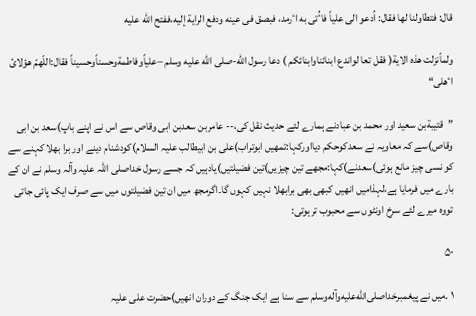قال: فتطاولنا لها فقال: اُدعو الی علیاً فاٴُتی به اٴرمد، فبصق فی عینه ودفع الرایة إلیه،ففتح اللّٰه علیه

ولماّنزلت هذه الایة( فقل تعا لواندع ابنائناوابنائکم ) دعا رسول اللّٰه-صلی اللّٰه علیه وسلم –علیاًوفاطمةوحسناًوحسیناً فقال:اللّهمّ هؤلائ اٴهلی“

”قتیبةبن سعید اور محمد بن عبادنے ہمارے لئے حدیث نقل کی،-- عامربن سعدبن ابی وقاص سے اس نے اپنے باپ)سعد بن ابی وقاص)سے کہ معاویہ نے سعدکوحکم دیااورکہا:تمھیں ابوتراب)علی بن ابیطالب علیہ السلام)کودشنام دینے اور برا بھلا کہنے سے کو نسی چیز مانع ہوئی)سعدنے)کہا:مجھے تین چیزیں)تین فضیلتیں)یادہیں کہ جسے رسول خداصلی اللہ علیہ وآلہ وسلم نے ان کے بارے میں فرمایا ہے،لہذامیں انھیں کبھی بھی برابھلا نہیں کہوں گا۔اگرمجھ میں ان تین فضیلتوں میں سے صرف ایک پائی جاتی تووہ میرے لئے سرخ اونٹوں سے محبوب ترہوتی:

۵۰

۱ ۔میں نے پیغمبرخداصلى‌الله‌عليه‌وآله‌وسلم سے سنا ہے ایک جنگ کے دوران انھیں)حضرت علی علیہ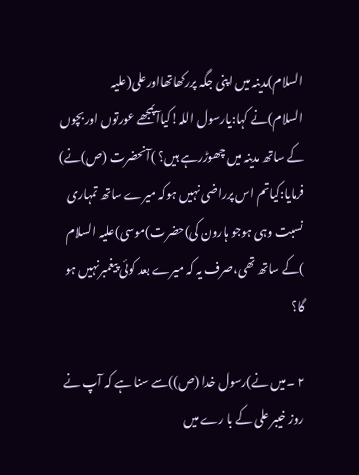السلام)مدینہ میں اپنی جگہ پررکھاتھااورعلی(علیہ السلام)نے کہا:یارسول اللہ!کیاآپمجھے عورتوں اوربچوں کے ساتھ مدینہ میں چھوڑرہے ہیں؟ )آنحضرت (ص)نے) فرمایا:کیاتم اس پرراضی نہیں ہوکہ میرے ساتھ تمہاری نسبت وہی ہوجو ہارون کی)حضرت)موسی)علیہ السلام )کے ساتھ تھی،صرف یہ کہ میرے بعد کوئی پیغمبرنہیں ہو گا؟

۲ ۔میں نے)رسول خدا (ص))سے سنا ہے کہ آپ نے روز خیبر علی کے با رے میں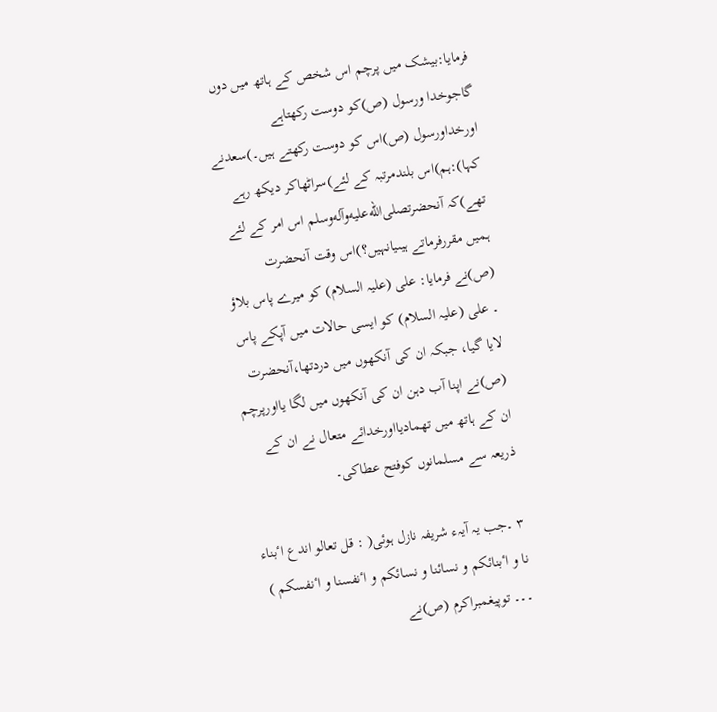فرمایا:بیشک میں پرچم اس شخص کے ہاتھ میں دوں گاجوخدا ورسول (ص)کو دوست رکھتاہے اورخداورسول (ص)اس کو دوست رکھتے ہیں۔)سعدنے کہا):ہم)اس بلندمرتبہ کے لئے)سراٹھاکر دیکھ رہے تھے)کہ آنحضرتصلى‌الله‌عليه‌وآله‌وسلم اس امر کے لئے ہمیں مقررفرماتے ہیںیانہیں؟)اس وقت آنحضرت (ص)نے فرمایا: علی (علیہ السلام) کو میرے پاس بلاؤ ۔ علی (علیہ السلام) کو ایسی حالات میں آپکے پاس لایا گیا، جبکہ ان کی آنکھوں میں دردتھا،آنحضرت (ص)نے اپنا آب دہن ان کی آنکھوں میں لگا یااورپرچم ان کے ہاتھ میں تھمادیااورخدائے متعال نے ان کے ذریعہ سے مسلمانوں کوفتح عطاکی۔

۳ ۔جب یہ آیہء شریفہ نازل ہوئی( : قل تعالو اندع اٴبناء نا و اٴبنائکم و نسائنا و نسائکم و اٴنفسنا و اٴنفسکم ) ۔۔۔ توپیغمبراکرم (ص)نے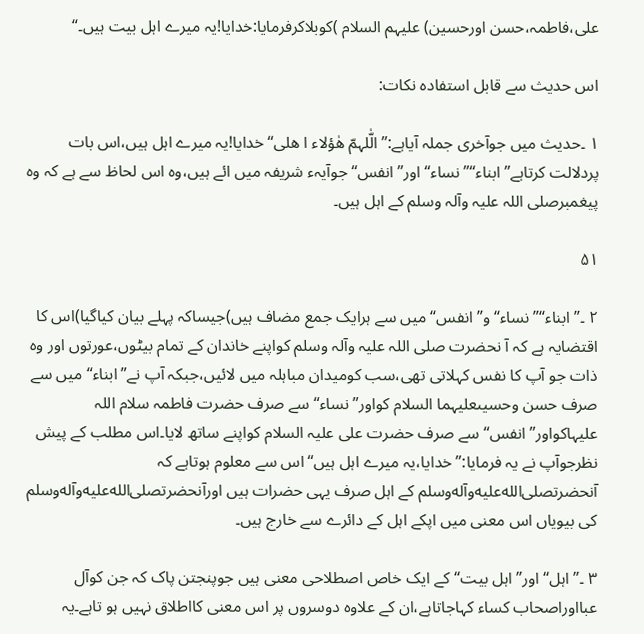علی،فاطمہ،حسن اورحسین) علیہم السلام )کوبلاکرفرمایا:خدایا!یہ میرے اہل بیت ہیں۔“

اس حدیث سے قابل استفادہ نکات:

۱ ۔حدیث میں جوآخری جملہ آیاہے:”الّٰلہمّ ھٰؤلاء ا ھلی“خدایا!یہ میرے اہل ہیں،اس بات پردلالت کرتاہے”ابناء“”نساء“اور”انفس“جوآیہء شریفہ میں ائے ہیں،وہ اس لحاظ سے ہے کہ وہ پیغمبرصلی اللہ علیہ وآلہ وسلم کے اہل ہیں۔

۵۱

۲ ۔”ابناء“”نساء“و”انفس“میں سے ہرایک جمع مضاف ہیں)جیساکہ پہلے بیان کیاگیا)اس کا اقتضایہ ہے کہ آ نحضرت صلی اللہ علیہ وآلہ وسلم کواپنے خاندان کے تمام بیٹوں،عورتوں اور وہ ذات جو آپ کا نفس کہلاتی تھی،سب کومیدان مباہلہ میں لائیں،جبکہ آپ نے”ابناء“میں سے صرف حسن وحسیںعلیہما السلام کواور”نساء“سے صرف حضرت فاطمہ سلام اللہ علیہاکواور”انفس“سے صرف حضرت علی علیہ السلام کواپنے ساتھ لایا۔اس مطلب کے پیش نظرجوآپ نے یہ فرمایا:”خدایا،یہ میرے اہل ہیں“اس سے معلوم ہوتاہے کہ آنحضرتصلى‌الله‌عليه‌وآله‌وسلم کے اہل صرف یہی حضرات ہیں اورآنحضرتصلى‌الله‌عليه‌وآله‌وسلم کی بیویاں اس معنی میں اپکے اہل کے دائرے سے خارج ہیں۔

۳ ۔”اہل“اور”اہل بیت“کے ایک خاص اصطلاحی معنی ہیں جوپنجتن پاک کہ جن کوآل عبااوراصحاب کساء کہاجاتاہے،ان کے علاوہ دوسروں پر اس معنی کااطلاق نہیں ہو تاہے۔یہ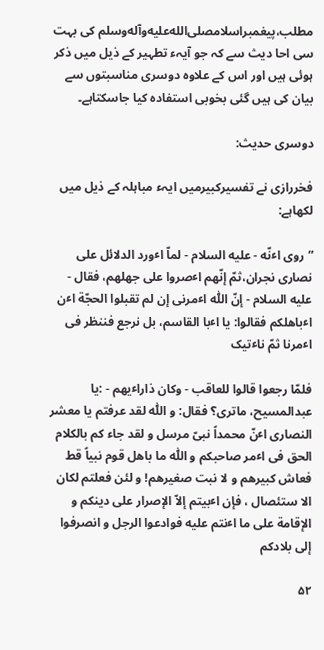مطلب،پیغمبراسلامصلى‌الله‌عليه‌وآله‌وسلم کی بہت سی احا دیث سے کہ جو آیہء تطہیر کے ذیل میں ذکر ہوئی ہیں اور اس کے علاوہ دوسری مناسبتوں سے بیان کی ہیں گئی بخوبی استفادہ کیا جاسکتاہے۔

دوسری حدیث:

فخررازی نے تفسیرکبیرمیں ایہء مباہلہ کے ذیل میں لکھاہے:

”روی اٴنّه - علیه السلام - لماّ اٴورد الدلائل علی نصاری نجران،ثمّ إنّهم اٴصروا علی جهلهم، فقال - علیه السلام - إنّ اللّٰه اٴمرنی إن لم تقبلوا الحجّة اٴن اٴباهلکم فقالوا: یا اٴبا القاسم، بل نرجع فننظر فی اٴمرنا ثمّ ناٴتیک

فلمّا رجعوا قالوا للعاقب - وکان ذاراٴیهم - :یا عبدالمسیح، ماتری؟ فقال: و اللّٰه لقد عرفتم یا معشر النصاری اٴنّ محمداً نبیّ مرسل و لقد جاء کم بالکلام الحق فی اٴمر صاحبکم و اللّٰه ما باهل قوم نبیاً قط فعاش کبیرهم و لا نبت صغیرهم! و لئن فعلتم لکان الا ستئصال ، فإن اٴبیتم إلاّ الإصرار علی دینکم و الإقامة علی ما اٴنتم علیه فوادعوا الرجل و انصرفوا إلی بلادکم

۵۲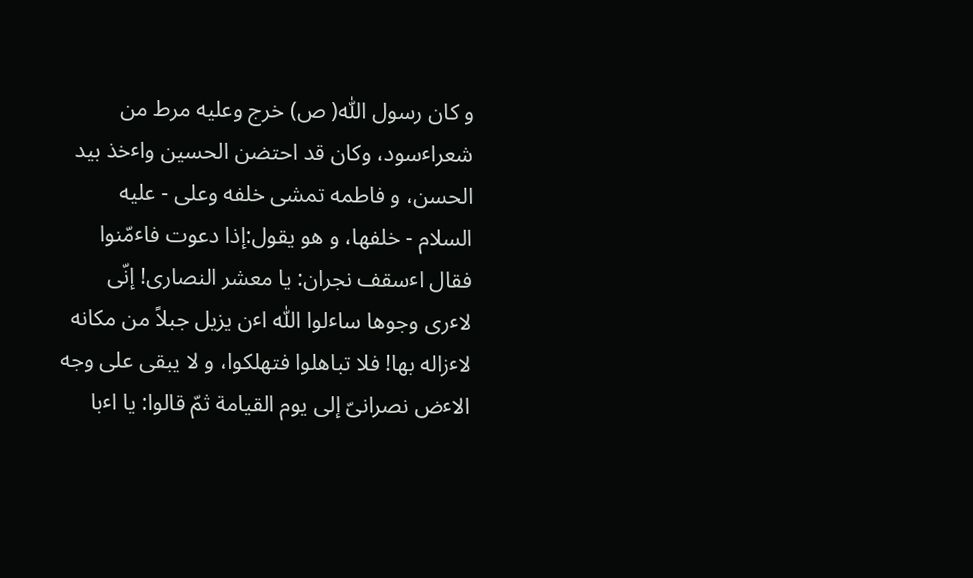و کان رسول اللّٰه( ص) خرج وعلیه مرط من شعراٴسود، وکان قد احتضن الحسین واٴخذ بید الحسن، و فاطمه تمشی خلفه وعلی - علیه السلام - خلفها، و هو یقول:إذا دعوت فاٴمّنوا فقال اٴسقف نجران: یا معشر النصاری! إنّی لاٴری وجوها ساٴلوا اللّٰه اٴن یزیل جبلاً من مکانه لاٴزاله بها! فلا تباهلوا فتهلکوا، و لا یبقی علی وجه الاٴض نصرانیّ إلی یوم القیامة ثمّ قالوا: یا اٴبا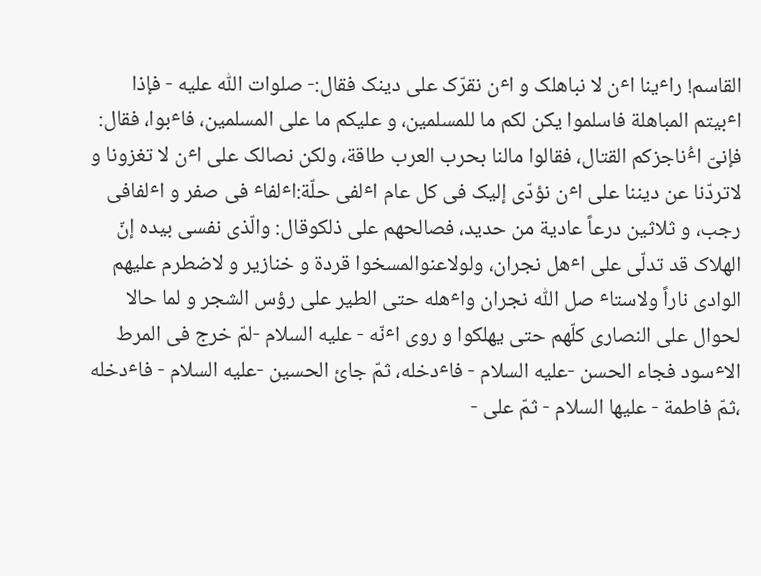القاسم! راٴینا اٴن لا نباهلک و اٴن نقرّک علی دینک فقال:- صلوات اللّٰه علیه - فإذا اٴبیتم المباهلة فاسلموا یکن لکم ما للمسلمین، و علیکم ما علی المسلمین، فاٴبوا، فقال: فإنیّ اٴُناجزکم القتال، فقالوا مالنا بحرب العرب طاقة، ولکن نصالک علی اٴن لا تغزونا و لاتردّنا عن دیننا علی اٴن نؤدّی إلیک فی کل عام اٴلفی حلّة:اٴلفاٴ فی صفر و اٴلفافی رجب، و ثلاثین درعاً عادیة من حدید، فصالحهم علی ذلکوقال: والّذی نفسی بیده إنّ الهلاک قد تدلّی علی اٴهل نجران، ولولاعنوالمسخوا قردة و خنازیر و لاضطرم علیهم الوادی ناراً ولاستاٴ صل اللّٰه نجران واٴهله حتی الطیر علی رؤس الشجر و لما حالا لحوال علی النصاری کلّهم حتی یهلکوا و روی اٴنّه - علیه السلام -لمّ خرج فی المرط الاٴسود فجاء الحسن -علیه السلام - فاٴدخله، ثمّ جائ الحسین -علیه السلام - فاٴدخله ،ثمّ فاطمة - علیها السلام - ثمّ علی -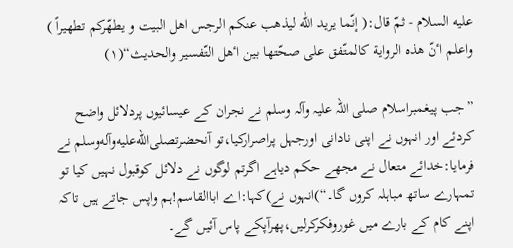علیه السلام - ثمّ قال:( إنّما یرید اللّٰه لیذهب عنکم الرجس اهل البیت و یطهّرکم تطهیراً ) واعلم اٴنّ هذه الروایة کالمتّفق علی صحّتها بین اٴهل التّفسیر والحدیث“(۱)

”جب پیغمبراسلام صلی اللہ علیہ وآلہ وسلم نے نجران کے عیسائیوں پردلائل واضح کردئے اور انہوں نے اپنی نادانی اورجہل پراصرارکیا،تو آنحضرتصلى‌الله‌عليه‌وآله‌وسلم نے فرمایا:خدائے متعال نے مجھے حکم دیاہے اگرتم لوگوں نے دلائل کوقبول نہیں کیا تو تمہارے ساتھ مباہلہ کروں گا۔“)انہوں نے)کہا:اے اباالقاسم!ہم واپس جاتے ہیں تاکہ اپنے کام کے بارے میں غوروفکرکرلیں،پھرآپکے پاس آئیں گے۔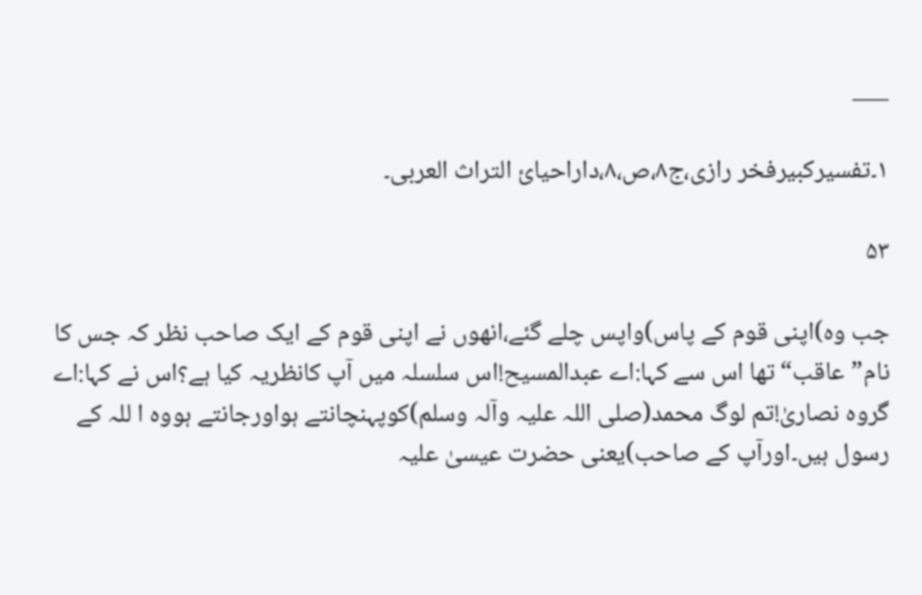___

۱۔تفسیرکبیرفخر رازی،ج۸،ص،۸،داراحیائ التراث العربی۔

۵۳

جب وہ)اپنی قوم کے پاس)واپس چلے گئے،انھوں نے اپنی قوم کے ایک صاحب نظر کہ جس کا نام”عاقب“تھا اس سے کہا:اے عبدالمسیح!اس سلسلہ میں آپ کانظریہ کیا ہے؟اس نے کہا:اے گروہ نصاریٰ!تم لوگ محمد(صلی اللہ علیہ وآلہ وسلم)کوپہنچانتے ہواورجانتے ہووہ ا للہ کے رسول ہیں۔اورآپ کے صاحب)یعنی حضرت عیسیٰ علیہ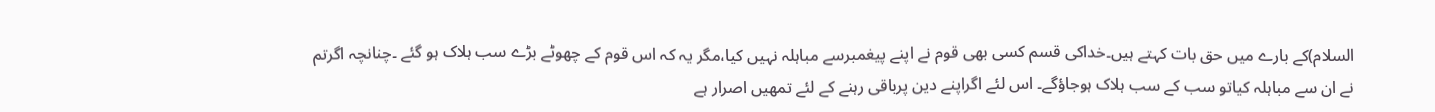السلام)کے بارے میں حق بات کہتے ہیں۔خداکی قسم کسی بھی قوم نے اپنے پیغمبرسے مباہلہ نہیں کیا،مگر یہ کہ اس قوم کے چھوٹے بڑے سب ہلاک ہو گئے ۔چنانچہ اگرتم نے ان سے مباہلہ کیاتو سب کے سب ہلاک ہوجاؤگے۔ اس لئے اگراپنے دین پرباقی رہنے کے لئے تمھیں اصرار ہے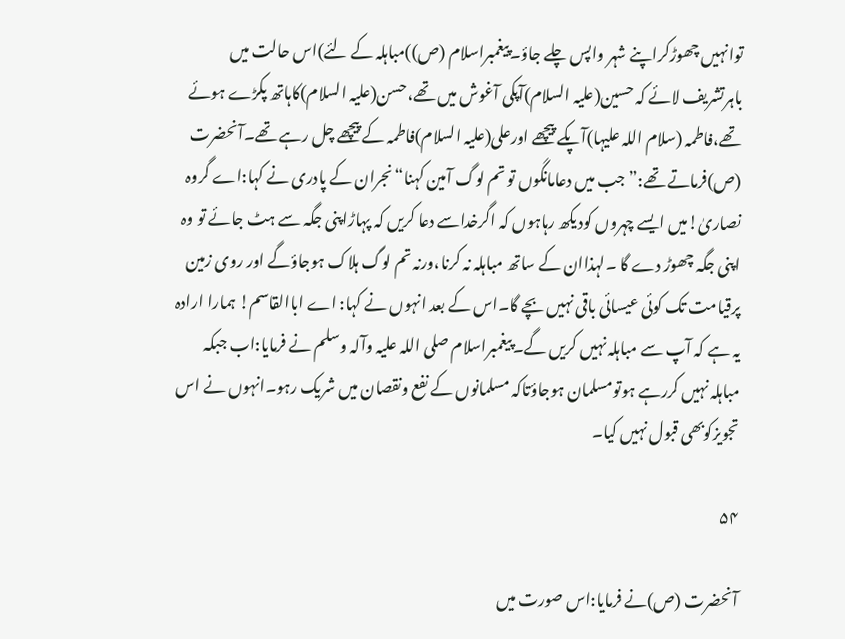توانہیں چھوڑکراپنے شہر واپس چلے جاؤ۔پیغمبراسلام (ص))مباہلہ کے لئے)اس حالت میں باہرتشریف لائے کہ حسین(علیہ السلام)آپکی آغوش میں تھے،حسن(علیہ السلام)کاہاتھ پکڑے ہوئے تھے،فاطمہ (سلام اللہ علیہا)آپکے پیچھے اورعلی(علیہ السلام)فاطمہ کے پیچھے چل رہے تھے۔آنحضرت (ص)فرماتے تھے:”جب میں دعامانگوں تو تم لوگ آمین کہنا“نجران کے پادری نے کہا:اے گروہ نصاریٰ!میں ایسے چہروں کودیکھ رہاہوں کہ اگرخداسے دعا کریں کہ پہاڑاپنی جگہ سے ہٹ جائے تو وہ اپنی جگہ چھوڑ دے گا ۔لہذاان کے ساتھ مباہلہ نہ کرنا،ورنہ تم لوگ ہلاک ہوجاؤگے اور روی زمین پرقیامت تک کوئی عیسائی باقی نہیں بچے گا۔اس کے بعد انہوں نے کہا: اے اباالقاسم! ہمارا ارادہ یہ ہے کہ آپ سے مباہلہ نہیں کریں گے۔پیغمبراسلام صلی اللہ علیہ وآلہ وسلم نے فرمایا:اب جبکہ مباہلہ نہیں کررہے ہوتومسلمان ہوجاؤتاکہ مسلمانوں کے نفع ونقصان میں شریک رہو۔انہوں نے اس تجویزکوبھی قبول نہیں کیا۔

۵۴

آنحضرت (ص)نے فرمایا:اس صورت میں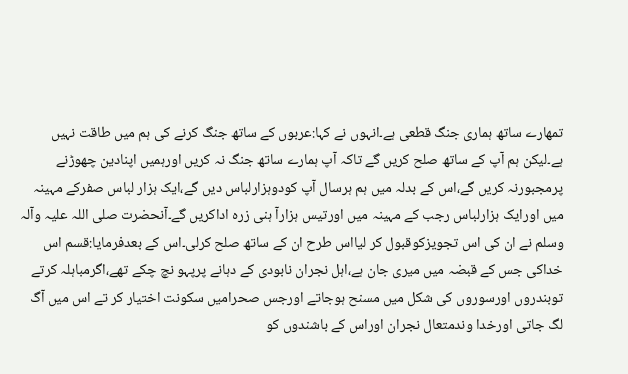تمھارے ساتھ ہماری جنگ قطعی ہے۔انہوں نے کہا:عربوں کے ساتھ جنگ کرنے کی ہم میں طاقت نہیں ہے۔لیکن ہم آپ کے ساتھ صلح کریں گے تاکہ آپ ہمارے ساتھ جنگ نہ کریں اورہمیں اپنادین چھوڑنے پرمجبورنہ کریں گے،اس کے بدلہ میں ہم ہرسال آپ کودوہزارلباس دیں گے،ایک ہزار لباس صفرکے مہینہ میں اورایک ہزارلباس رجب کے مہینہ میں اورتیس ہزارآ ہنی زرہ اداکریں گے۔آنحضرت صلی اللہ علیہ وآلہ وسلم نے ان کی اس تجویزکوقبول کر لیااس طرح ان کے ساتھ صلح کرلی۔اس کے بعدفرمایا:قسم اس خداکی جس کے قبضہ میں میری جان ہے،اہل نجران نابودی کے دہانے پرپہو نچ چکے تھے،اگرمباہلہ کرتے توبندروں اورسوروں کی شکل میں مسنح ہوجاتے اورجس صحرامیں سکونت اختیار کر تے اس میں آگ لگ جاتی اورخدا وندمتعال نجران اوراس کے باشندوں کو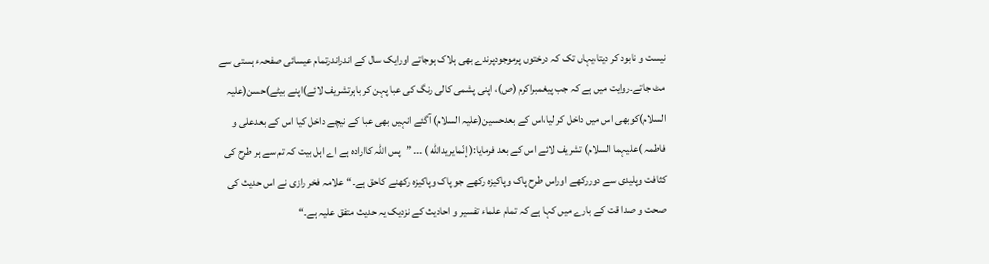نیست و نابود کر دیتا،یہاں تک کہ درختوں پرموجودپرندے بھی ہلاک ہوجاتے اورایک سال کے اندراندرتمام عیسائی صفحہء ہستی سے مٹ جاتے۔روایت میں ہے کہ جب پیغمبراکرم (ص)، اپنی پشمی کالی رنگ کی عبا پہن کر باہرتشریف لائے)اپنے بیٹے)حسن(علیہ السلام)کوبھی اس میں داخل کر لیا،اس کے بعدحسین(علیہ السلام) آگئے انہیں بھی عبا کے نیچے داخل کیا اس کے بعدعلی و فاطمہ )علیہما السلام) تشریف لائے اس کے بعد فرمایا:( إنّمایریداللّه ) ۔۔۔ ”پس اللہ کاارادہ ہے اے اہل بیت کہ تم سے ہر طرح کی کثافت وپلیدی سے دوررکھے اوراس طرح پاک وپاکیزہ رکھے جو پاک وپاکیزہ رکھنے کاحق ہے۔“علامہ فخر رازی نے اس حدیث کی صحت و صدا قت کے بارے میں کہا ہے کہ تمام علماء تفسیر و احادیث کے نزدیک یہ حدیث متفق علیہ ہے۔“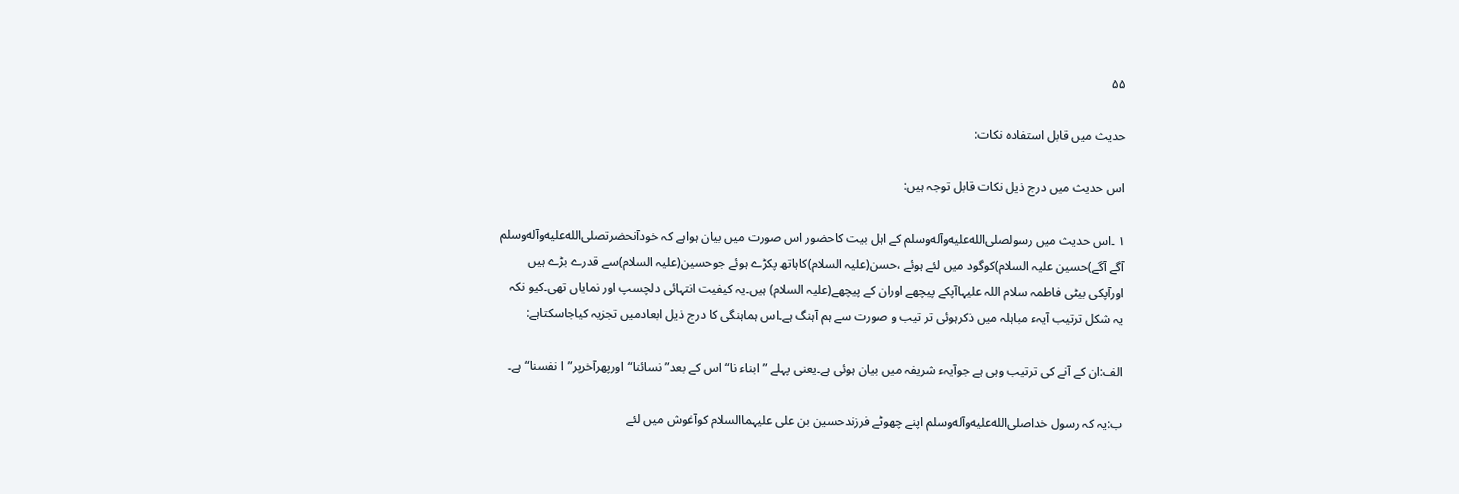۵۵

حدیث میں قابل استفادہ نکات:

اس حدیث میں درج ذیل نکات قابل توجہ ہیں:

۱ ۔اس حدیث میں رسولصلى‌الله‌عليه‌وآله‌وسلم کے اہل بیت کاحضور اس صورت میں بیان ہواہے کہ خودآنحضرتصلى‌الله‌عليه‌وآله‌وسلم آگے آگے)حسین علیہ السلام)کوگود میں لئے ہوئے ،حسن(علیہ السلام)کاہاتھ پکڑے ہوئے جوحسین(علیہ السلام)سے قدرے بڑے ہیں اورآپکی بیٹی فاطمہ سلام اللہ علیہاآپکے پیچھے اوران کے پیچھے(علیہ السلام) ہیں۔یہ کیفیت انتہائی دلچسپ اور نمایاں تھی۔کیو نکہ یہ شکل ترتیب آیہء مباہلہ میں ذکرہوئی تر تیب و صورت سے ہم آہنگ ہے۔اس ہماہنگی کا درج ذیل ابعادمیں تجزیہ کیاجاسکتاہے:

الف:ان کے آنے کی ترتیب وہی ہے جوآیہء شریفہ میں بیان ہوئی ہے۔یعنی پہلے ”ابناء نا“اس کے بعد”نسائنا“اورپھرآخرپر”ا نفسنا“ہے۔

ب:یہ کہ رسول خداصلى‌الله‌عليه‌وآله‌وسلم اپنے چھوٹے فرزندحسین بن علی علیہماالسلام کوآغوش میں لئے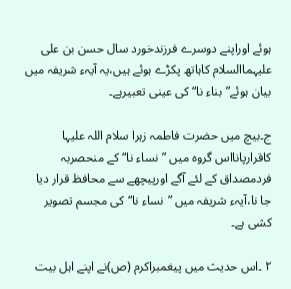ہوئے اوراپنے دوسرے فرزندخورد سال حسن بن علی علیہماالسلام کاہاتھ پکڑے ہوئے ہیں،یہ آیہء شریفہ میں بیان ہوئے”بناء نا“ کی عینی تعبیرہے۔

ج۔بیچ میں حضرت فاطمہ زہرا سلام اللہ علیہا کاقرارپانااس گروہ میں ”نساء نا“کے منحصربہ فردمصداق کے لئے آگے اورپیچھے سے محافظ قرار دیا جا نا،آیہء شریفہ میں ”نساء نا“کی مجسم تصویر کشی ہے۔

۲ ۔اس حدیث میں پیغمبراکرم (ص)نے اپنے اہل بیت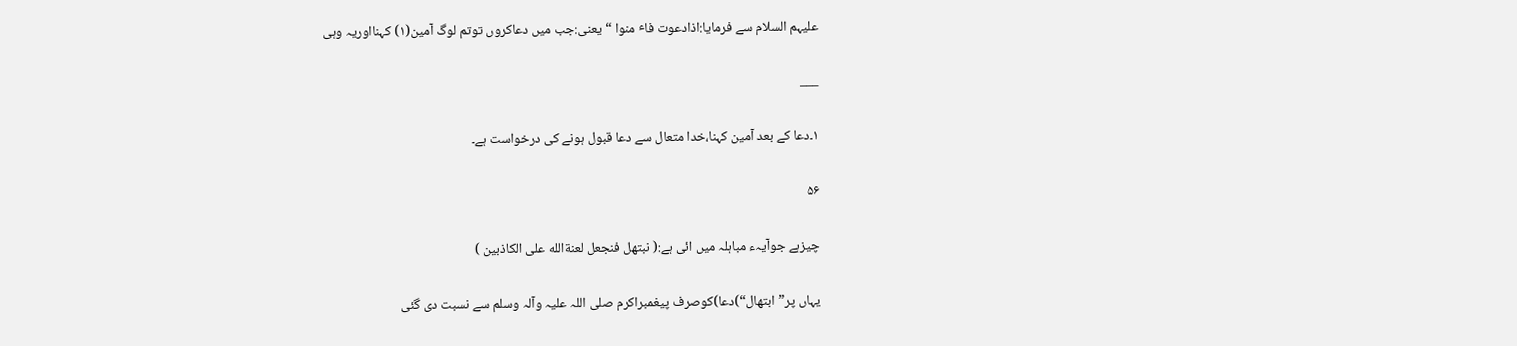علیہم السلام سے فرمایا:اذادعوت فاٴ منوا “یعنی:جب میں دعاکروں توتم لوگ آمین(۱) کہنااوریہ وہی

___

۱۔دعا کے بعد آمین کہنا،خدا متعال سے دعا قبول ہونے کی درخواست ہے۔

۵۶

چیزہے جوآیہء مباہلہ میں ائی ہے:( نبتهل فنجعل لعنةالله علی الکاذبین )

یہاں پر”ابتھال“)دعا)کوصرف پیغمبراکرم صلی اللہ علیہ وآلہ وسلم سے نسبت دی گئی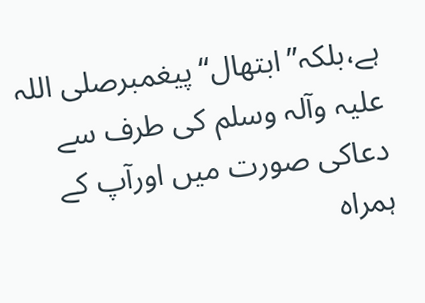ہے،بلکہ”ابتھال“پیغمبرصلی اللہ علیہ وآلہ وسلم کی طرف سے دعاکی صورت میں اورآپ کے ہمراہ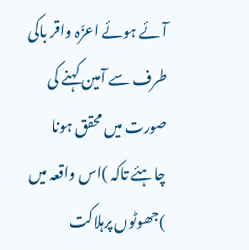آئے ہوئے اعزّہ واقر باکی طرف سے آمین کہنے کی صورت میں محقق ہونا چاہئے تاکہ )اس واقعہ میں )جھوٹوں پرہلاکت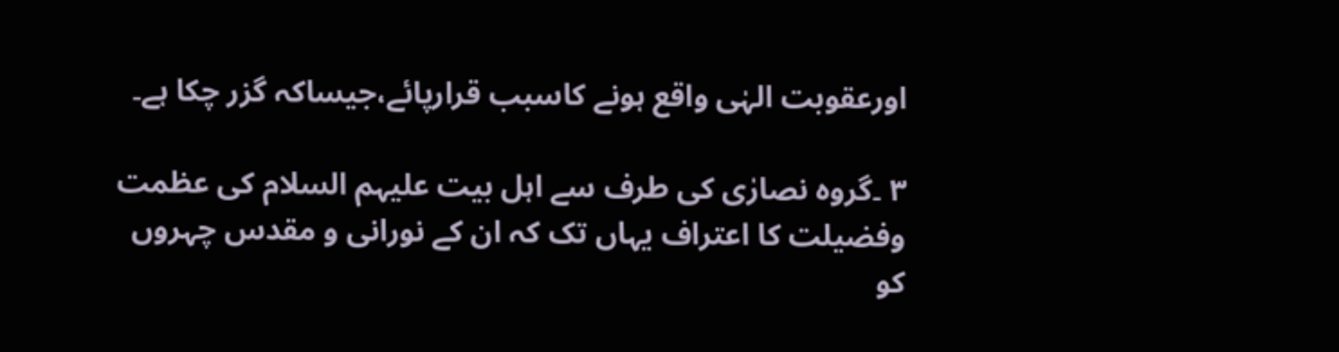اورعقوبت الہٰی واقع ہونے کاسبب قرارپائے،جیساکہ گزر چکا ہے۔

۳ ۔گروہ نصارٰی کی طرف سے اہل بیت علیہم السلام کی عظمت وفضیلت کا اعتراف یہاں تک کہ ان کے نورانی و مقدس چہروں کو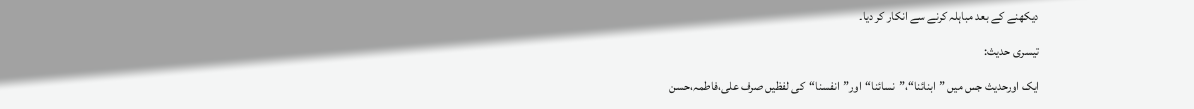دیکھنے کے بعد مباہلہ کرنے سے انکار کر دیا۔

تیسری حدیث:

ایک اورحدیث جس میں ”ابنائنا“،”نسائنا“اور”انفسنا“کی لفظیں صرف علی،فاطمہ،حسن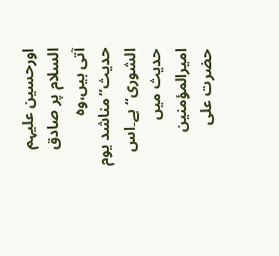اورحسین علیہم السلام پر صادق آتی ہیں،وہ حدیث”مناشد یوم الشوری“ہے۔اس حدیث میں امیرالمؤمنین حضرت علی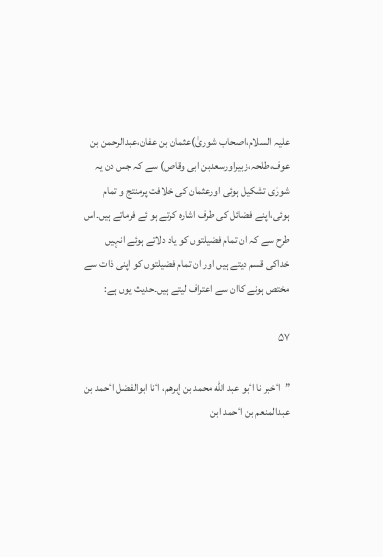علیہ السلام،اصحاب شوریٰ)عثمان بن عفان،عبدالرحمن بن عوف،طلحہ،زبیراورسعدبن ابی وقاص) سے کہ جس دن یہ شورٰی تشکیل ہوئی اورعثمان کی خلافت پرمنتج و تمام ہوئی،اپنے فضائل کی طرف اشارہ کرتے ہو ئے فرماتے ہیں۔اس طرح سے کہ ان تمام فضیلتوں کو یاد دلاتے ہوئے انہیں خداکی قسم دیتے ہیں اور ان تمام فضیلتوں کو اپنی ذات سے مختص ہونے کاان سے اعتراف لیتے ہیں۔حدیث یوں ہے:

۵۷

”اٴخبر نا اٴبو عبد اللّٰه محمد بن إبرهم، اٴنا ابوالفضل اٴحمد بن عبدالمنعم بن اٴحمد ابن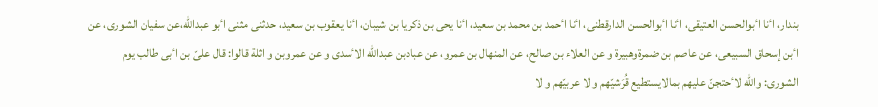بندار، اٴنا اٴبوالحسن العتیقی، اٴنا اٴبوالحسن الدارقطنی، اٴنا اٴحمد بن محمد بن سعید، اٴنا یحی بن ذکریا بن شیبان، اٴنا یعقوب بن سعید، حدثنی مثنی اٴبو عبداللّٰه،عن سفیان الشوری، عن اٴبن إسحاق السبیعی، عن عاصم بن ضمرةوهبیرة و عن العلاء بن صالح، عن المنهال بن عمرو، عن عبادبن عبداللّٰه الاٴسدی و عن عمروبن و اثلة قالوا: قال علیّ بن اٴبی طالب یوم الشوری: واللّٰه لاٴحتجنّ علیهم بمالایستطیع قُرَشیّهم و لا عربیّهم و لا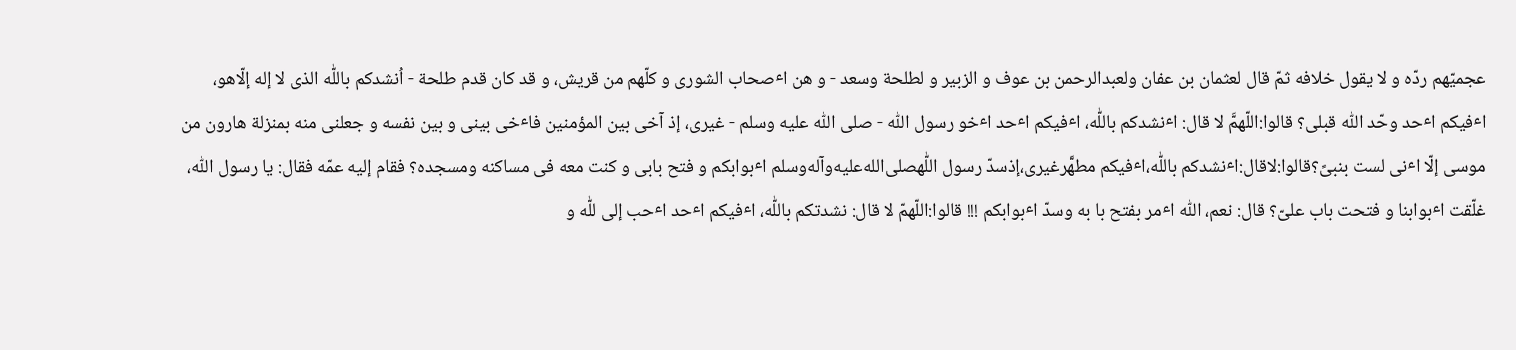عجمیّهم ردّه و لا یقول خلافه ثمّ قال لعثمان بن عفان ولعبدالرحمن بن عوف و الزبیر و لطلحة وسعد - و هن اٴصحاب الشوری و کلّهم من قریش، و قد کان قدم طلحة - اُنشدکم باللّٰه الذی لا إله إلّاهو، اٴفیکم اٴحد وحّد اللّٰه قبلی؟ قالوا:اللّهمَّ لا قال: اٴنشدکم باللّٰه، اٴفیکم اٴحد اٴخو رسول اللّٰه - صلی اللّٰه علیه وسلم - غیری، إذ آخی بین المؤمنین فاٴخی بینی و بین نفسه و جعلنی منه بمنزلة هارون من موسی إلّا اٴنی لست بنبیً؟قالوا:لاقال:اٴنشدکم باللّٰه،اٴفیکم مطهَّرغیری،إذسدّ رسول اللّٰهصلى‌الله‌عليه‌وآله‌وسلم اٴبوابکم و فتح بابی و کنت معه فی مساکنه ومسجده؟ فقام إلیه عمّه فقال: یا رسول اللّٰه، غلّقت اٴبوابنا و فتحت باب علیّ؟ قال: نعم، اللّٰه اٴمر بفتح با به وسدّ اٴبوابکم !!! قالوا:اللّهمّ لا قال: نشدتکم باللّٰه، اٴفیکم اٴحد اٴحب إلی للّٰه و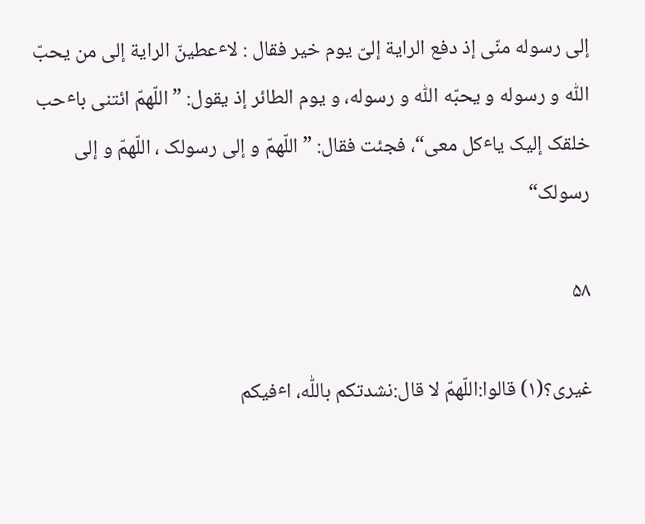إلی رسوله منّی إذ دفع الرایة إلیّ یوم خیر فقال : لاٴعطینّ الرایة إلی من یحبّ اللّٰه و رسوله و یحبّه اللّٰه و رسوله، و یوم الطائر إذ یقول: ” اللّهمّ ائتنی باٴحب خلقک إلیک یاٴکل معی“، فجئت فقال: ” اللّهمّ و إلی رسولک ، اللّهمّ و إلی رسولک“

۵۸

غیری؟(۱) قالوا:اللّهمّ لا قال:نشدتکم باللّٰه، اٴفیکم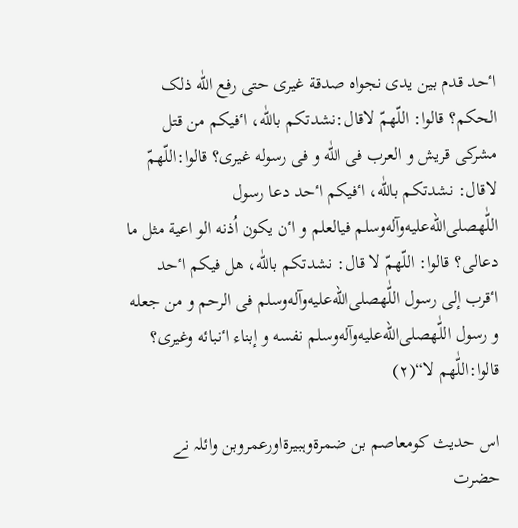اٴحد قدم بین یدی نجواه صدقة غیری حتی رفع اللّٰه ذلک الحکم؟ قالوا: اللّهمّ لاقال:نشدتکم باللّٰه، اٴفیکم من قتل مشرکی قریش و العرب فی اللّٰه و فی رسوله غیری؟ قالوا:اللّهمّ لاقال: نشدتکم باللّٰه، اٴفیکم اٴحد دعا رسول اللّٰهصلى‌الله‌عليه‌وآله‌وسلم فیالعلم و اٴن یکون اُذنه الو اعیة مثل ما دعالی؟ قالوا: اللّهمّ لا قال: نشدتکم باللّٰه، هل فیکم اٴحد اٴقرب إلی رسول اللّٰهصلى‌الله‌عليه‌وآله‌وسلم فی الرحم و من جعله و رسول اللّٰهصلى‌الله‌عليه‌وآله‌وسلم نفسه و إبناء اٴنبائه وغیری؟ قالوا:اللّٰهم لا“(۲)

اس حدیث کومعاصم بن ضمرةوہبیرةاورعمروبن وائلہ نے حضرت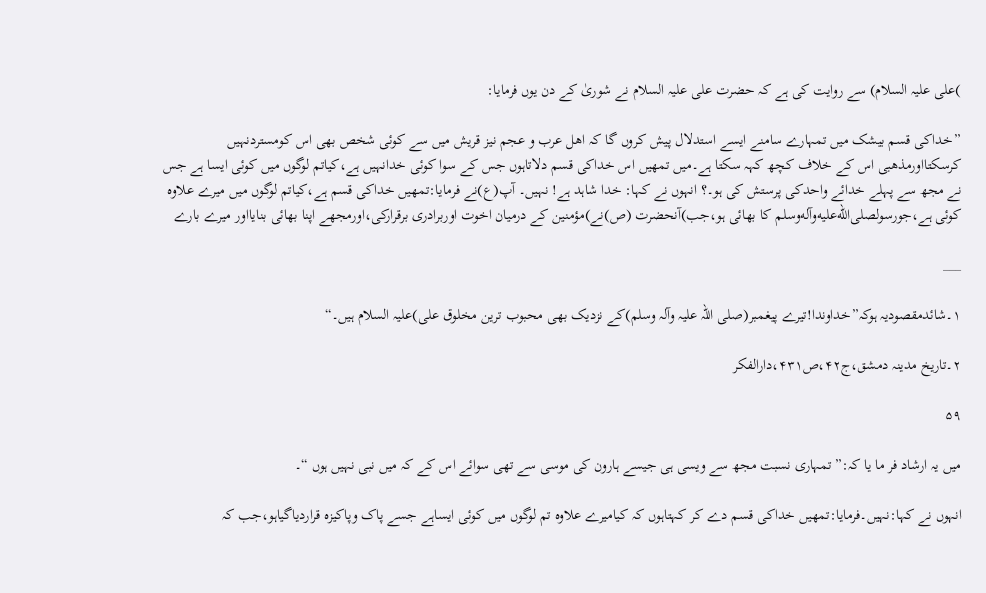)علی علیہ السلام) سے روایت کی ہے کہ حضرت علی علیہ السلام نے شوریٰ کے دن یوں فرمایا:

”خداکی قسم بیشک میں تمہارے سامنے ایسے استدلال پیش کروں گا کہ اھل عرب و عجم نیز قریش میں سے کوئی شخص بھی اس کومستردنہیں کرسکتااورمذھبی اس کے خلاف کچھ کہہ سکتا ہے۔میں تمھیں اس خداکی قسم دلاتاہوں جس کے سوا کوئی خدانہیں ہے،کیاتم لوگوں میں کوئی ایسا ہے جس نے مجھ سے پہلے خدائے واحدکی پرستش کی ہو۔؟ انہوں نے کہا: خدا شاہد ہے! نہیں۔ آپ(ع)نے فرمایا:تمھیں خداکی قسم ہے،کیاتم لوگوں میں میرے علاوہ کوئی ہے،جورسولصلى‌الله‌عليه‌وآله‌وسلم کا بھائی ہو،جب)آنحضرت (ص)نے)مؤمنین کے درمیان اخوت اوربرادری برقرارکی،اورمجھے اپنا بھائی بنایااور میرے بارے

___

۱۔شائدمقصودیہ ہوکہ”خداوندا!تیرے پیغمبر(صلی اللہ علیہ وآلہ وسلم)کے نزدیک بھی محبوب ترین مخلوق علی)علیہ السلام ہیں۔“

۲۔تاریخ مدینہ دمشق،ج۴۲،ص۴۳۱،دارالفکر

۵۹

میں یہ ارشاد فر ما یا کہ:” تمہاری نسبت مجھ سے ویسی ہی جیسے ہارون کی موسی سے تھی سوائے اس کے کہ میں نبی نہیں ہوں “۔

انہوں نے کہا:نہیں۔فرمایا:تمھیں خداکی قسم دے کر کہتاہوں کہ کیامیرے علاوہ تم لوگوں میں کوئی ایساہے جسے پاک وپاکیزہ قراردیاگیاہو،جب کہ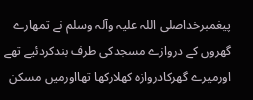پیغمبرخداصلی اللہ علیہ وآلہ وسلم نے تمھارے گھروں کے دروازے مسجدکی طرف بندکردئیے تھے اورمیرے گھرکادروازہ کھلارکھا تھااورمیں مسکن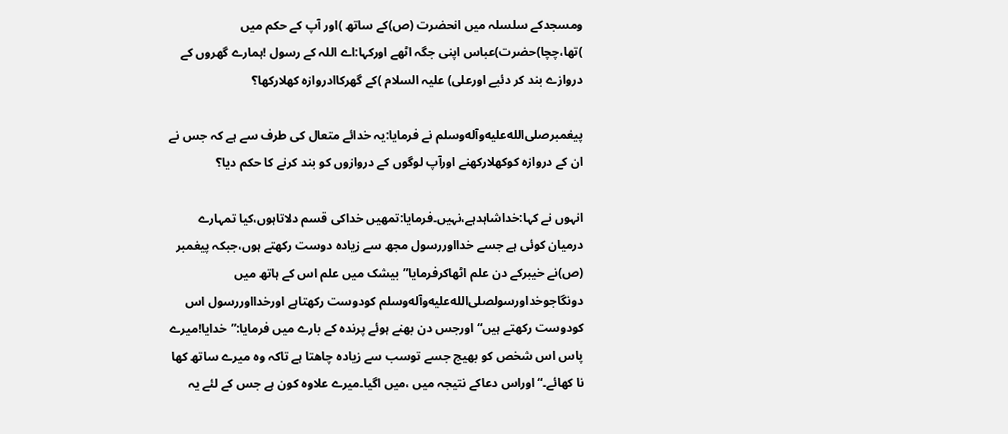ومسجدکے سلسلہ میں انحضرت (ص)کے ساتھ )اور آپ کے حکم میں )تھا،چچا)حضرت)عباس اپنی جگہ اٹھے اورکہا:اے اللہ کے رسول !ہمارے گھروں کے دروازے بند کر دئیے اورعلی) علیہ السلام )کے گھرکاادروازہ کھلارکھا؟

پیغمبرصلى‌الله‌عليه‌وآله‌وسلم نے فرمایا:یہ خدائے متعال کی طرف سے ہے کہ جس نے ان کے دروازہ کوکھلارکھنے اورآپ لوگوں کے دروازوں کو بند کرنے کا حکم دیا؟

انہوں نے کہا:خداشاہدہے،نہیں۔فرمایا:تمھیں خداکی قسم دلاتاہوں،کیا تمہارے درمیان کوئی ہے جسے خدااوررسول مجھ سے زیادہ دوست رکھتے ہوں،جبکہ پیغمبر (ص)نے خیبرکے دن علم اٹھاکرفرمایا”بیشک میں علم اس کے ہاتھ میں دونگاجوخداورسولصلى‌الله‌عليه‌وآله‌وسلم کودوست رکھتاہے اورخدااوررسول اس کودوست رکھتے ہیں“اورجس دن بھنے ہوئے پرندہ کے بارے میں فرمایا:”خدایا!میرے پاس اس شخص کو بھیج جسے توسب سے زیادہ چاھتا ہے تاکہ وہ میرے ساتھ کھا نا کھائے۔“اوراس دعاکے نتیجہ میں ،میں اگیا۔میرے علاوہ کون ہے جس کے لئے یہ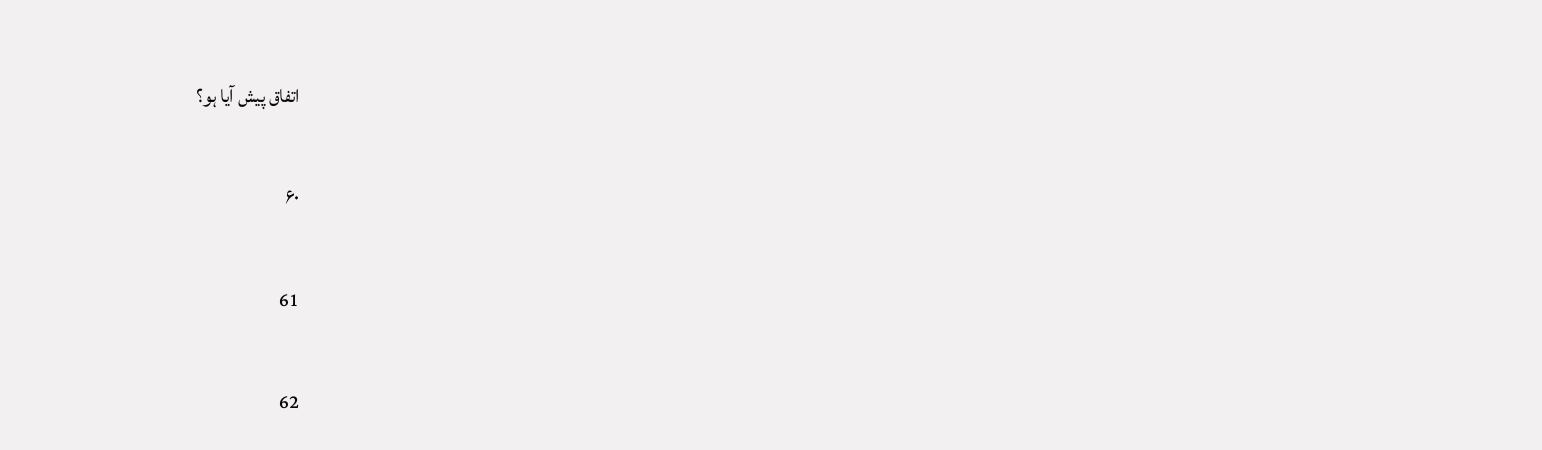اتفاق پیش آیا ہو؟

۶۰

61

62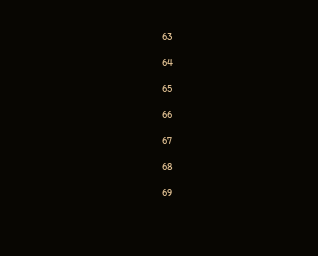63

64

65

66

67

68

69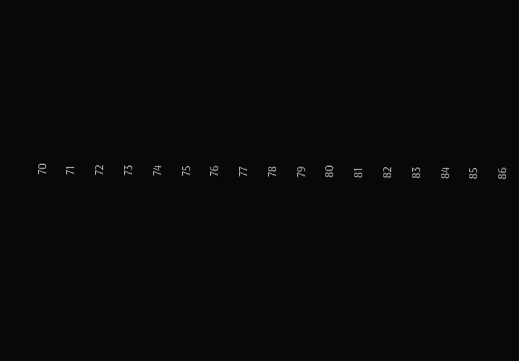70

71

72

73

74

75

76

77

78

79

80

81

82

83

84

85

86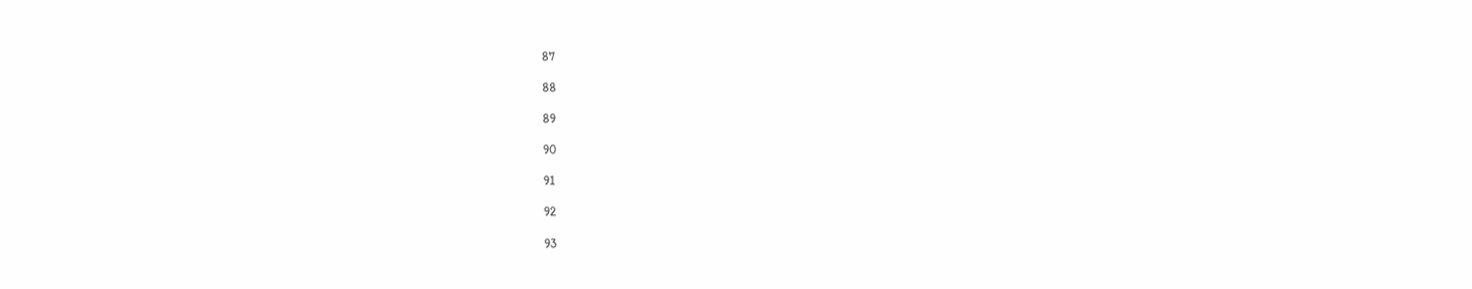87

88

89

90

91

92

93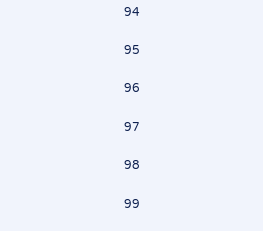94

95

96

97

98

99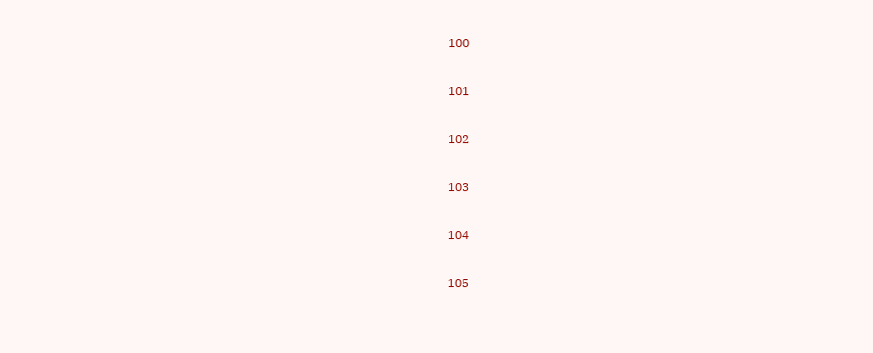100

101

102

103

104

105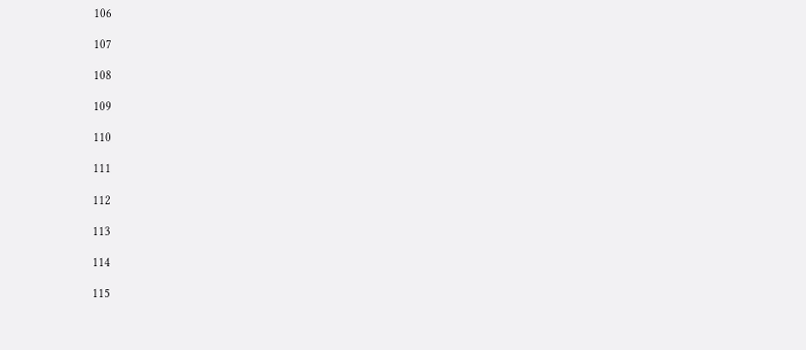106

107

108

109

110

111

112

113

114

115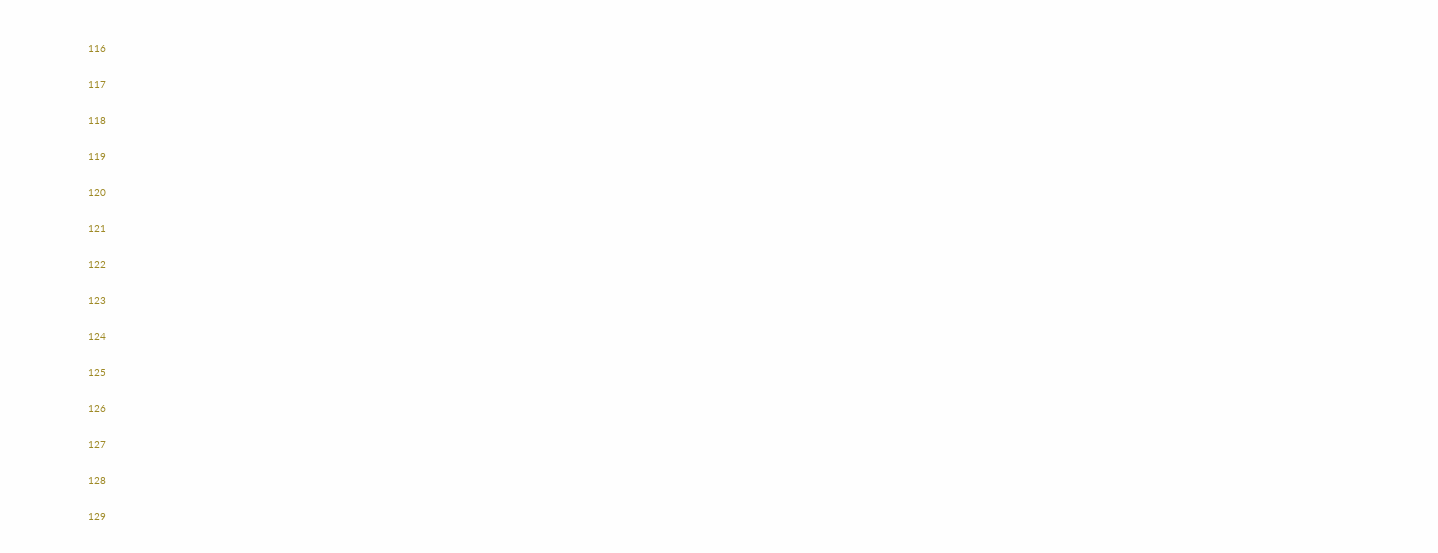116

117

118

119

120

121

122

123

124

125

126

127

128

129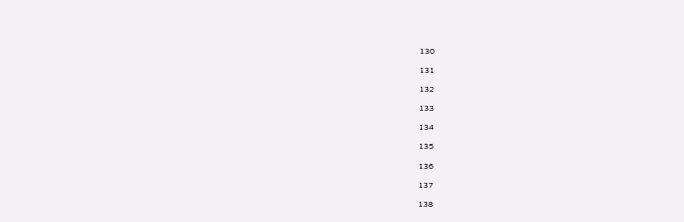130

131

132

133

134

135

136

137

138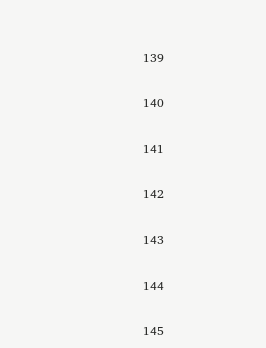139

140

141

142

143

144

145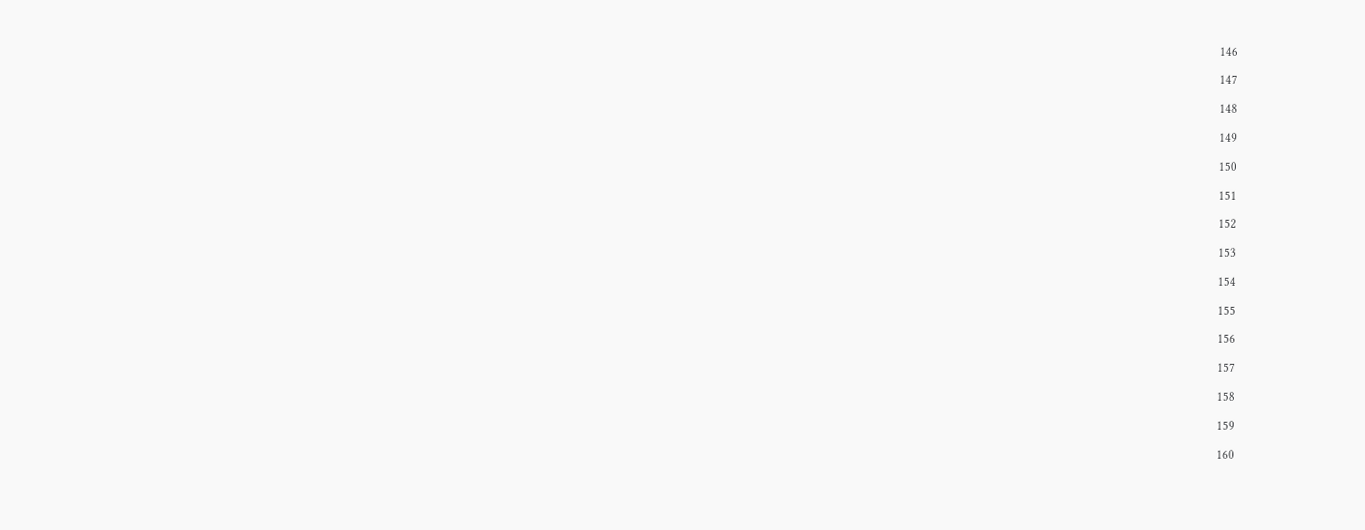146

147

148

149

150

151

152

153

154

155

156

157

158

159

160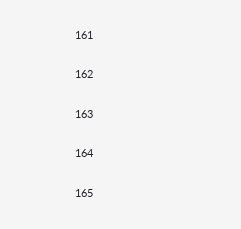161

162

163

164

165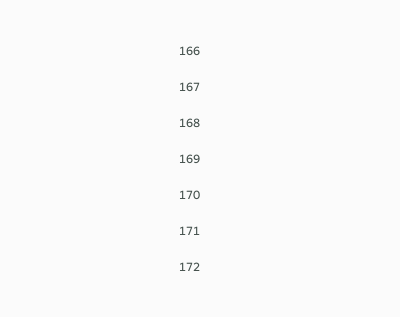166

167

168

169

170

171

172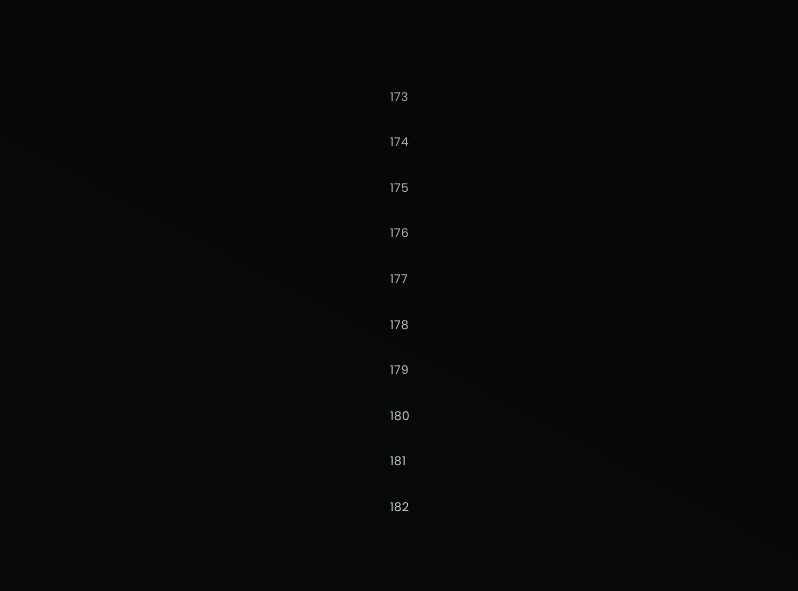173

174

175

176

177

178

179

180

181

182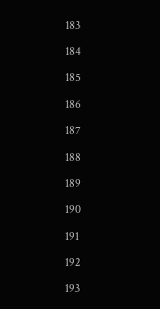183

184

185

186

187

188

189

190

191

192

193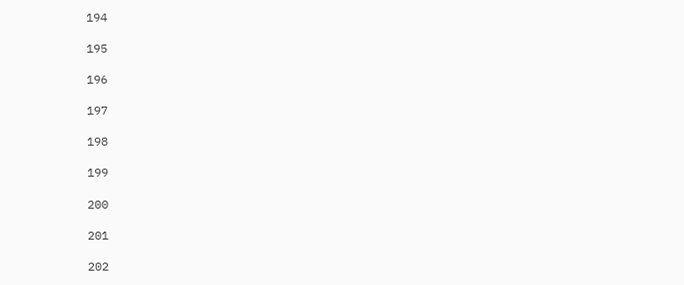194

195

196

197

198

199

200

201

202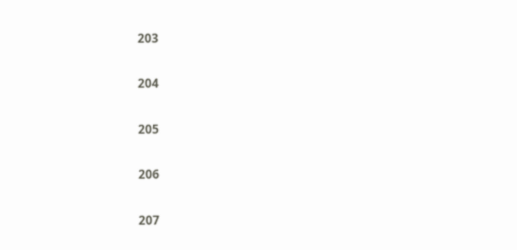203

204

205

206

207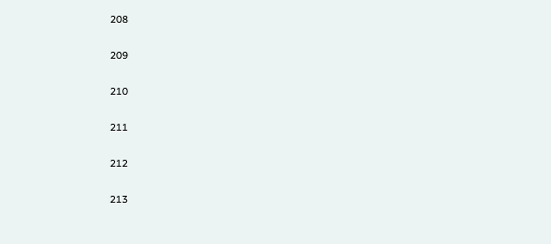208

209

210

211

212

213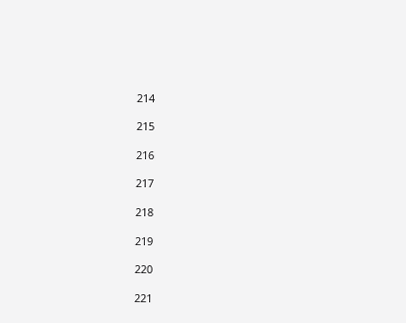214

215

216

217

218

219

220

221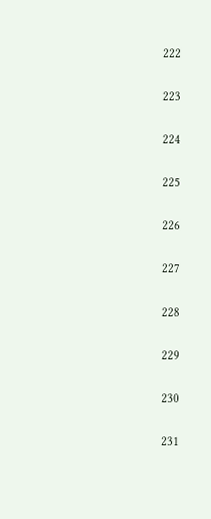222

223

224

225

226

227

228

229

230

231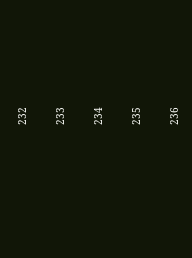232

233

234

235

236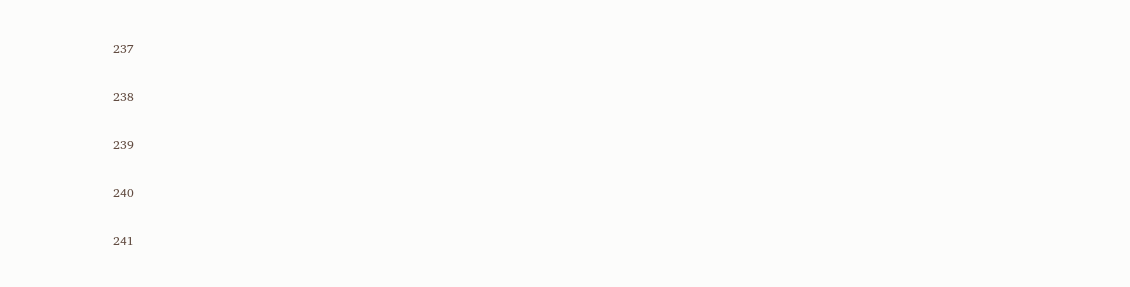237

238

239

240

241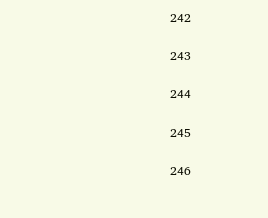242

243

244

245

246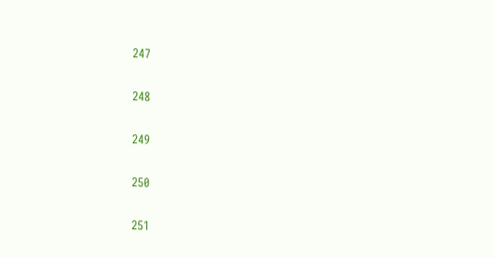247

248

249

250

251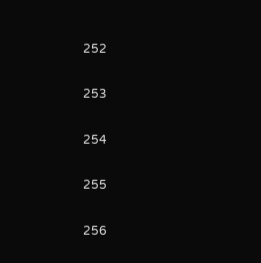252

253

254

255

256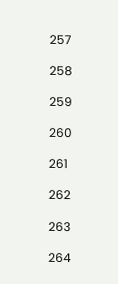257

258

259

260

261

262

263

264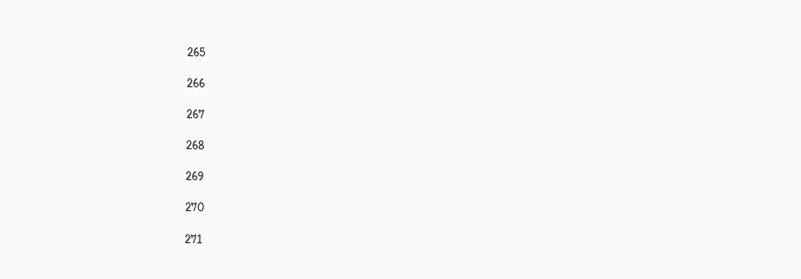265

266

267

268

269

270

271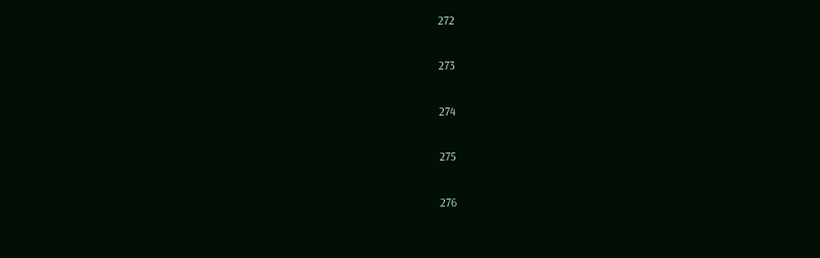272

273

274

275

276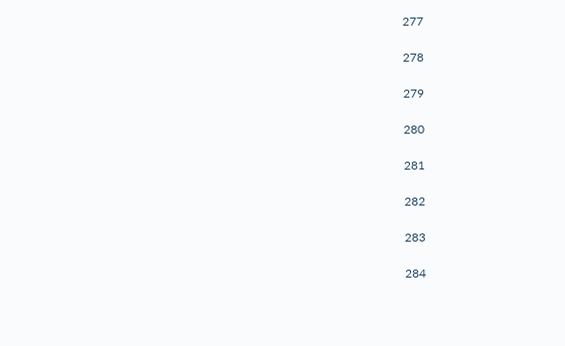277

278

279

280

281

282

283

284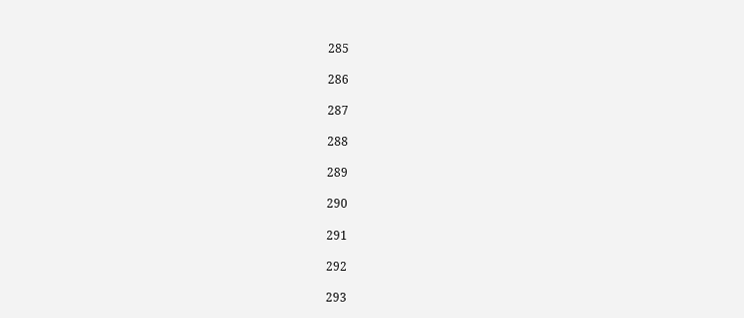285

286

287

288

289

290

291

292

293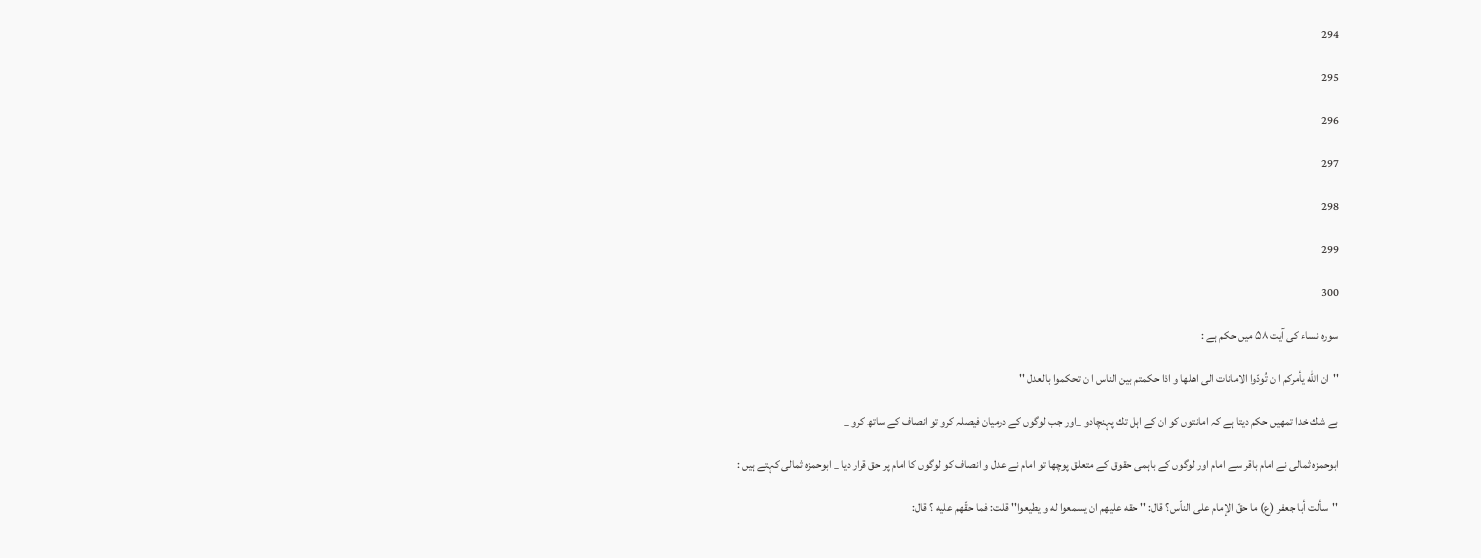294

295

296

297

298

299

300

سورہ نساء كى آيت ۵۸ ميں حكم ہے :

''ان الله يأمركم ا ن تُودّوا الامانات الى اهلها و اذا حكمتم بين الناس ا ن تحكموا بالعدل ''

بے شك خدا تمھيں حكم ديتا ہے كہ امانتوں كو ان كے اہل تك پہنچادو _اور جب لوگوں كے درميان فيصلہ كرو تو انصاف كے ساتھ كرو _

ابوحمزہ ثمالى نے امام باقر سے امام اور لوگوں كے باہمى حقوق كے متعلق پوچھا تو امام نے عدل و انصاف كو لوگوں كا امام پر حق قرار ديا _ ابوحمزہ ثمالى كہتے ہيں :

''سألت أبا جعفر (ع) ما حقّ الإمام على الناّس؟ قال: '' حقه عليهم ان يسمعوا له و يطيعوا'' قلت: فما حقّهم عليه ؟ قال: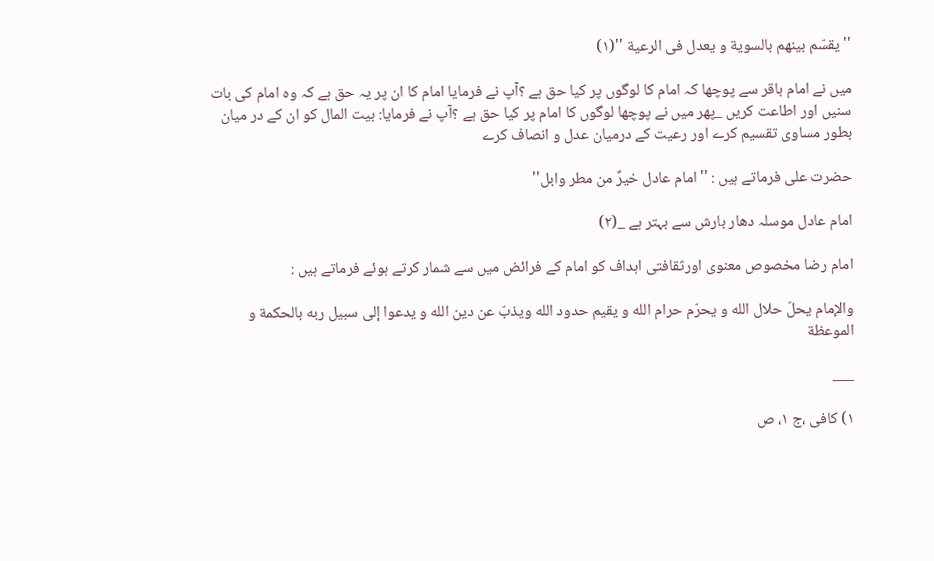'' يقسّم بينهم بالسوية و يعدل فى الرعية ''(۱)

ميں نے امام باقر سے پوچھا كہ امام كا لوگوں پر كيا حق ہے ؟آپ نے فرمايا امام كا ان پر يہ حق ہے كہ وہ امام كى بات سنيں اور اطاعت كريں _پھر ميں نے پوچھا لوگوں كا امام پر كيا حق ہے ؟آپ نے فرمايا: بيت المال كو ان كے در ميان بطور مساوى تقسيم كرے اور رعيت كے درميان عدل و انصاف كرے

حضرت على فرماتے ہيں : ''امام عادل خيرٌ من مطر وابل''

امام عادل موسلہ دھار بارش سے بہتر ہے _(۲)

امام رضا مخصوص معنوى اورثقافتى اہداف كو امام كے فرائض ميں سے شمار كرتے ہوئے فرماتے ہيں :

والإمام يحلّ حلال الله و يحرّم حرام الله و يقيم حدود الله ويذبّ عن دين الله و يدعوا إلى سبيل ربه بالحكمة و الموعظة

___

۱) كافى ،ج ۱، ص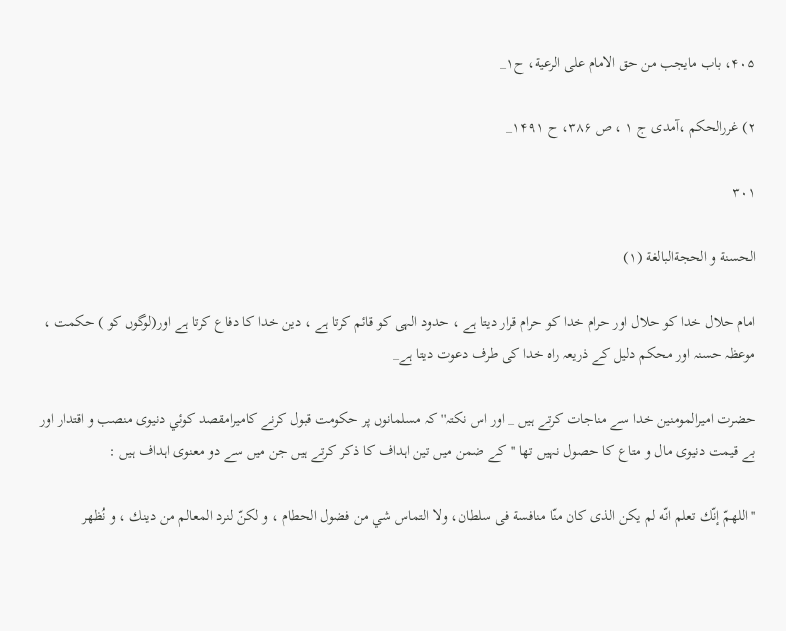۴۰۵، باب مايجب من حق الامام على الرعية، ح۱_

۲) غررالحكم ،آمدى ج ۱ ، ص ۳۸۶، ح ۱۴۹۱_

۳۰۱

الحسنة و الحجةالبالغة (۱)

امام حلال خدا كو حلال اور حرام خدا كو حرام قرار ديتا ہے ، حدود الہى كو قائم كرتا ہے ، دين خدا كا دفاع كرتا ہے اور(لوگوں كو ) حكمت ، موعظہ حسنہ اور محكم دليل كے ذريعہ راہ خدا كى طرف دعوت ديتا ہے_

حضرت اميرالمومنين خدا سے مناجات كرتے ہيں _ اور اس نكتہ'' كہ مسلمانوں پر حكومت قبول كرنے كاميرامقصد كوئي دنيوى منصب و اقتدار اور بے قيمت دنيوى مال و متاع كا حصول نہيں تھا ''كے ضمن ميں تين اہداف كا ذكر كرتے ہيں جن ميں سے دو معنوى اہداف ہيں :

''اللهمّ إنّك تعلم انّه لم يكن الذى كان منّا منافسة فى سلطان، ولا التماس شي من فضول الحطام ، و لكنّ لنرد المعالم من دينك ، و نُظهر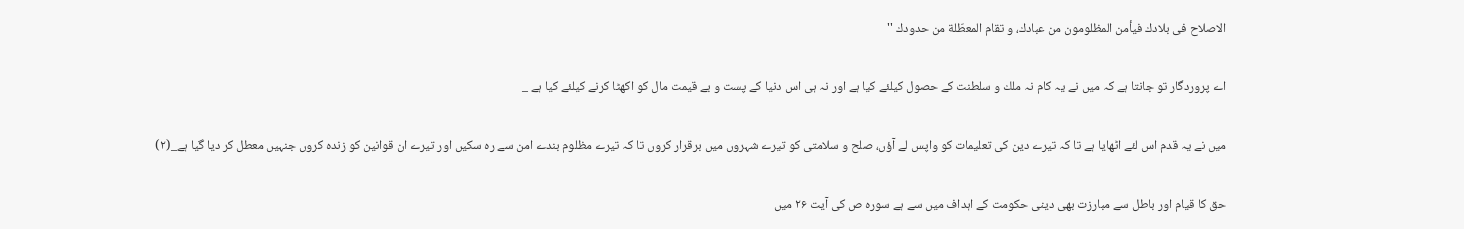الاصلاح فى بلادك فيأمن المظلومون من عبادك، و تقام المعطّلة من حدودك ''

اے پروردگار تو جانتا ہے كہ ميں نے يہ كام نہ ملك و سلطنت كے حصول كيلئے كيا ہے اور نہ ہى اس دنيا كے پست و بے قيمت مال كو اكھٹا كرنے كيلئے كيا ہے _

ميں نے يہ قدم اس لئے اٹھايا ہے تا كہ تيرے دين كى تعليمات كو واپس لے آؤں، صلح و سلامتى كو تيرے شہروں ميں برقرار كروں تا كہ تيرے مظلوم بندے امن سے رہ سكيں اور تيرے ان قوانين كو زندہ كروں جنہيں معطل كر ديا گيا ہے_(۲)

حق كا قيام اور باطل سے مبارزت بھى دينى حكومت كے اہداف ميں سے ہے سورہ ص كى آيت ۲۶ ميں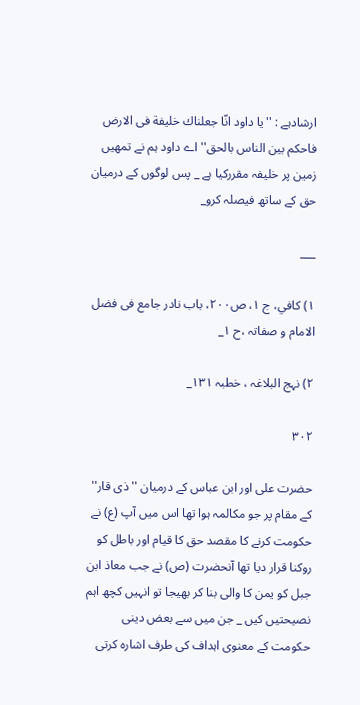ارشادہے : ''يا داود انّا جعلناك خليفة فى الارض فاحكم بين الناس بالحق'' اے داود ہم نے تمھيں زمين پر خليفہ مقرركيا ہے _ پس لوگوں كے درميان حق كے ساتھ فيصلہ كرو_

___

۱) كافي، ج ۱، ص۲۰۰، باب نادر جامع فى فضل الامام و صفاتہ ،ح ۱_

۲) نہج البلاغہ ، خطبہ ۱۳۱_

۳۰۲

حضرت على اور ابن عباس كے درميان ''ذى قار'' كے مقام پر جو مكالمہ ہوا تھا اس ميں آپ (ع) نے حكومت كرنے كا مقصد حق كا قيام اور باطل كو روكنا قرار ديا تھا آنحضرت (ص) نے جب معاذ ابن جبل كو يمن كا والى بنا كر بھيجا تو انہيں كچھ اہم نصيحتيں كيں _ جن ميں سے بعض دينى حكومت كے معنوى اہداف كى طرف اشارہ كرتى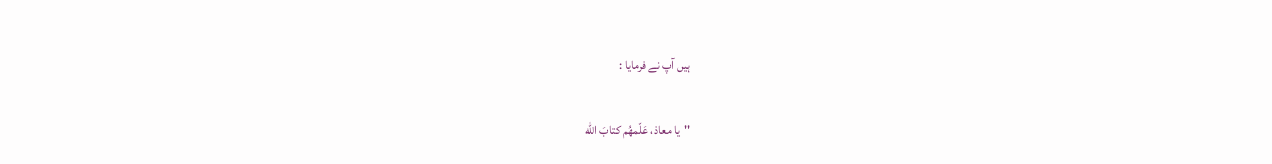ہيں آپ نے فرمايا :

''يا معاذ، عَلّمهُم كتابَ الله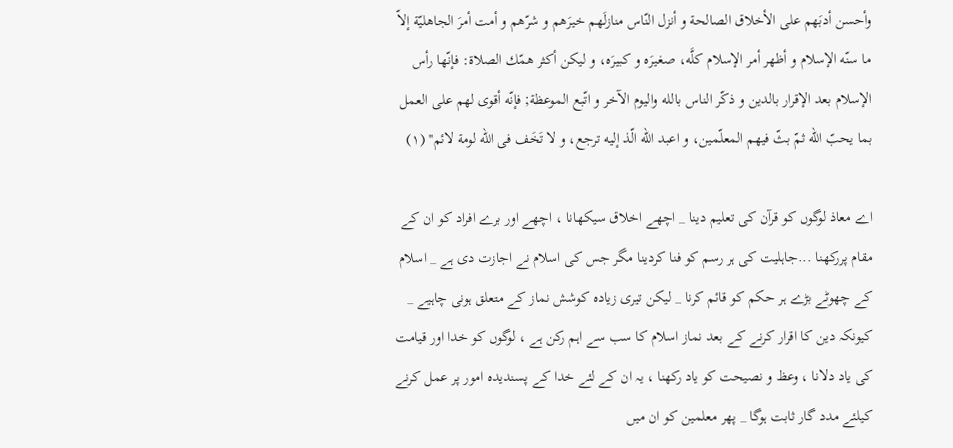وأحسن أدبَهم على الأخلاق الصالحة و أنزل النّاس منازلَهم خيرَهم و شرّهم و أمت أمرَ الجاهليّة إلاّ ما سنّه الإسلام و أظهر أمر الإسلام كلَّه، صغيرَه و كبيرَه، و ليكن أكثر همّك الصلاة: فإنّها رأس الإسلام بعد الإقرار بالدين و ذكّر الناس بالله واليوم الآخر و اتّبع الموعظة; فإنّه أقوى لهم على العمل بما يحبّ الله ثمّ بثّ فيهم المعلّمين، و اعبد الله الّذ إليه ترجع، و لا تَخَف فى الله لومة لائم'' (۱)

اے معاذ لوگوں كو قرآن كى تعليم دينا _ اچھے اخلاق سيكھانا ، اچھے اور برے افراد كو ان كے مقام پرركھنا ...جاہليت كى ہر رسم كو فنا كردينا مگر جس كى اسلام نے اجازت دى ہے _ اسلام كے چھوٹے بڑے ہر حكم كو قائم كرنا _ ليكن تيرى زيادہ كوشش نماز كے متعلق ہونى چاہيے _ كيونكہ دين كا اقرار كرنے كے بعد نماز اسلام كا سب سے اہم ركن ہے ، لوگوں كو خدا اور قيامت كى ياد دلانا ، وعظ و نصيحت كو ياد ركھنا ، يہ ان كے لئے خدا كے پسنديدہ امور پر عمل كرنے كيلئے مدد گار ثابت ہوگا _ پھر معلمين كو ان ميں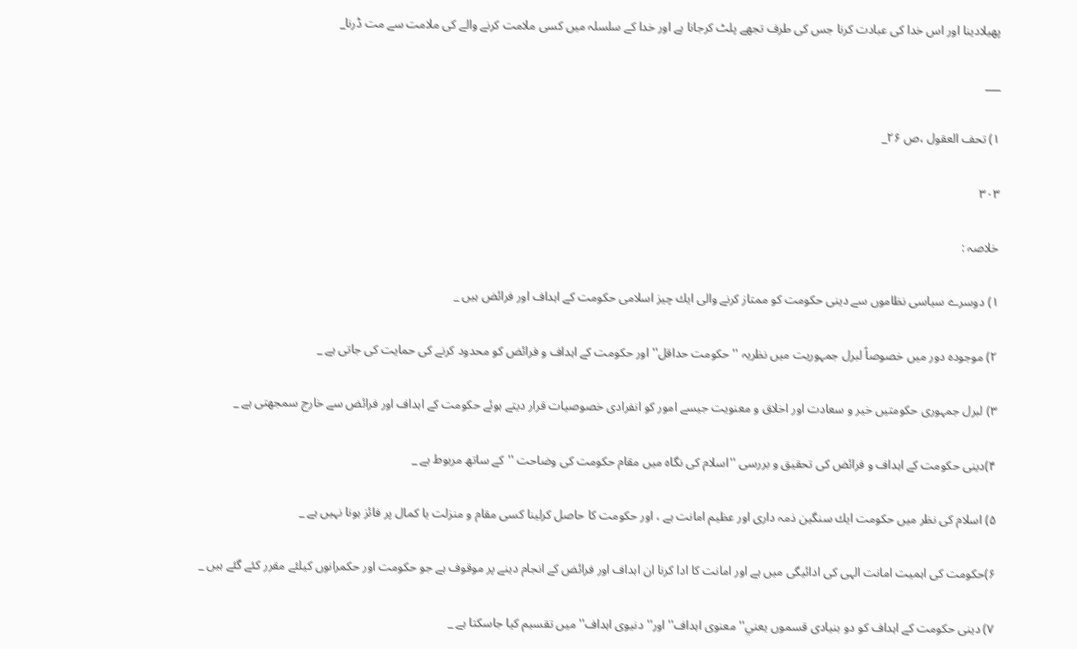پھيلادينا اور اس خدا كى عبادت كرنا جس كى طرف تجھے پلٹ كرجانا ہے اور خدا كے سلسلہ ميں كسى ملامت كرنے والے كى ملامت سے مت ڈرنا_

___

۱) تحف العقول ،ص ۲۶_

۳۰۳

خلاصہ :

۱) دوسرے سياسى نظاموں سے دينى حكومت كو ممتاز كرنے والى ايك چيز اسلامى حكومت كے اہداف اور فرائض ہيں _

۲) موجودہ دور ميں خصوصاً لبرل جمہوريت ميں نظريہ '' حكومت حداقل'' اور حكومت كے اہداف و فرائض كو محدود كرنے كى حمايت كى جاتى ہے _

۳) لبرل جمہورى حكومتيں خير و سعادت اور اخلاق و معنويت جيسے امور كو انفرادى خصوصيات قرار ديتے ہوئے حكومت كے اہداف اور فرائض سے خارج سمجھتى ہے _

۴)دينى حكومت كے اہداف و فرائض كى تحقيق و بررسى ''اسلام كى نگاہ ميں مقام حكومت كى وضاحت ''كے ساتھ مربوط ہے _

۵) اسلام كى نظر ميں حكومت ايك سنگين ذمہ دارى اور عظيم امانت ہے ، اور حكومت كا حاصل كرلينا كسى مقام و منزلت يا كمال پر فائز ہونا نہيں ہے _

۶)حكومت كى اہميت امانت الہى كى ادائيگى ميں ہے اور امانت كا ادا كرنا ان اہداف اور فرائض كے انجام دينے پر موقوف ہے جو حكومت اور حكمرانوں كيلئے مقرر كئے گئے ہيں _

۷) دينى حكومت كے اہداف كو دو بنيادى قسموں يعني'' معنوى اہداف'' اور'' دنيوى اہداف'' ميں تقسيم كيا جاسكتا ہے _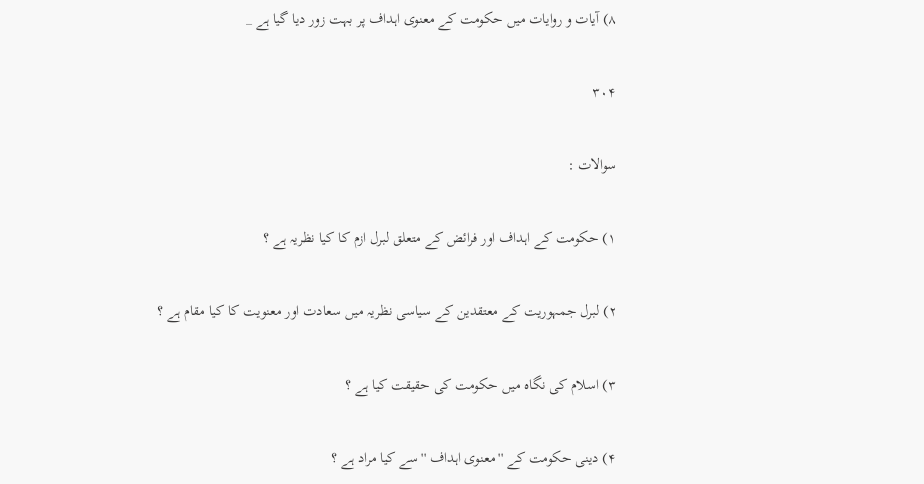۸) آيات و روايات ميں حكومت كے معنوى اہداف پر بہت زور ديا گيا ہے _

۳۰۴

سوالات :

۱) حكومت كے اہداف اور فرائض كے متعلق لبرل ازم كا كيا نظريہ ہے ؟

۲) لبرل جمہوريت كے معتقدين كے سياسى نظريہ ميں سعادت اور معنويت كا كيا مقام ہے ؟

۳) اسلام كى نگاہ ميں حكومت كى حقيقت كيا ہے ؟

۴) دينى حكومت كے ''معنوى اہداف ''سے كيا مراد ہے ؟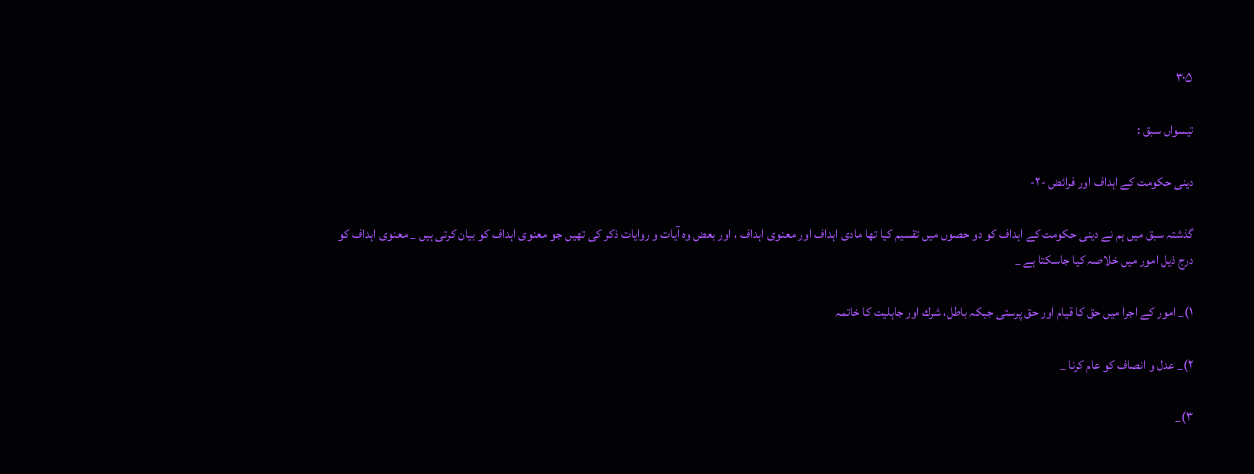۳۰۵

تيسواں سبق :

دينى حكومت كے اہداف اور فرائض -۲-

گذشتہ سبق ميں ہم نے دينى حكومت كے اہداف كو دو حصوں ميں تقسيم كيا تھا مادى اہداف اور معنوى اہداف ، اور بعض وہ آيات و روايات ذكر كى تھيں جو معنوى اہداف كو بيان كرتى ہيں _ معنوى اہداف كو درج ذيل امور ميں خلاصہ كيا جاسكتا ہے _

۱)_ امور كے اجرا ميں حق كا قيام اور حق پرستى جبكہ باطل، شرك اور جاہليت كا خاتمہ

۲)_ عدل و انصاف كو عام كرنا _

۳)_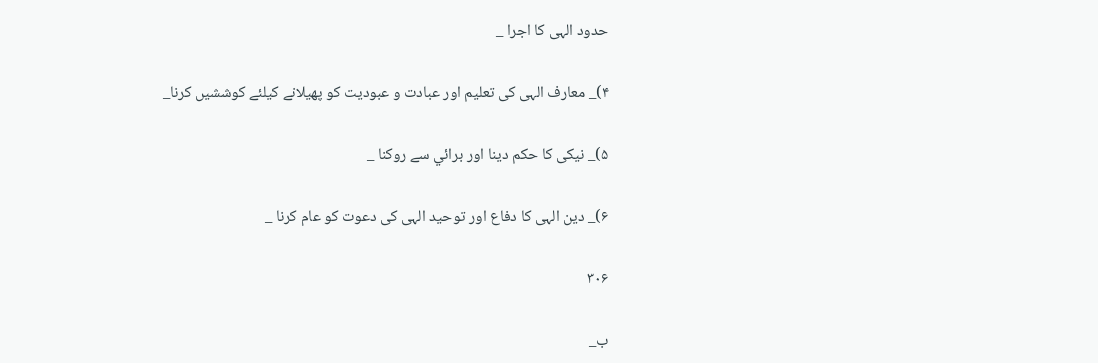حدود الہى كا اجرا _

۴)_ معارف الہى كى تعليم اور عبادت و عبوديت كو پھيلانے كيلئے كوششيں كرنا_

۵)_ نيكى كا حكم دينا اور برائي سے روكنا _

۶)_ دين الہى كا دفاع اور توحيد الہى كى دعوت كو عام كرنا _

۳۰۶

ب_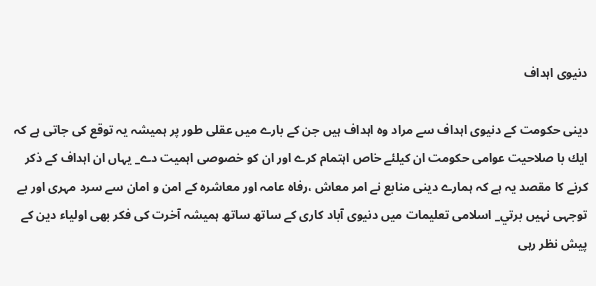دنيوى اہداف

دينى حكومت كے دنيوى اہداف سے مراد وہ اہداف ہيں جن كے بارے ميں عقلى طور پر ہميشہ يہ توقع كى جاتى ہے كہ ايك با صلاحيت عوامى حكومت ان كيلئے خاص اہتمام كرے اور ان كو خصوصى اہميت دے_ يہاں ان اہداف كے ذكر كرنے كا مقصد يہ ہے كہ ہمارے دينى منابع نے امر معاش ،رفاہ عامہ اور معاشرہ كے امن و امان سے سرد مہرى اور بے توجہى نہيں برتي_ اسلامى تعليمات ميں دنيوى آباد كارى كے ساتھ ساتھ ہميشہ آخرت كى فكر بھى اولياء دين كے پيش نظر رہى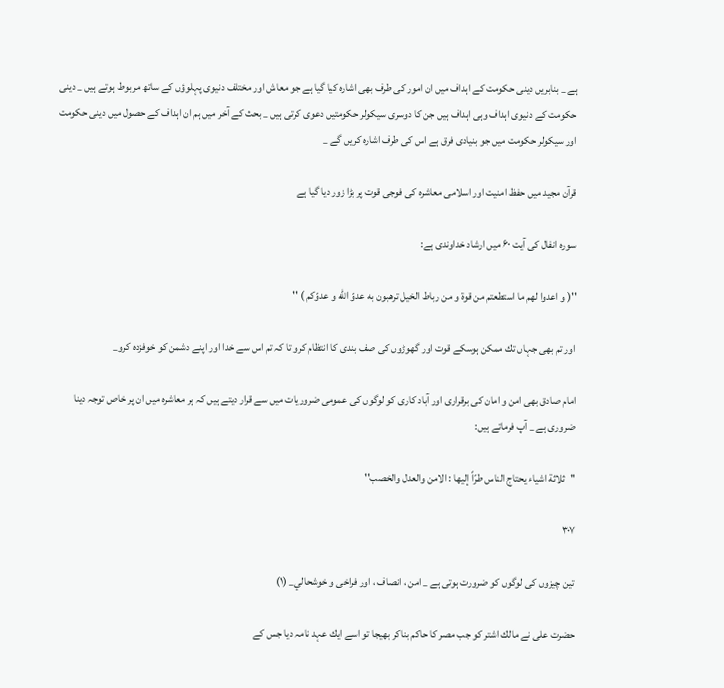ہے _ بنابريں دينى حكومت كے اہداف ميں ان امور كى طرف بھى اشارہ كيا گيا ہے جو معاش اور مختلف دنيوى پہلوؤں كے ساتھ مربوط ہوتے ہيں _ دينى حكومت كے دنيوى اہداف وہى اہداف ہيں جن كا دوسرى سيكولر حكومتيں دعوى كرتى ہيں _ بحث كے آخر ميں ہم ان اہداف كے حصول ميں دينى حكومت اور سيكولر حكومت ميں جو بنيادى فرق ہے اس كى طرف اشارہ كريں گے _

قرآن مجيد ميں حفظ امنيت اور اسلامى معاشرہ كى فوجى قوت پر بڑا زور ديا گيا ہے

سورہ انفال كى آيت ۶۰ ميں ارشاد خداوندى ہے:

''( و اعدوا لهم ما استطعتم من قوة و من رباط الخيل ترهبون به عدوّ الله و عدوّكم ) ''

اور تم بھى جہاں تك ممكن ہوسكے قوت اور گھوڑوں كى صف بندى كا انتظام كرو تا كہ تم اس سے خدا اور اپنے دشمن كو خوفزدہ كرو_

امام صادق بھى امن و امان كى برقرارى اور آباد كارى كو لوگوں كى عمومى ضروريات ميں سے قرار ديتے ہيں كہ ہر معاشرہ ميں ان پر خاص توجہ دينا ضرورى ہے _ آپ فرماتے ہيں:

''ثلاثة اشياء يحتاج الناس طرّاً إليها : الامن والعدل والخصب''

۳۰۷

تين چيزوں كى لوگوں كو ضرورت ہوتى ہے _ امن ، انصاف ، اور فراخى و خوشحالي_ (۱)

حضرت على نے مالك اشتر كو جب مصر كا حاكم بناكر بھيجا تو اسے ايك عہد نامہ ديا جس كے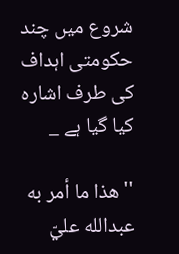شروع ميں چند حكومتى اہداف كى طرف اشارہ كيا گيا ہے _

'' هذا ما أمر به عبدالله عليّ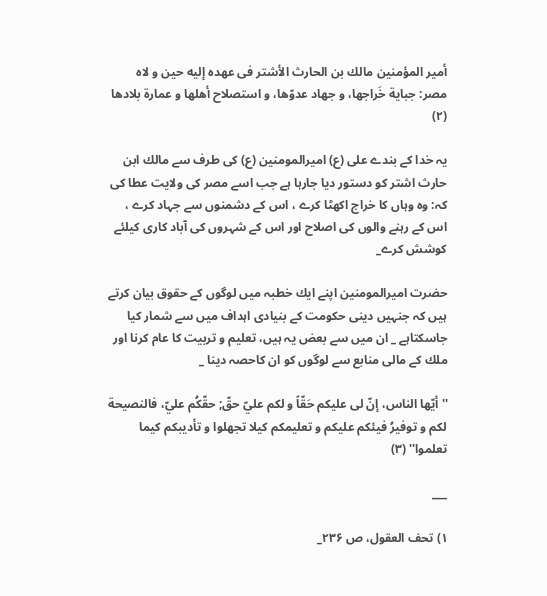أمير المؤمنين مالك بن الحارث الأشتر فى عهده إليه حين و لاه مصر: جباية خَراجها، و جهاد عدوّها، و استصلاح أهلها و عمارة بلادها (۲)

يہ خدا كے بندے على (ع) اميرالمومنين (ع) كى طرف سے مالك ابن حارث اشتر كو دستور ديا جارہا ہے جب اسے مصر كى ولايت عطا كى كہ: وہ وہاں كا خراج اكھٹا كرے ، اس كے دشمنوں سے جہاد كرے ، اس كے رہنے والوں كى اصلاح اور اس كے شہروں كى آباد كارى كيلئے كوشش كرے_

حضرت اميرالمومنين اپنے ايك خطبہ ميں لوگوں كے حقوق بيان كرتے ہيں كہ جنہيں دينى حكومت كے بنيادى اہداف ميں سے شمار كيا جاسكتاہے _ ان ميں سے بعض يہ ہيں، تعليم و تربيت كا عام كرنا اور ملك كے مالى منابع سے لوگوں كو ان كاحصہ دينا _

''أيّها الناس، إنّ لى عليكم حَقّاً و لكم عليّ حقّ; حقّكُم عليّ، فالنصيحة لكم و توفيرُ فيئكم عليكم و تعليمكم كيلا تجهلوا و تأديبكم كيما تعلموا'' (۳)

___

۱) تحف العقول، ص ۲۳۶_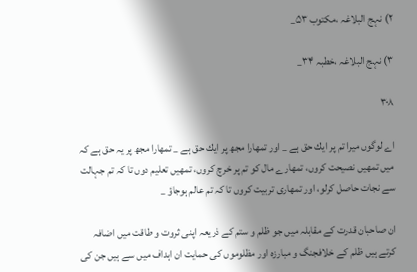۲) نہج البلاغہ ،مكتوب ۵۳_

۳) نہج البلاغہ ،خطبہ ۳۴_

۳۰۸

اے لوگوں ميرا تم پر ايك حق ہے _ اور تمھارا مجھ پر ايك حق ہے _ تمھارا مجھ پر يہ حق ہے كہ ميں تمھيں نصيحت كروں، تمھارے مال كو تم پر خرچ كروں، تمھيں تعليم دوں تا كہ تم جہالت سے نجات حاصل كرلو، اور تمھارى تربيت كروں تا كہ تم عالم ہوجاؤ _

ان صاحبان قدرت كے مقابلہ ميں جو ظلم و ستم كے ذريعہ اپنى ثروت و طاقت ميں اضافہ كرتے ہيں ظلم كے خلافجنگ و مبارزہ اور مظلوموں كى حمايت ان اہداف ميں سے ہيں جن كى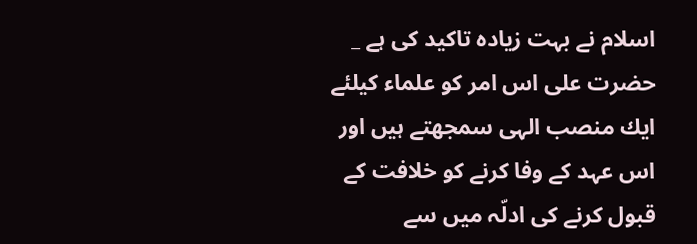اسلام نے بہت زيادہ تاكيد كى ہے _ حضرت على اس امر كو علماء كيلئے ايك منصب الہى سمجھتے ہيں اور اس عہد كے وفا كرنے كو خلافت كے قبول كرنے كى ادلّہ ميں سے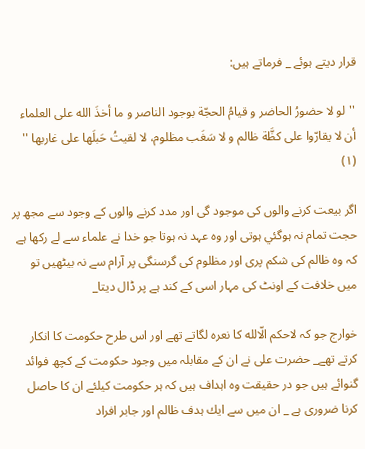قرار ديتے ہوئے _ فرماتے ہيں:

''لو لا حضورُ الحاضر و قيامُ الحجّة بوجود الناصر و ما أخذَ الله على العلماء أن لا يقارّوا على كظَّة ظالم و لا سَغَب مظلوم، لا لقيتُ حَبلَها على غاربها '' (۱)

اگر بيعت كرنے والوں كى موجود گى اور مدد كرنے والوں كے وجود سے مجھ پر حجت تمام نہ ہوگئي ہوتى اور وہ عہد نہ ہوتا جو خدا نے علماء سے لے ركھا ہے كہ وہ ظالم كى شكم پرى اور مظلوم كى گرسنگى پر آرام سے نہ بيٹھيں تو ميں خلافت كے اونٹ كى مہار اسى كے كند ہے پر ڈال ديتا_

خوارج جو كہ لاحكم الّالله كا نعرہ لگاتے تھے اور اس طرح حكومت كا انكار كرتے تھے_ حضرت على نے ان كے مقابلہ ميں وجود حكومت كے كچھ فوائد گنوائے ہيں جو در حقيقت وہ اہداف ہيں كہ ہر حكومت كيلئے ان كا حاصل كرنا ضرورى ہے _ ان ميں سے ايك ہدف ظالم اور جابر افراد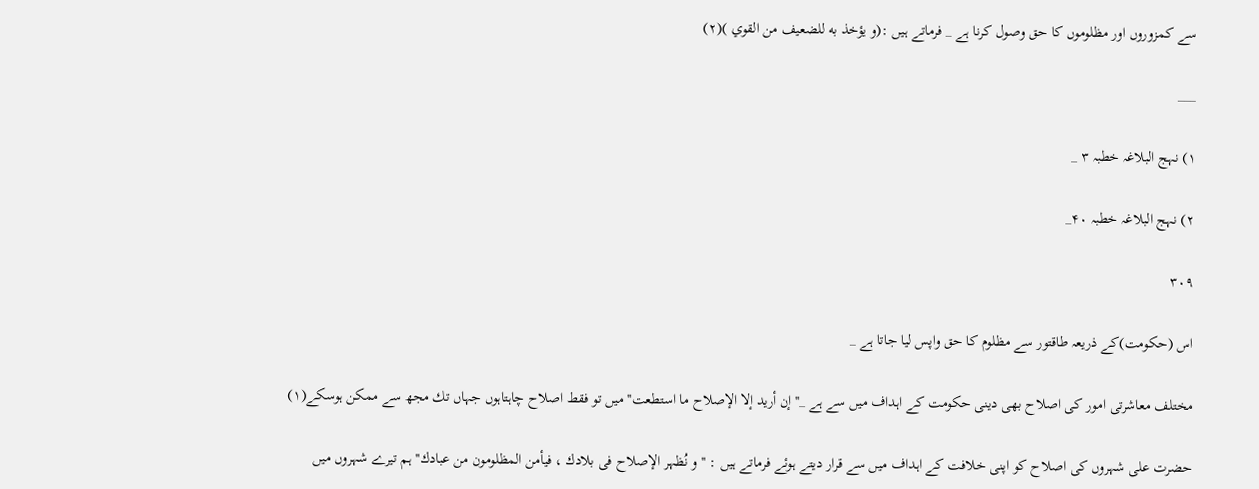سے كمزوروں اور مظلوموں كا حق وصول كرنا ہے _ فرماتے ہيں :(و يؤخذ به للضعيف من القوي )(۲)

___

۱) نہج البلاغہ خطبہ ۳ _

۲) نہج البلاغہ خطبہ ۴۰_

۳۰۹

اس (حكومت)كے ذريعہ طاقتور سے مظلوم كا حق واپس ليا جاتا ہے _

مختلف معاشرتى امور كى اصلاح بھى دينى حكومت كے اہداف ميں سے ہے _'' إن أريد إلا الإصلاح ما استطعت'' ميں تو فقط اصلاح چاہتاہوں جہاں تك مجھ سے ممكن ہوسكے(۱)

حضرت على شہروں كى اصلاح كو اپنى خلافت كے اہداف ميں سے قرار ديتے ہوئے فرماتے ہيں : ''و نُظہر الإصلاح فى بلادك ، فيأمن المظلومون من عبادك''ہم تيرے شہروں ميں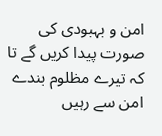امن و بہبودى كى صورت پيدا كريں گے تا كہ تيرے مظلوم بندے امن سے رہيں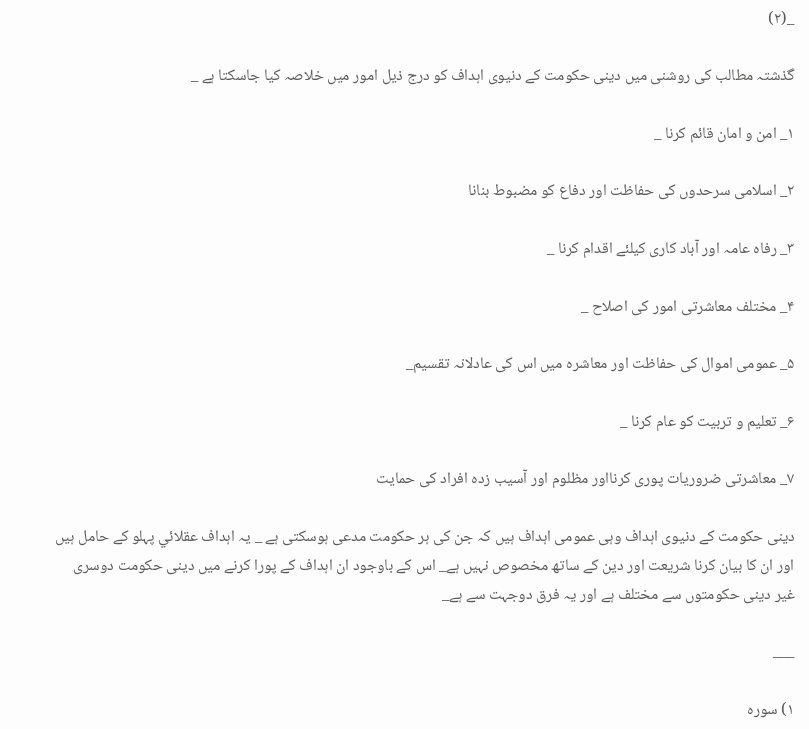_(۲)

گذشتہ مطالب كى روشنى ميں دينى حكومت كے دنيوى اہداف كو درج ذيل امور ميں خلاصہ كيا جاسكتا ہے _

۱_ امن و امان قائم كرنا _

۲_ اسلامى سرحدوں كى حفاظت اور دفاع كو مضبوط بنانا

۳_ رفاہ عامہ اور آباد كارى كيلئے اقدام كرنا _

۴_ مختلف معاشرتى امور كى اصلاح _

۵_ عمومى اموال كى حفاظت اور معاشرہ ميں اس كى عادلانہ تقسيم_

۶_ تعليم و تربيت كو عام كرنا _

۷_ معاشرتى ضروريات پورى كرنااور مظلوم اور آسيب زدہ افراد كى حمايت

دينى حكومت كے دنيوى اہداف وہى عمومى اہداف ہيں كہ جن كى ہر حكومت مدعى ہوسكتى ہے _ يہ اہداف عقلائي پہلو كے حامل ہيں اور ان كا بيان كرنا شريعت اور دين كے ساتھ مخصوص نہيں ہے_ اس كے باوجود ان اہداف كے پورا كرنے ميں دينى حكومت دوسرى غير دينى حكومتوں سے مختلف ہے اور يہ فرق دوجہت سے ہے_

___

۱) سورہ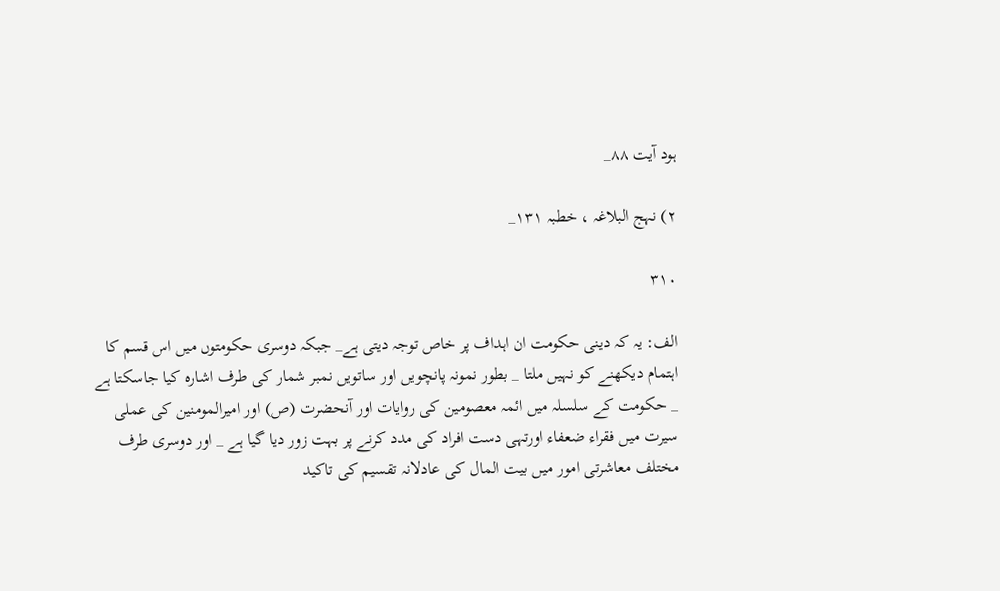ہود آيت ۸۸_

۲) نہج البلاغہ ، خطبہ ۱۳۱_

۳۱۰

الف: يہ كہ دينى حكومت ان اہداف پر خاص توجہ ديتى ہے_ جبكہ دوسرى حكومتوں ميں اس قسم كا اہتمام ديكھنے كو نہيں ملتا _ بطور نمونہ پانچويں اور ساتويں نمبر شمار كى طرف اشارہ كيا جاسكتا ہے _ حكومت كے سلسلہ ميں ائمہ معصومين كى روايات اور آنحضرت (ص) اور اميرالمومنين كى عملى سيرت ميں فقراء ضعفاء اورتہى دست افراد كى مدد كرنے پر بہت زور ديا گيا ہے _ اور دوسرى طرف مختلف معاشرتى امور ميں بيت المال كى عادلانہ تقسيم كى تاكيد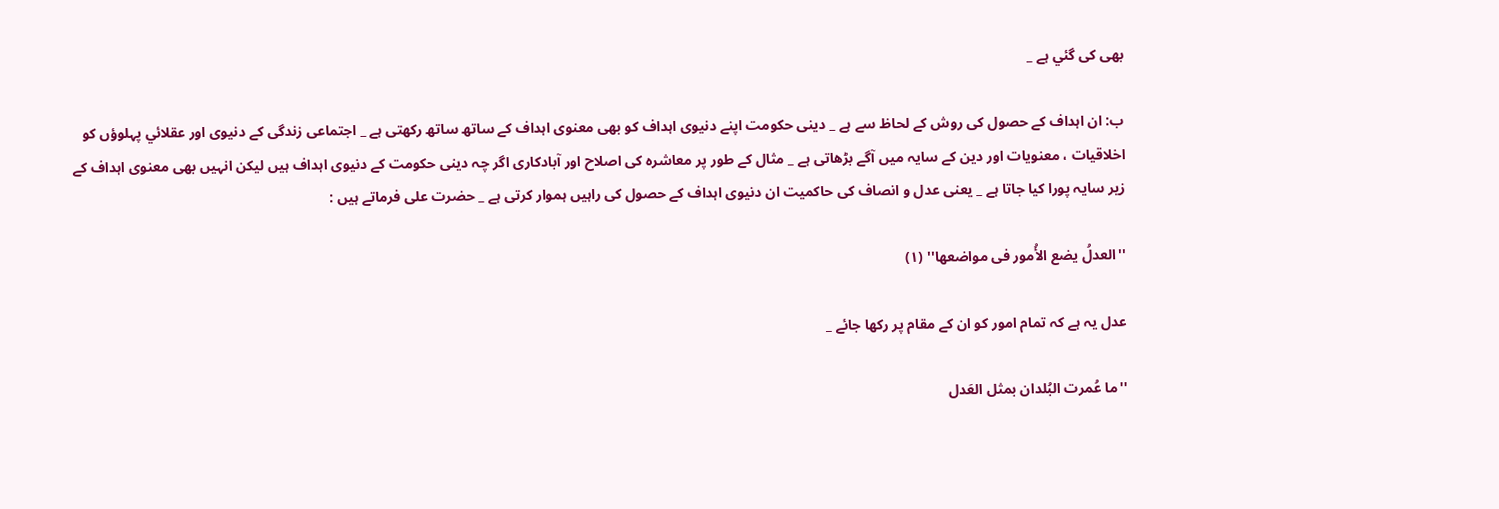بھى كى گئي ہے _

ب: ان اہداف كے حصول كى روش كے لحاظ سے ہے _ دينى حكومت اپنے دنيوى اہداف كو بھى معنوى اہداف كے ساتھ ساتھ ركھتى ہے _ اجتماعى زندگى كے دنيوى اور عقلائي پہلوؤں كو اخلاقيات ، معنويات اور دين كے سايہ ميں آگے بڑھاتى ہے _ مثال كے طور پر معاشرہ كى اصلاح اور آبادكارى اگر چہ دينى حكومت كے دنيوى اہداف ہيں ليكن انہيں بھى معنوى اہداف كے زير سايہ پورا كيا جاتا ہے _ يعنى عدل و انصاف كى حاكميت ان دنيوى اہداف كے حصول كى راہيں ہموار كرتى ہے _ حضرت على فرماتے ہيں :

''العدلُ يضع الأُمور فى مواضعها'' (۱)

عدل يہ ہے كہ تمام امور كو ان كے مقام پر ركھا جائے _

''ما عُمرت البُلدان بمثل العَدل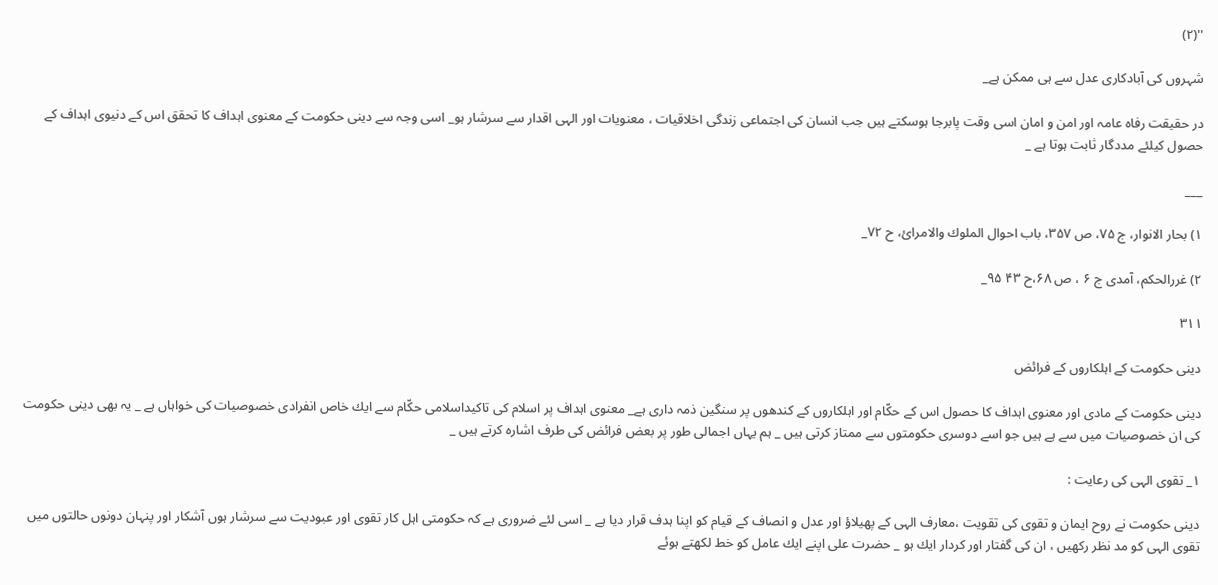''(۲)

شہروں كى آبادكارى عدل سے ہى ممكن ہے_

در حقيقت رفاہ عامہ اور امن و امان اسى وقت پابرجا ہوسكتے ہيں جب انسان كى اجتماعى زندگى اخلاقيات ، معنويات اور الہى اقدار سے سرشار ہو_ اسى وجہ سے دينى حكومت كے معنوى اہداف كا تحقق اس كے دنيوى اہداف كے حصول كيلئے مددگار ثابت ہوتا ہے _

___

۱) بحار الانوار، ج ۷۵، ص ۳۵۷، باب احوال الملوك والامرائ، ح ۷۲_

۲) غررالحكم، آمدى ج ۶ ، ص ۶۸،ح ۴۳ ۹۵_

۳۱۱

دينى حكومت كے اہلكاروں كے فرائض

دينى حكومت كے مادى اور معنوى اہداف كا حصول اس كے حكّام اور اہلكاروں كے كندھوں پر سنگين ذمہ دارى ہے_ معنوى اہداف پر اسلام كى تاكيداسلامى حكّام سے ايك خاص انفرادى خصوصيات كى خواہاں ہے _ يہ بھى دينى حكومت كى ان خصوصيات ميں سے ہے ہيں جو اسے دوسرى حكومتوں سے ممتاز كرتى ہيں _ ہم يہاں اجمالى طور پر بعض فرائض كى طرف اشارہ كرتے ہيں _

۱_ تقوى الہى كى رعايت :

دينى حكومت نے روح ايمان و تقوى كى تقويت ،معارف الہى كے پھيلاؤ اور عدل و انصاف كے قيام كو اپنا ہدف قرار ديا ہے _ اسى لئے ضرورى ہے كہ حكومتى اہل كار تقوى اور عبوديت سے سرشار ہوں آشكار اور پنہان دونوں حالتوں ميں تقوى الہى كو مد نظر ركھيں ، ان كى گفتار اور كردار ايك ہو _ حضرت على اپنے ايك عامل كو خط لكھتے ہوئے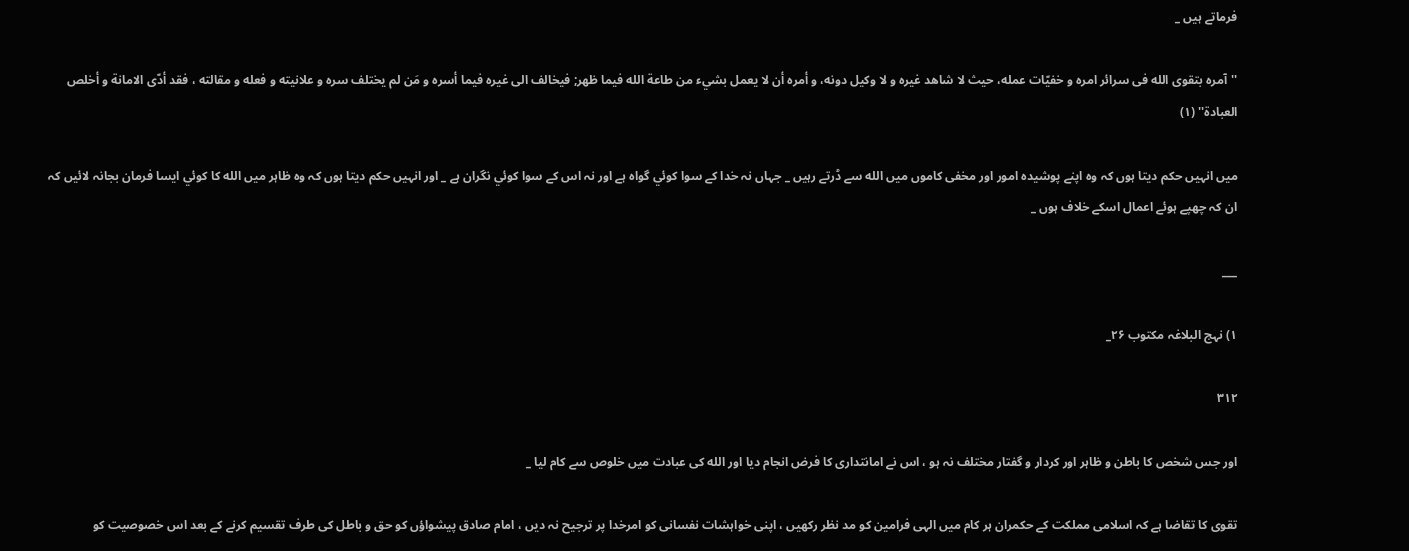فرماتے ہيں _

''آمره بتقوى الله فى سرائر امره و خفيّات عمله، حيث لا شاهد غيره و لا وكيل دونه، و أمره أن لا يعمل بشيء من طاعة الله فيما ظهر; فيخالف الى غيره فيما أسره و مَن لم يختلف سره و علانيته و فعله و مقالته ، فقد أدّى الامانة و أخلص العبادة'' (۱)

ميں انہيں حكم ديتا ہوں كہ وہ اپنے پوشيدہ امور اور مخفى كاموں ميں الله سے ڈرتے رہيں _ جہاں نہ خدا كے سوا كوئي گواہ ہے اور نہ اس كے سوا كوئي نگران ہے _ اور انہيں حكم ديتا ہوں كہ وہ ظاہر ميں الله كا كوئي ايسا فرمان بجانہ لائيں كہ ان كہ چھپے ہوئے اعمال اسكے خلاف ہوں _

___

۱) نہج البلاغہ مكتوب ۲۶_

۳۱۲

اور جس شخص كا باطن و ظاہر اور كردار و گفتار مختلف نہ ہو ، اس نے امانتدارى كا فرض انجام ديا اور الله كى عبادت ميں خلوص سے كام ليا _

تقوى كا تقاضا ہے كہ اسلامى مملكت كے حكمران ہر كام ميں الہى فرامين كو مد نظر ركھيں ، اپنى خواہشات نفسانى كو امرخدا پر ترجيح نہ ديں ، امام صادق پيشواؤں كو حق و باطل كى طرف تقسيم كرنے كے بعد اس خصوصيت كو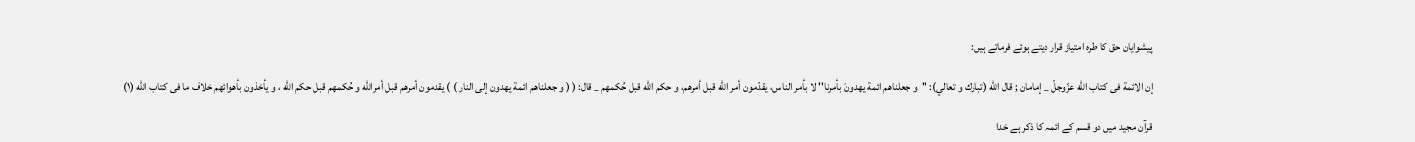پيشوايان حق كا طرہ امتياز قرار ديتے ہوئے فرماتے ہيں:

إن الائمة فى كتاب الله عزّوجلّ _ إمامان ; قال الله (تبارك و تعالي): ''و جعلناهم ائمة يهدونَ بأمرنا'' لا بأمر الناس، يقدّمون أمر الله قبل أمرهم، و حكم الله قبل حُكمهم _ قال: ( ( و جعلناهم ائمة يهدون إلى النار ) ) يقدمون أمرهم قبل أمرالله و حُكمهم قبل حكم الله ، و يأخذون بأهوائهم خلاف ما فى كتاب الله (۱)

قرآن مجيد ميں دو قسم كے ائمہ كا ذكر ہے خدا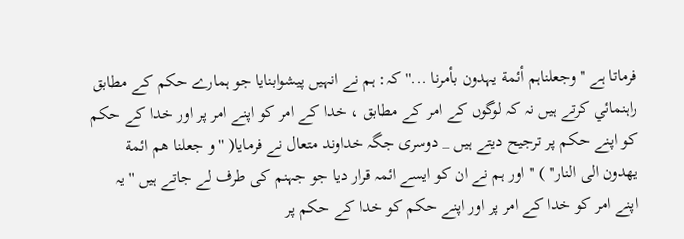فرماتا ہے '' وجعلناہم أئمة يہدون بأمرنا ...''كہ: ہم نے انہيں پيشوابنايا جو ہمارے حكم كے مطابق راہنمائي كرتے ہيں نہ كہ لوگوں كے امر كے مطابق ، خدا كے امر كو اپنے امر پر اور خدا كے حكم كو اپنے حكم پر ترجيح ديتے ہيں _ دوسرى جگہ خداوند متعال نے فرمايا( ''و جعلنا هم ائمة يهدون الى النار'' ) ''اور ہم نے ان كو ايسے ائمہ قرار ديا جو جہنم كى طرف لے جاتے ہيں '' يہ اپنے امر كو خدا كے امر پر اور اپنے حكم كو خدا كے حكم پر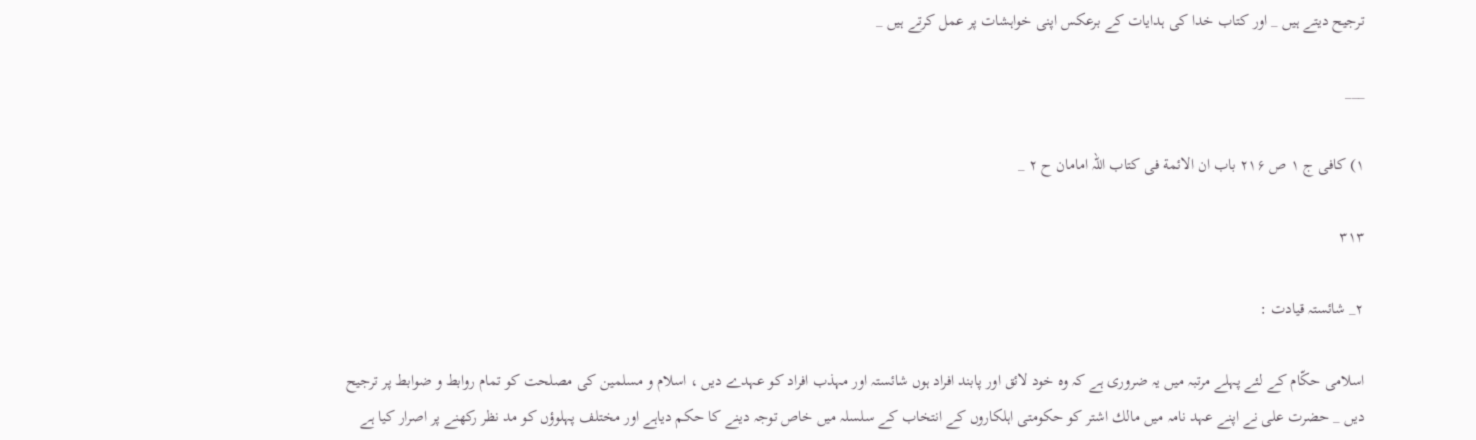ترجيح ديتے ہيں _ اور كتاب خدا كى ہدايات كے برعكس اپنى خواہشات پر عمل كرتے ہيں _

___

۱) كافى ج ۱ ص ۲۱۶ باب ان الائمة فى كتاب اللہ امامان ح ۲ _

۳۱۳

۲_ شائستہ قيادت :

اسلامى حكّام كے لئے پہلے مرتبہ ميں يہ ضرورى ہے كہ وہ خود لائق اور پابند افراد ہوں شائستہ اور مہذب افراد كو عہدے ديں ، اسلام و مسلمين كى مصلحت كو تمام روابط و ضوابط پر ترجيح ديں _ حضرت على نے اپنے عہد نامہ ميں مالك اشتر كو حكومتى اہلكاروں كے انتخاب كے سلسلہ ميں خاص توجہ دينے كا حكم دياہے اور مختلف پہلوؤں كو مد نظر ركھنے پر اصرار كيا ہے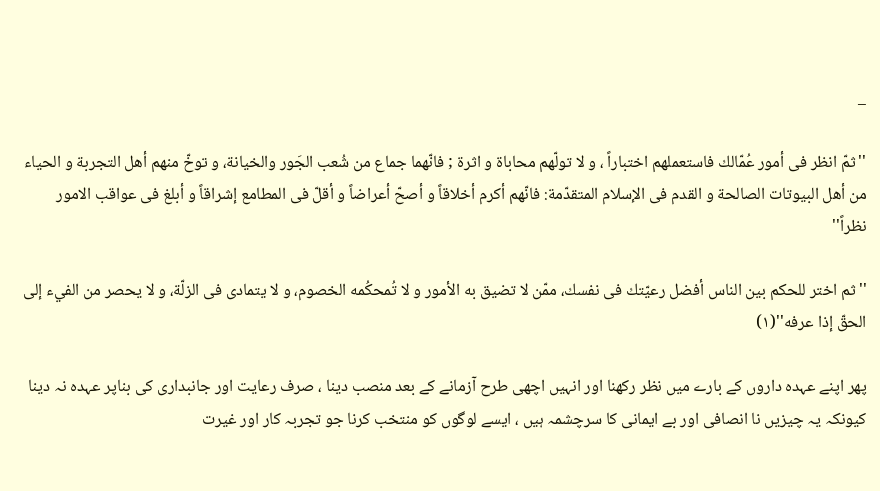_

''ثمّ انظر فى أمور عُمّالك فاستعملهم اختباراً ، و لا تولّهم محاباة و اثرة ; فانّهما جماع من شُعب الجَور والخيانة، و توخّ منهم أهل التجربة و الحياء من أهل البيوتات الصالحة و القدم فى الإسلام المتقدّمة: فانّهم أكرم أخلاقاً و أصحّ أعراضاً و أقلّ فى المطامع إشراقاً و أبلغ فى عواقب الامور نظراً''

''ثم اختر للحكم بين الناس أفضل رعيّتك فى نفسك، ممّن لا تضيق به الأمور و لا تُمحكُمه الخصوم، و لا يتمادى فى الزلّة، و لا يحصر من الفيء إلى الحقّ إذا عرفه''(۱)

پھر اپنے عہدہ داروں كے بارے ميں نظر ركھنا اور انہيں اچھى طرح آزمانے كے بعد منصب دينا ، صرف رعايت اور جانبدارى كى بناپر عہدہ نہ دينا كيونكہ يہ چيزيں نا انصافى اور بے ايمانى كا سرچشمہ ہيں ، ايسے لوگوں كو منتخب كرنا جو تجربہ كار اور غيرت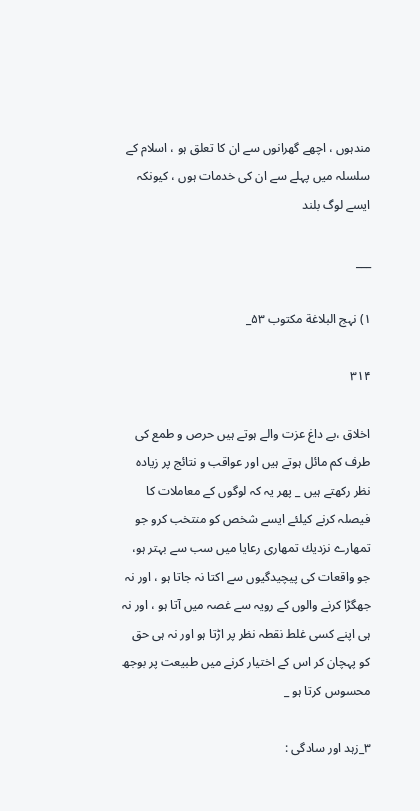مندہوں ، اچھے گھرانوں سے ان كا تعلق ہو ، اسلام كے سلسلہ ميں پہلے سے ان كى خدمات ہوں ، كيونكہ ايسے لوگ بلند

___

۱) نہج البلاغة مكتوب ۵۳_

۳۱۴

اخلاق ،بے داغ عزت والے ہوتے ہيں حرص و طمع كى طرف كم مائل ہوتے ہيں اور عواقب و نتائج پر زيادہ نظر ركھتے ہيں _ پھر يہ كہ لوگوں كے معاملات كا فيصلہ كرنے كيلئے ايسے شخص كو منتخب كرو جو تمھارے نزديك تمھارى رعايا ميں سب سے بہتر ہو، جو واقعات كى پيچيدگيوں سے اكتا نہ جاتا ہو ، اور نہ جھگڑا كرنے والوں كے رويہ سے غصہ ميں آتا ہو ، اور نہ ہى اپنے كسى غلط نقطہ نظر پر اڑتا ہو اور نہ ہى حق كو پہچان كر اس كے اختيار كرنے ميں طبيعت پر بوجھ محسوس كرتا ہو _

۳_زہد اور سادگى :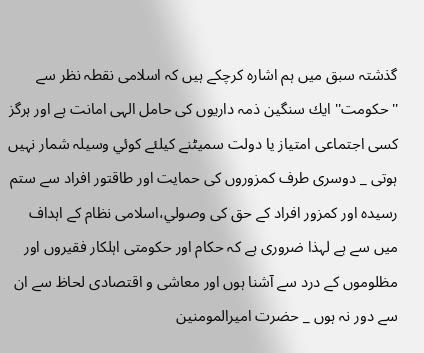گذشتہ سبق ميں ہم اشارہ كرچكے ہيں كہ اسلامى نقطہ نظر سے ''حكومت'' ايك سنگين ذمہ داريوں كى حامل الہى امانت ہے اور ہرگز كسى اجتماعى امتياز يا دولت سميٹنے كيلئے كوئي وسيلہ شمار نہيں ہوتى _ دوسرى طرف كمزوروں كى حمايت اور طاقتور افراد سے ستم رسيدہ اور كمزور افراد كے حق كى وصولي،اسلامى نظام كے اہداف ميں سے ہے لہذا ضرورى ہے كہ حكام اور حكومتى اہلكار فقيروں اور مظلوموں كے درد سے آشنا ہوں اور معاشى و اقتصادى لحاظ سے ان سے دور نہ ہوں _ حضرت اميرالمومنين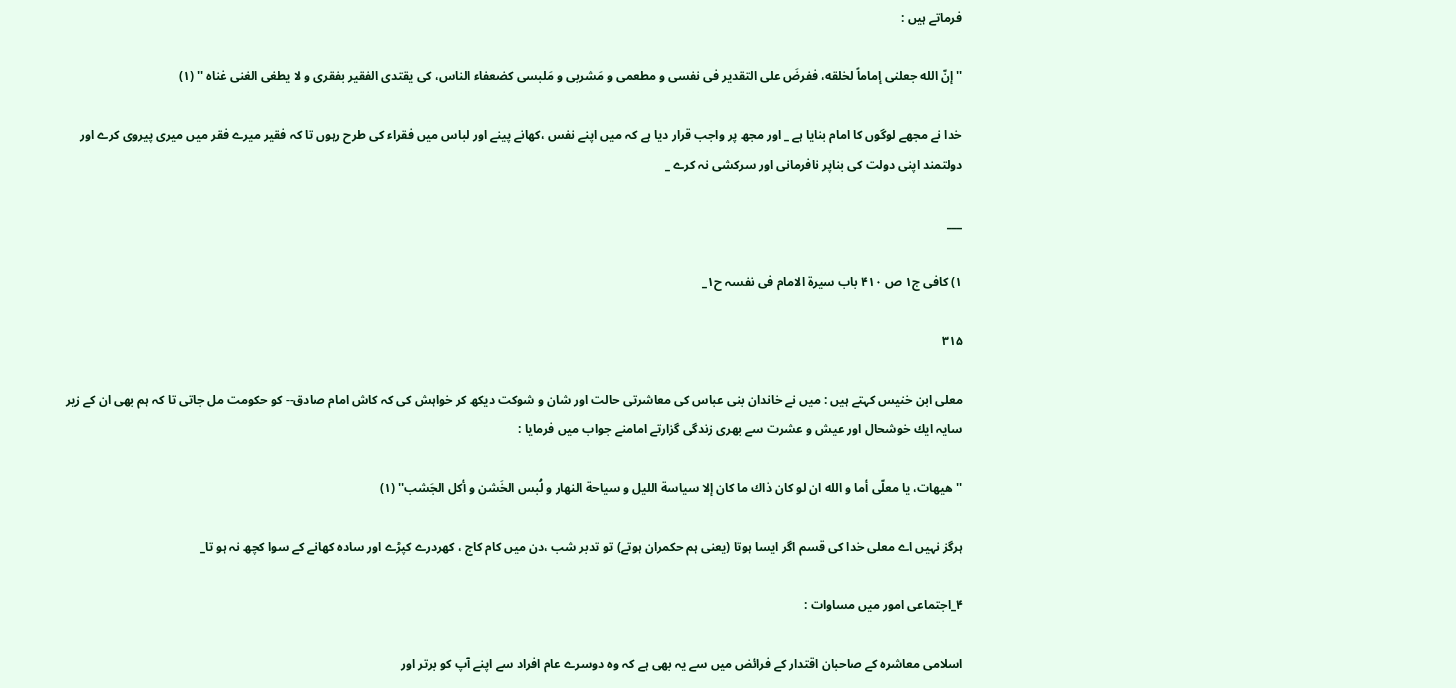فرماتے ہيں :

''إنّ الله جعلنى إماماً لخلقه، ففرضَ على التقدير فى نفسى و مطعمى و مَشربى و مَلبسى كضعفاء الناس، كى يقتدى الفقير بفقرى و لا يطغى الغنى غناه '' (۱)

خدا نے مجھے لوگوں كا امام بنايا ہے _ اور مجھ پر واجب قرار ديا ہے كہ ميں اپنے نفس ،كھانے پينے اور لباس ميں فقراء كى طرح رہوں تا كہ فقير ميرے فقر ميں ميرى پيروى كرے اور دولتمند اپنى دولت كى بناپر نافرمانى اور سركشى نہ كرے _

___

۱) كافى ج۱ ص ۴۱۰ باب سيرة الامام فى نفسہ ح۱_

۳۱۵

معلى ابن خنيس كہتے ہيں : ميں نے خاندان بنى عباس كى معاشرتى حالت اور شان و شوكت ديكھ كر خواہش كى كہ كاش امام صادق-- كو حكومت مل جاتى تا كہ ہم بھى ان كے زير سايہ ايك خوشحال اور عيش و عشرت سے بھرى زندگى گزارتے امامنے جواب ميں فرمايا :

'' هيهات، يا معلّى أما و الله ان لو كان ذاك ما كان إلا سياسة الليل و سياحة النهار و لُبس الخَشن و أكل الجَشب'' (۱)

ہرگز نہيں اے معلى خدا كى قسم اگر ايسا ہوتا (يعنى ہم حكمران ہوتے) تو تدبر شب ،دن ميں كام كاج ، كھردرے كپڑے اور سادہ كھانے كے سوا كچھ نہ ہو تا_

۴_اجتماعى امور ميں مساوات :

اسلامى معاشرہ كے صاحبان اقتدار كے فرائض ميں سے يہ بھى ہے كہ وہ دوسرے عام افراد سے اپنے آپ كو برتر اور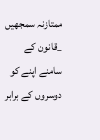ممتازنہ سمجھيں _قانون كے سامنے اپنے كو دوسروں كے برابر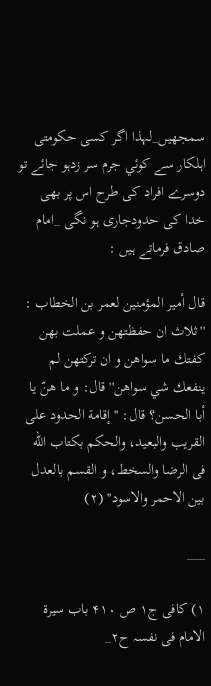سمجھيں_لہذا اگر كسى حكومتى اہلكار سے كوئي جرم سر زدہو جائے تو دوسرے افراد كى طرح اس پر بھى خدا كى حدودجارى ہو نگى _امام صادق فرماتے ہيں :

قال أمير المؤمنين لعمر بن الخطاب : ''ثلاث ان حفظتهن و عملت بهن كفتك ما سواهن و ان تركتهن لم ينفعك شي سواهن'' قال: و ما هنّ يا أبا الحسن؟ قال: '' إقامة الحدود على القريب والبعيد، والحكم بكتاب الله فى الرضا والسخط، و القسم بالعدل بين الاحمر والاسود'' (۲)

___

۱) كافى ج۱ ص ۴۱۰ باب سيرة الامام فى نفسہ ح۲_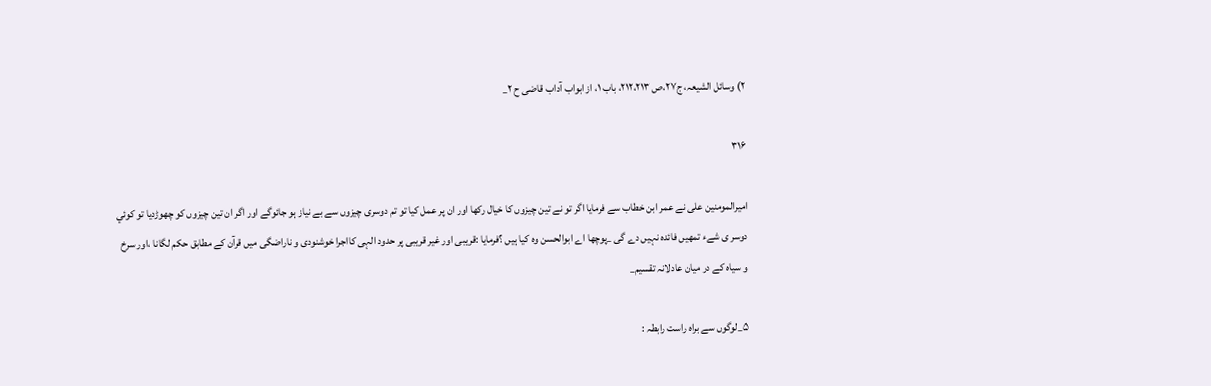۲) وسائل الشيعہ، ج۲۷،ص ۲۱۲،۲۱۳، باب ۱، از ابواب آداب قاضى ح ۲_

۳۱۶

اميرالمومنين على نے عمر ابن خطاب سے فرمايا اگر تو نے تين چيزوں كا خيال ركھا اور ان پر عمل كيا تو تم دوسرى چيزوں سے بے نياز ہو جائوگے اور اگر ان تين چيزوں كو چھوڑديا تو كوئي دوسر ى شےء تمھيں فائدہ نہيں دے گى _پوچھا اے ابوالحسن وہ كيا ہيں ؟فرمايا :قريبى اور غير قريبى پر حدود الہى كااجرا خوشنودى و ناراضگى ميں قرآن كے مطابق حكم لگانا ،اور سرخ و سياہ كے در ميان عادلانہ تقسيم_

۵_لوگوں سے براہ راست رابطہ :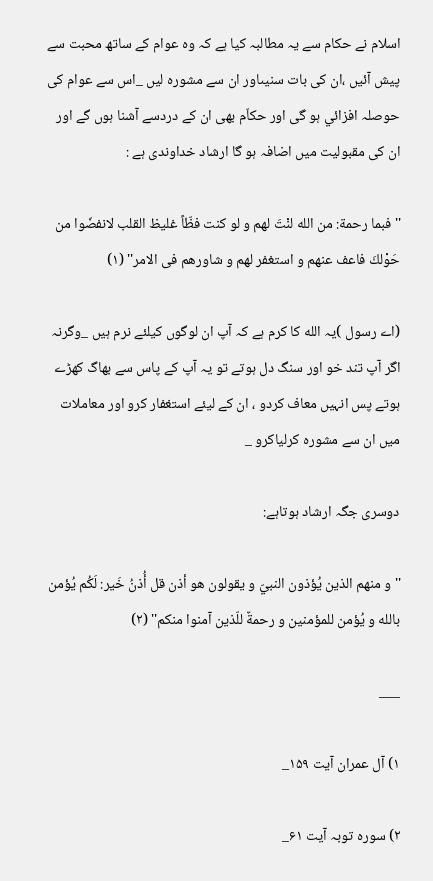اسلام نے حكام سے يہ مطالبہ كيا ہے كہ وہ عوام كے ساتھ محبت سے پيش آئيں ،ان كى بات سنيںاور ان سے مشورہ ليں _اس سے عوام كى حوصلہ افزائي ہو گى اور حكاّم بھى ان كے دردسے آشنا ہوں گے اور ان كى مقبوليت ميں اضافہ ہو گا ارشاد خداوندى ہے :

''فبما رحمة: من الله لنْتَ لهم و لو كنت فظّاً غليظ القلب لانفضّوا من حَوْلكَ فاعف عنهم و استغفر لهم و شاورهم فى الامر'' (۱)

(اے رسول )يہ الله كا كرم ہے كہ آپ ان لوگوں كيلئے نرم ہيں _وگرنہ اگر آپ تند خو اور سنگ دل ہوتے تو يہ آپ كے پاس سے بھاگ كھڑے ہوتے پس انہيں معاف كردو ، ان كے ليئے استغفار كرو اور معاملات ميں ان سے مشورہ كرلياكرو _

دوسرى جگہ ارشاد ہوتاہے:

''و منهم الذين يُؤذون النبيّ و يقولون هو أذن قل أُذنُ خَير: لَكُم يُؤمن بالله و يُؤمن للمؤمنين و رحمةٌ للّذين آمنوا منكم'' (۲)

___

۱) آل عمران آيت ۱۵۹_

۲) سورہ توبہ آيت ۶۱_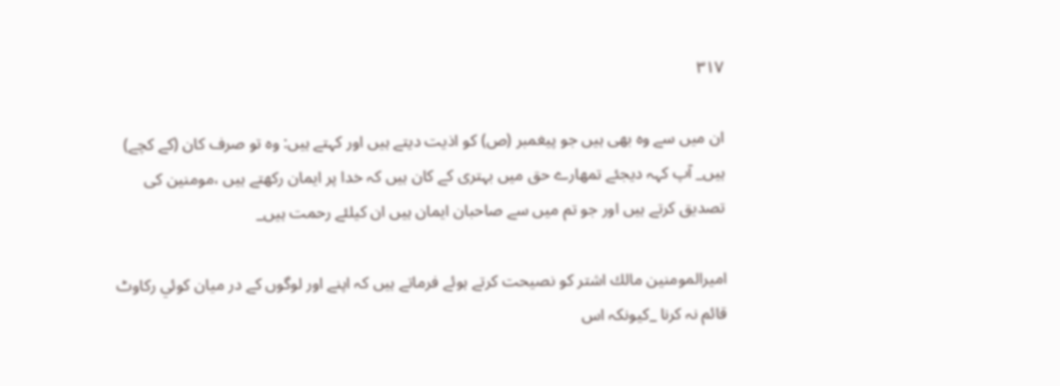۳۱۷

ان ميں سے وہ بھى ہيں جو پيغمبر (ص) كو اذيت ديتے ہيں اور كہتے ہيں: وہ تو صرف كان (كے كچے) ہيں_ آپ كہہ ديجئے تمھارے حق ميں بہترى كے كان ہيں كہ خدا پر ايمان ركھتے ہيں ،مومنين كى تصديق كرتے ہيں اور جو تم ميں سے صاحبان ايمان ہيں ان كيلئے رحمت ہيں_

اميرالمومنين مالك اشتر كو نصيحت كرتے ہوئے فرماتے ہيں كہ اپنے اور لوگوں كے در ميان كوئي ركاوٹ قائم نہ كرنا _كيونكہ اس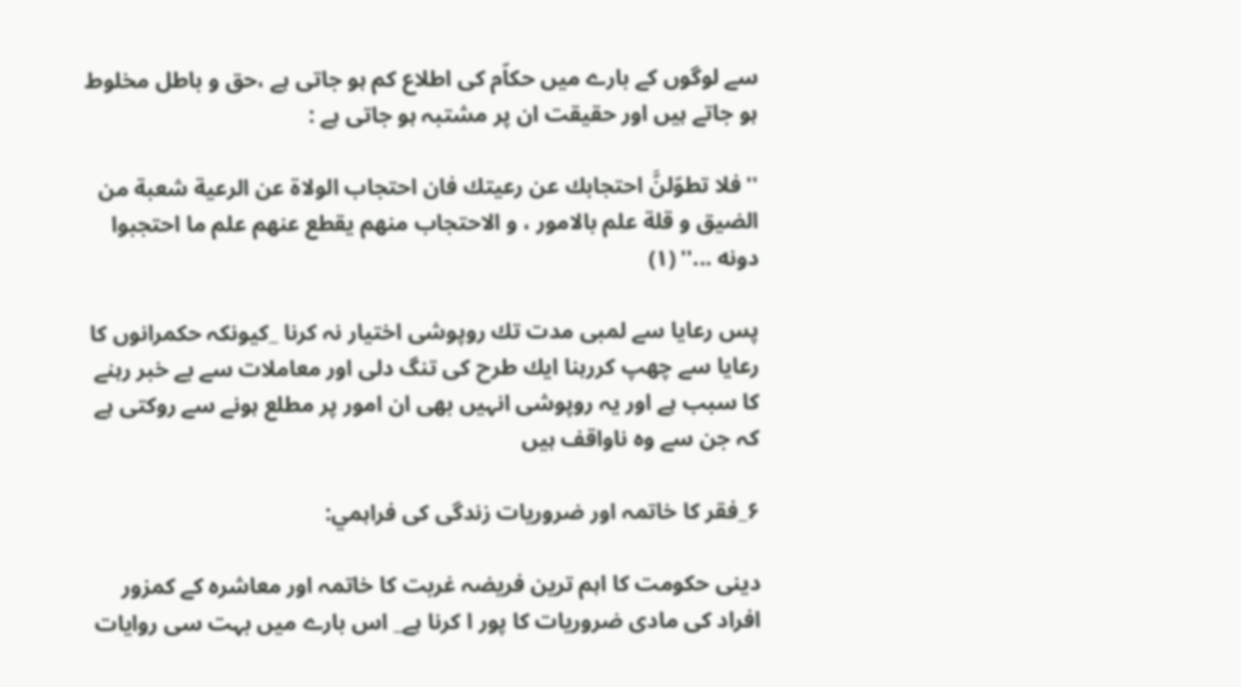سے لوگوں كے بارے ميں حكاّم كى اطلاع كم ہو جاتى ہے ،حق و باطل مخلوط ہو جاتے ہيں اور حقيقت ان پر مشتبہ ہو جاتى ہے :

''فلا تطوّلنَّ احتجابك عن رعيتك فان احتجاب الولاة عن الرعية شعبة من الضيق و قلة علم بالامور ، و الاحتجاب منهم يقطع عنهم علم ما احتجبوا دونه ...'' (۱)

پس رعايا سے لمبى مدت تك روپوشى اختيار نہ كرنا _كيونكہ حكمرانوں كا رعايا سے چھپ كررہنا ايك طرح كى تنگ دلى اور معاملات سے بے خبر رہنے كا سبب ہے اور يہ روپوشى انہيں بھى ان امور پر مطلع ہونے سے روكتى ہے كہ جن سے وہ ناواقف ہيں

۶_فقر كا خاتمہ اور ضروريات زندگى كى فراہمي:

دينى حكومت كا اہم ترين فريضہ غربت كا خاتمہ اور معاشرہ كے كمزور افراد كى مادى ضروريات كا پور ا كرنا ہے_ اس بارے ميں بہت سى روايات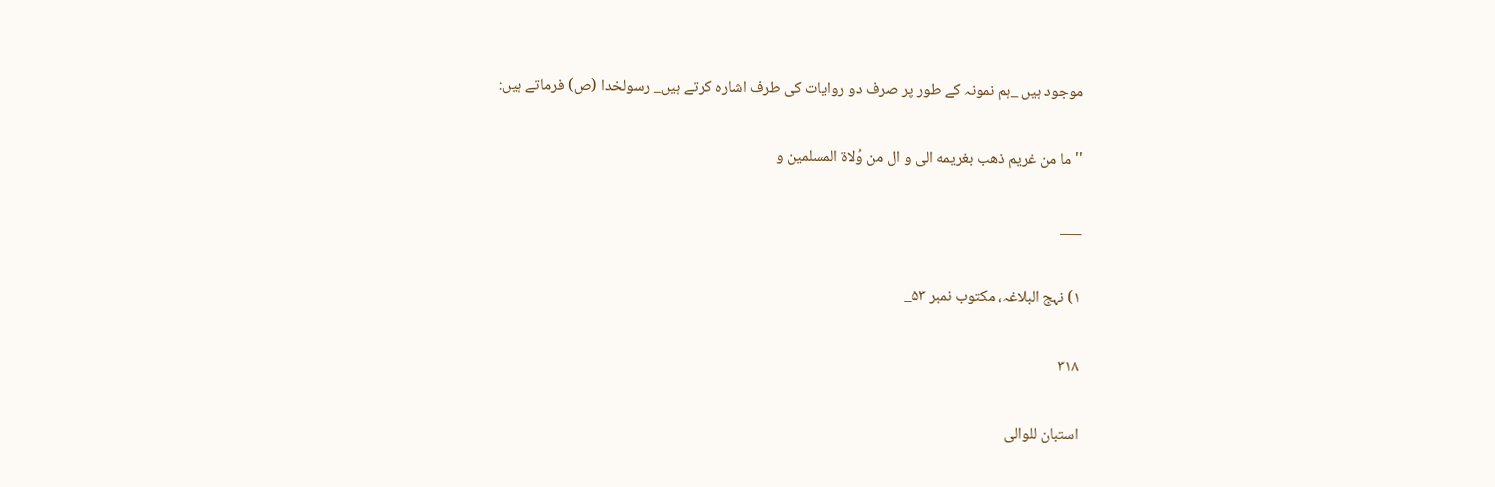موجود ہيں _ہم نمونہ كے طور پر صرف دو روايات كى طرف اشارہ كرتے ہيں_ رسولخدا (ص) فرماتے ہيں:

''ما من غريم ذهب بغريمه الى و ال من وُلاة المسلمين و

___

۱) نہج البلاغہ، مكتوب نمبر ۵۳_

۳۱۸

استبان للوالى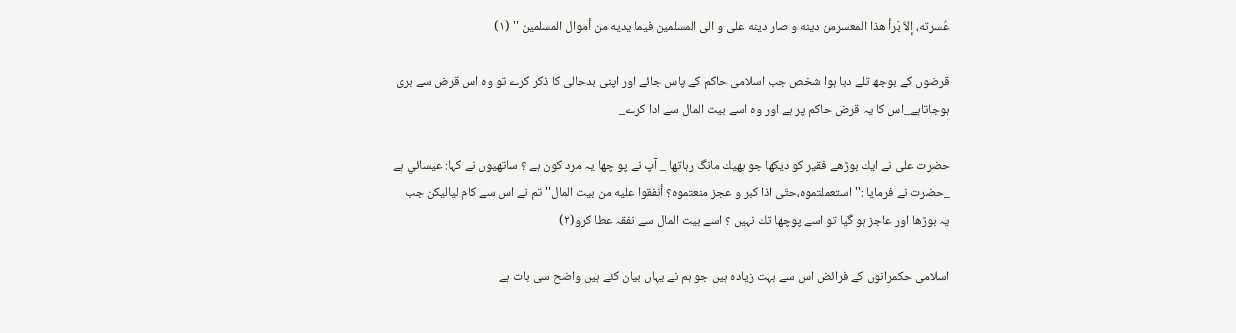عُسرته، إلاّ بَرأ هذا المعسرمن دينه و صار دينه على و الى المسلمين فيما يديه من أموال المسلمين '' (۱)

قرضوں كے بوجھ تلے دبا ہوا شخص جب اسلامى حاكم كے پاس جائے اور اپنى بدحالى كا ذكر كرے تو وہ اس قرض سے برى ہوجاتاہے_اس كا يہ قرض حاكم پر ہے اور وہ اسے بيت المال سے ادا كرے_

حضرت على نے ايك بوڑھے فقير كو ديكھا جو بھيك مانگ رہاتھا _ آپ نے پو چھا يہ مرد كون ہے ؟ ساتھيوں نے كہا: عيسائي ہے _حضرت نے فرمايا :''استعملتموه،حتّى اذا كبر و عجز منعتموه؟ أنفقوا عليه من بيت المال'' تم نے اس سے كام لياليكن جب يہ بوڑھا اور عاجز ہو گيا تو اسے پوچھا تك نہيں ؟ اسے بيت المال سے نفقہ عطا كرو(۲)

اسلامى حكمرانوں كے فرائض اس سے بہت زيادہ ہيں جو ہم نے يہاں بيان كئے ہيں واضح سى بات ہے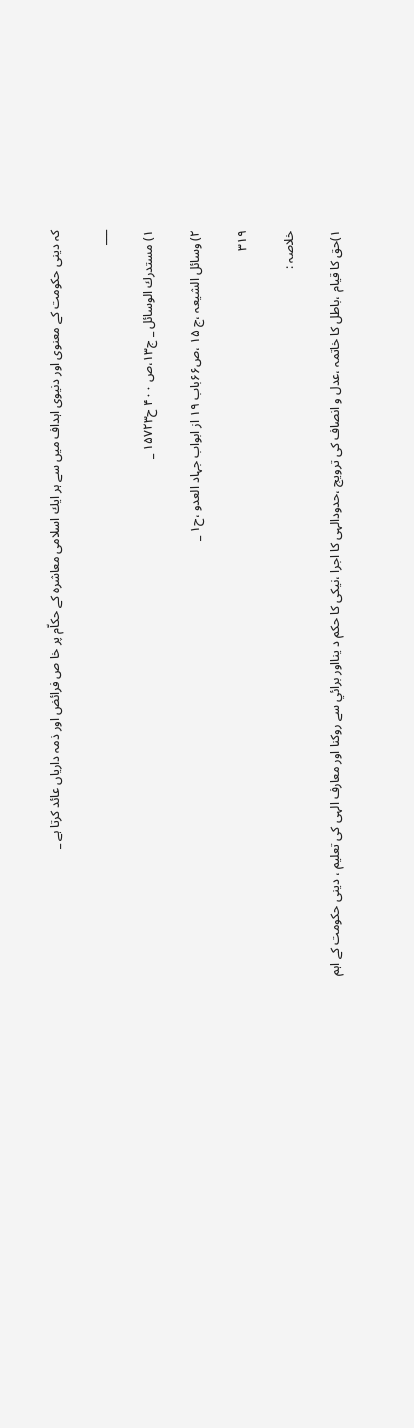كہ دينى حكومت كے معنوى اور دنيوى اہداف ميں سے ہر ايك اسلامى معاشرہ كے حكاّم پر خا ص فرائض اور ذمہ دارياں عائد كرتا ہے _

___

۱) مستدرك الوسائل _ ج۱۳،ص ۴۰۰ ح۱۵۷۲۳ _

۲) وسائل الشيعہ ،ج ۱۵ ،ص۶۶باب ۱۹ از ابواب جہاد العدو ،ح۱ _

۳۱۹

خلاصہ :

۱)حق كا قيام ،باطل كا خاتمہ ،عدل و انصاف كى ترويج ،حدودالہى كا اجرا ،نيكى كا حكم د ينااور برائي سے روكنا اور معارف الہى كى تعليم ، دينى حكومت كے اہم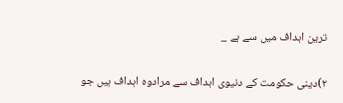ترين اہداف ميں سے ہے _

۲)دينى حكومت كے دنيوى اہداف سے مرادوہ اہداف ہيں جو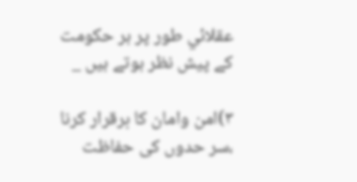عقلائي طور پر ہر حكومت كے پيش نظر ہوتے ہيں _

۳)امن وامان كا برقرار كرنا ،سر حدوں كى حفاظت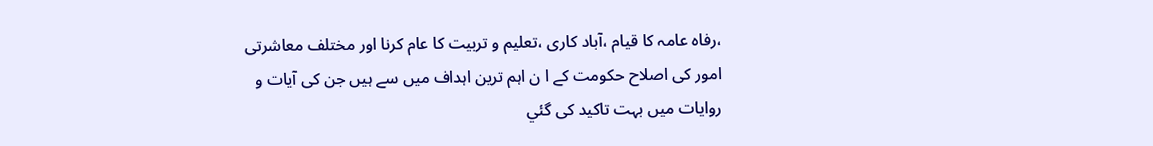،رفاہ عامہ كا قيام ،آباد كارى ،تعليم و تربيت كا عام كرنا اور مختلف معاشرتى امور كى اصلاح حكومت كے ا ن اہم ترين اہداف ميں سے ہيں جن كى آيات و روايات ميں بہت تاكيد كى گئي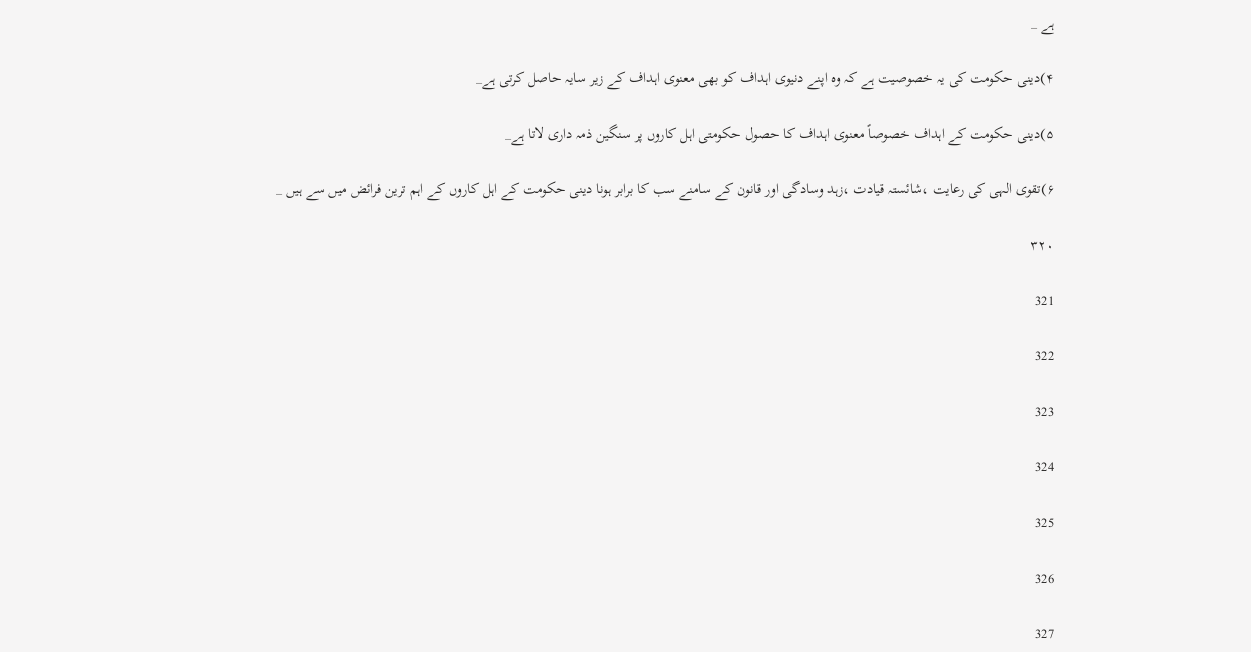ہے _

۴)دينى حكومت كى يہ خصوصيت ہے كہ وہ اپنے دنيوى اہداف كو بھى معنوى اہداف كے زير سايہ حاصل كرتى ہے_

۵)دينى حكومت كے اہداف خصوصاً معنوى اہداف كا حصول حكومتى اہل كاروں پر سنگين ذمہ دارى لاتا ہے_

۶)تقوى الہى كى رعايت ،شائستہ قيادت ،زہد وسادگى اور قانون كے سامنے سب كا برابر ہونا دينى حكومت كے اہل كاروں كے اہم ترين فرائض ميں سے ہيں _

۳۲۰

321

322

323

324

325

326

327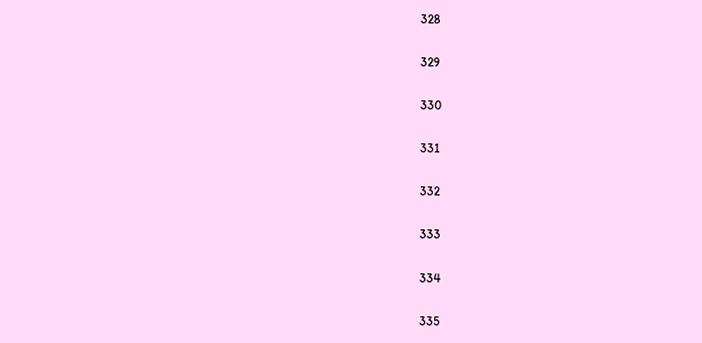328

329

330

331

332

333

334

335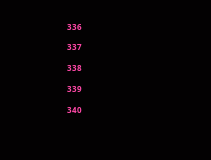336

337

338

339

340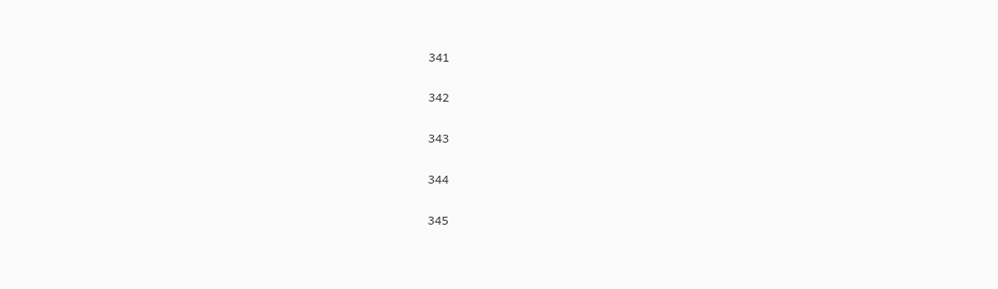341

342

343

344

345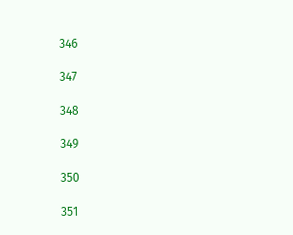346

347

348

349

350

351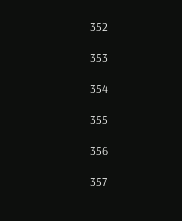352

353

354

355

356

357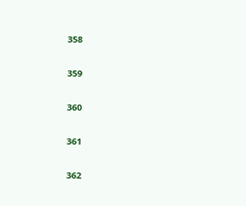358

359

360

361

362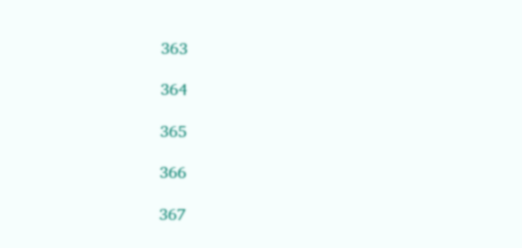363

364

365

366

367